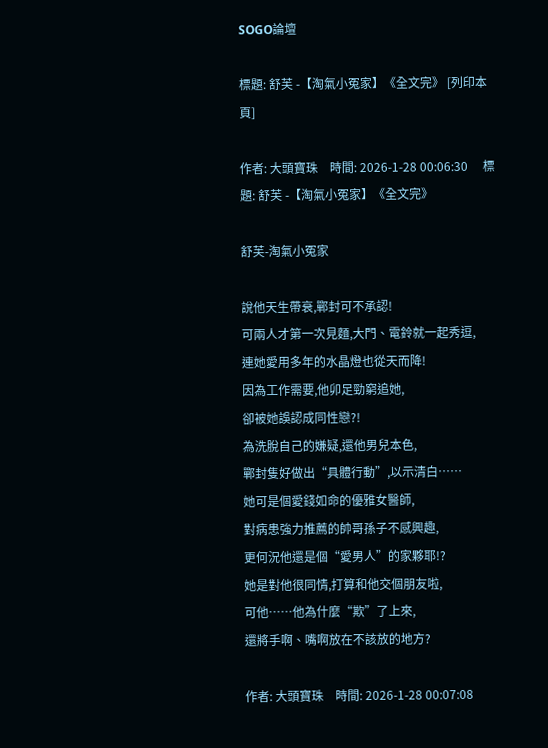SOGO論壇

標題: 舒芙 -【淘氣小冤家】《全文完》 [列印本頁]

作者: 大頭寶珠    時間: 2026-1-28 00:06:30     標題: 舒芙 -【淘氣小冤家】《全文完》

舒芙-淘氣小冤家

說他天生帶衰,鄲封可不承認!
可兩人才第一次見麵,大門、電鈴就一起秀逗,
連她愛用多年的水晶燈也從天而降!
因為工作需要,他卯足勁窮追她,
卻被她誤認成同性戀?!
為洗脫自己的嫌疑,還他男兒本色,
鄲封隻好做出“具體行動”,以示清白……
她可是個愛錢如命的優雅女醫師,
對病患強力推薦的帥哥孫子不感興趣,
更何況他還是個“愛男人”的家夥耶!?
她是對他很同情,打算和他交個朋友啦,
可他……他為什麼“欺”了上來,
還將手啊、嘴啊放在不該放的地方?

作者: 大頭寶珠    時間: 2026-1-28 00:07:08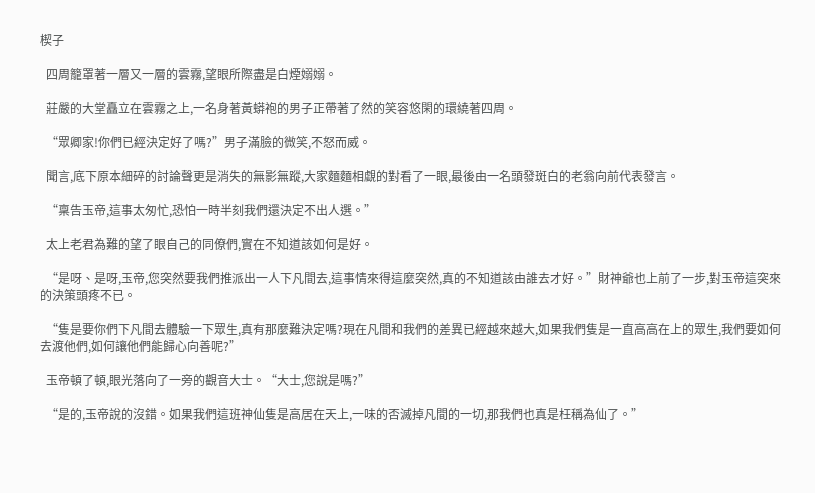楔子

  四周籠罩著一層又一層的雲霧,望眼所際盡是白煙嫋嫋。

  莊嚴的大堂矗立在雲霧之上,一名身著黃蟒袍的男子正帶著了然的笑容悠閑的環繞著四周。

  “眾卿家!你們已經決定好了嗎?”男子滿臉的微笑,不怒而威。

  聞言,底下原本細碎的討論聲更是消失的無影無蹤,大家麵麵相覷的對看了一眼,最後由一名頭發斑白的老翁向前代表發言。

  “稟告玉帝,這事太匆忙,恐怕一時半刻我們還決定不出人選。”

  太上老君為難的望了眼自己的同僚們,實在不知道該如何是好。

  “是呀、是呀,玉帝,您突然要我們推派出一人下凡間去,這事情來得這麼突然,真的不知道該由誰去才好。”財神爺也上前了一步,對玉帝這突來的決策頭疼不已。

  “隻是要你們下凡間去體驗一下眾生,真有那麼難決定嗎?現在凡間和我們的差異已經越來越大,如果我們隻是一直高高在上的眾生,我們要如何去渡他們,如何讓他們能歸心向善呢?”

  玉帝頓了頓,眼光落向了一旁的觀音大士。“大士,您說是嗎?”

  “是的,玉帝說的沒錯。如果我們這班神仙隻是高居在天上,一味的否滅掉凡間的一切,那我們也真是枉稱為仙了。”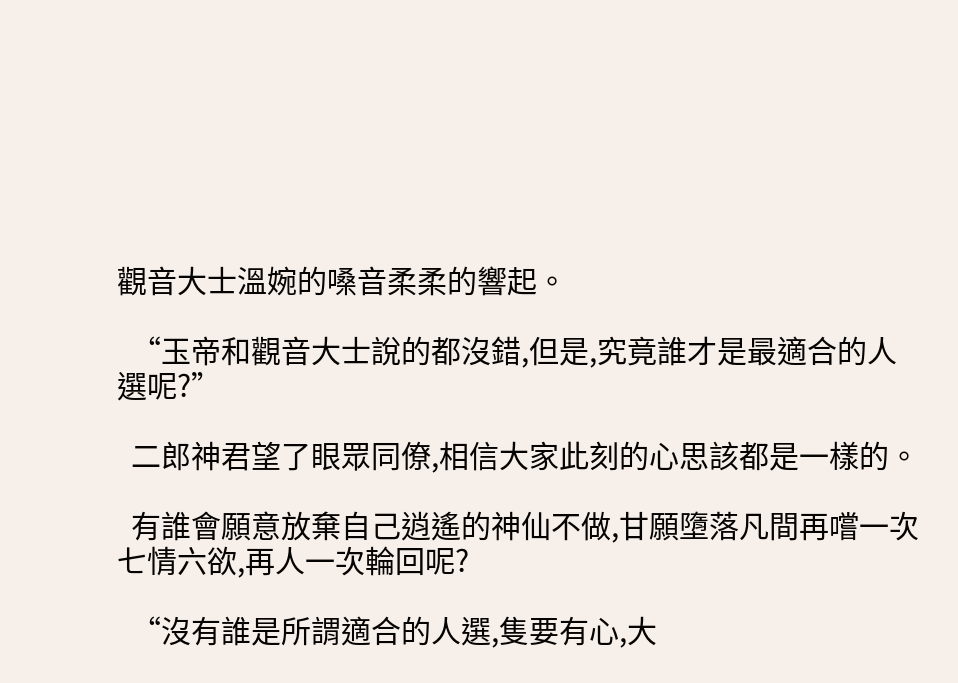觀音大士溫婉的嗓音柔柔的響起。

  “玉帝和觀音大士說的都沒錯,但是,究竟誰才是最適合的人選呢?”

  二郎神君望了眼眾同僚,相信大家此刻的心思該都是一樣的。

  有誰會願意放棄自己逍遙的神仙不做,甘願墮落凡間再嚐一次七情六欲,再人一次輪回呢?

  “沒有誰是所謂適合的人選,隻要有心,大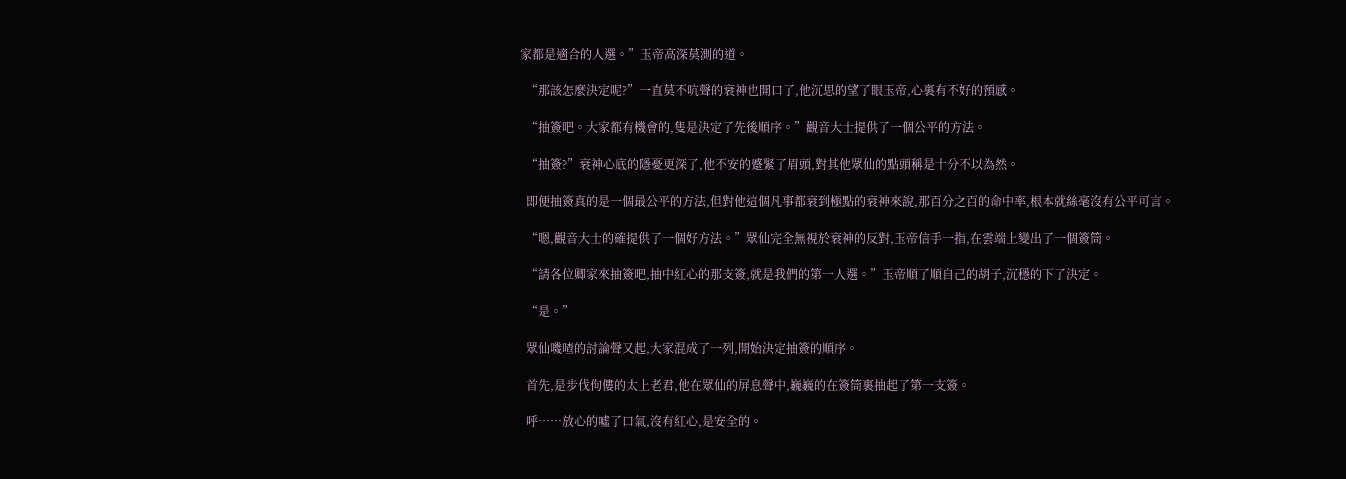家都是適合的人選。”玉帝高深莫測的道。

  “那該怎麼決定呢?”一直莫不吭聲的衰神也開口了,他沉思的望了眼玉帝,心裏有不好的預感。

  “抽簽吧。大家都有機會的,隻是決定了先後順序。”觀音大士提供了一個公平的方法。

  “抽簽?”衰神心底的隱憂更深了,他不安的蹙緊了眉頭,對其他眾仙的點頭稱是十分不以為然。

  即便抽簽真的是一個最公平的方法,但對他這個凡事都衰到極點的衰神來說,那百分之百的命中率,根本就絲毫沒有公平可言。

  “嗯,觀音大士的確提供了一個好方法。”眾仙完全無視於衰神的反對,玉帝信手一指,在雲端上變出了一個簽筒。

  “請各位卿家來抽簽吧,抽中紅心的那支簽,就是我們的第一人選。”玉帝順了順自己的胡子,沉穩的下了決定。

  “是。”

  眾仙嘰喳的討論聲又起,大家混成了一列,開始決定抽簽的順序。

  首先,是步伐佝僂的太上老君,他在眾仙的屏息聲中,巍巍的在簽筒裏抽起了第一支簽。

  呼……放心的噓了口氣,沒有紅心,是安全的。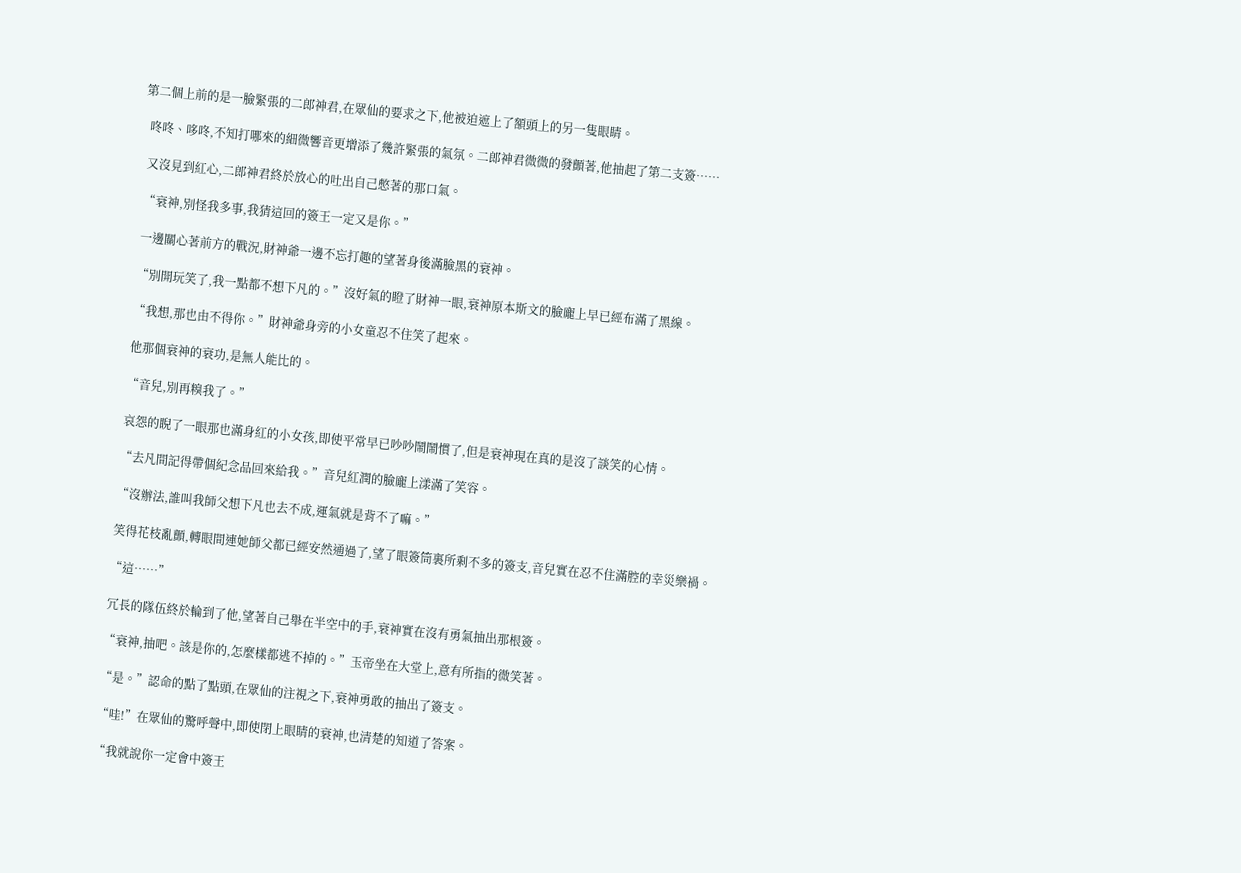第二個上前的是一臉緊張的二郎神君,在眾仙的要求之下,他被迫遮上了額頭上的另一隻眼睛。

  咚咚、哆咚,不知打哪來的細微響音更增添了幾許緊張的氣氛。二郎神君微微的發顫著,他抽起了第二支簽……

  又沒見到紅心,二郎神君終於放心的吐出自己憋著的那口氣。

  “衰神,別怪我多事,我猜這回的簽王一定又是你。”

  一邊關心著前方的戰況,財神爺一邊不忘打趣的望著身後滿臉黑的衰神。

  “別開玩笑了,我一點都不想下凡的。”沒好氣的瞪了財神一眼,衰神原本斯文的臉龐上早已經布滿了黑線。

  “我想,那也由不得你。”財神爺身旁的小女童忍不住笑了起來。

  他那個衰神的衰功,是無人能比的。

  “音兒,別再糗我了。”

  哀怨的睨了一眼那也滿身紅的小女孩,即使平常早已吵吵鬧鬧慣了,但是衰神現在真的是沒了談笑的心情。

  “去凡間記得帶個紀念品回來給我。”音兒紅潤的臉龐上漾滿了笑容。

  “沒辦法,誰叫我師父想下凡也去不成,運氣就是背不了嘛。”

  笑得花枝亂顫,轉眼間連她師父都已經安然通過了,望了眼簽筒裏所剩不多的簽支,音兒實在忍不住滿腔的幸災樂禍。

  “這……”

  冗長的隊伍終於輪到了他,望著自己舉在半空中的手,衰神實在沒有勇氣抽出那根簽。

  “衰神,抽吧。該是你的,怎麼樣都逃不掉的。”玉帝坐在大堂上,意有所指的微笑著。

  “是。”認命的點了點頭,在眾仙的注視之下,衰神勇敢的抽出了簽支。

  “哇!”在眾仙的驚呼聲中,即使閉上眼睛的衰神,也清楚的知道了答案。

  “我就說你一定會中簽王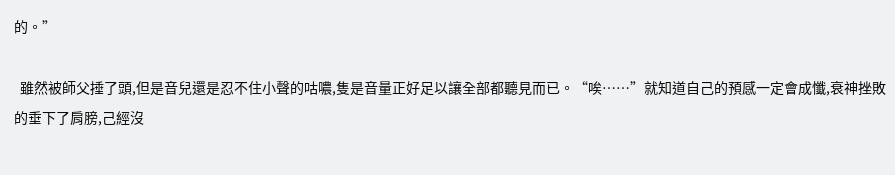的。”

  雖然被師父捶了頭,但是音兒還是忍不住小聲的咕噥,隻是音量正好足以讓全部都聽見而已。“唉……”就知道自己的預感一定會成懺,衰神挫敗的垂下了肩膀,己經沒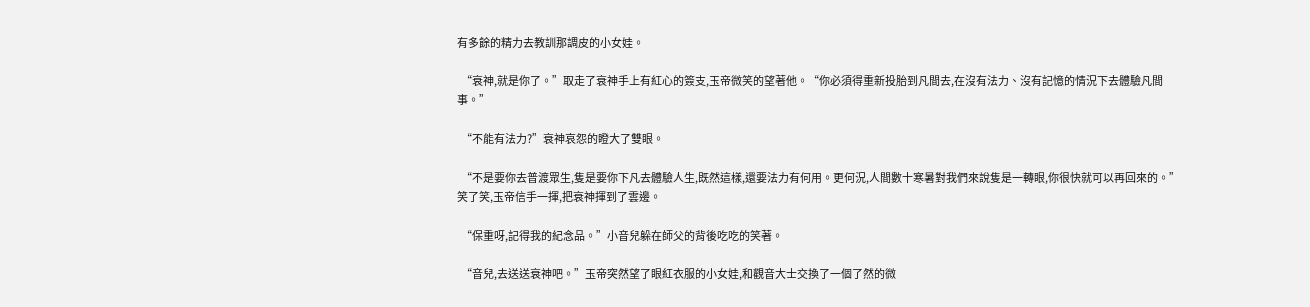有多餘的精力去教訓那調皮的小女娃。

  “衰神,就是你了。”取走了衰神手上有紅心的簽支,玉帝微笑的望著他。“你必須得重新投胎到凡間去,在沒有法力、沒有記憶的情況下去體驗凡間事。”

  “不能有法力?”衰神哀怨的瞪大了雙眼。

  “不是要你去普渡眾生,隻是要你下凡去體驗人生,既然這樣,還要法力有何用。更何況,人間數十寒暑對我們來說隻是一轉眼,你很快就可以再回來的。”笑了笑,玉帝信手一揮,把衰神揮到了雲邊。

  “保重呀,記得我的紀念品。”小音兒躲在師父的背後吃吃的笑著。

  “音兒,去送送衰神吧。”玉帝突然望了眼紅衣服的小女娃,和觀音大士交換了一個了然的微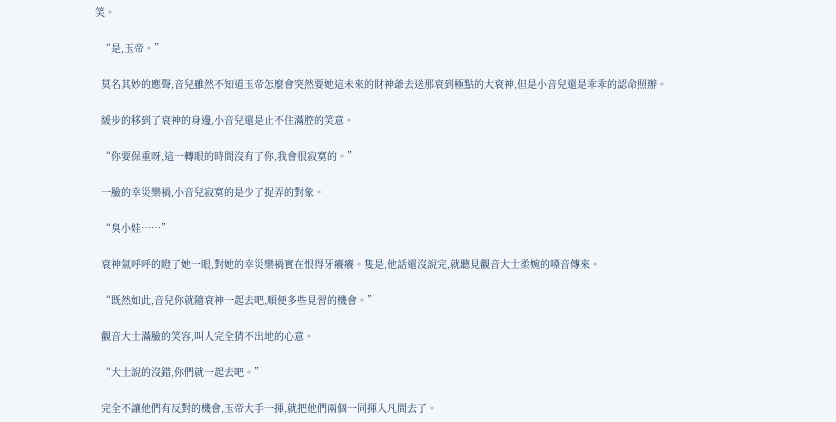笑。

  “是,玉帝。”

  莫名其妙的應聲,音兒雖然不知道玉帝怎麼會突然要她這未來的財神爺去送那衰到極點的大衰神,但是小音兒還是乖乖的認命照辦。

  緩步的移到了衰神的身邊,小音兒還是止不住滿腔的笑意。

  “你要保重呀,這一轉眼的時間沒有了你,我會很寂寞的。”

  一臉的幸災樂禍,小音兒寂寞的是少了捉弄的對象。

  “臭小娃……”

  衰神氣呼呼的瞪了她一眼,對她的幸災樂禍實在恨得牙癢癢。隻是,他話還沒說完,就聽見觀音大士柔婉的嗓音傳來。

  “既然如此,音兒你就隨衰神一起去吧,順便多些見習的機會。”

  觀音大士滿臉的笑容,叫人完全猜不出地的心意。

  “大士說的沒錯,你們就一起去吧。”

  完全不讓他們有反對的機會,玉帝大手一揮,就把他們兩個一同揮入凡間去了。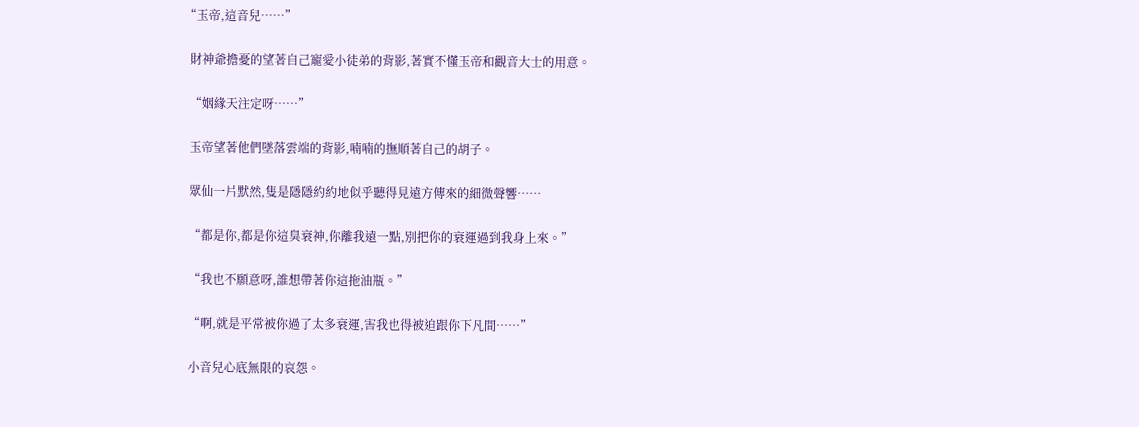“玉帝,這音兒……”

  財神爺擔憂的望著自己寵愛小徒弟的背影,著實不懂玉帝和觀音大士的用意。

  “姻緣天注定呀……”

  玉帝望著他們墜落雲端的背影,喃喃的撫順著自己的胡子。

  眾仙一片默然,隻是隱隱約約地似乎聽得見遠方傳來的細微聲響……

  “都是你,都是你這臭衰神,你離我遠一點,別把你的衰運過到我身上來。”

  “我也不願意呀,誰想帶著你這拖油瓶。”

  “啊,就是平常被你過了太多衰運,害我也得被迫跟你下凡間……”

  小音兒心底無限的哀怨。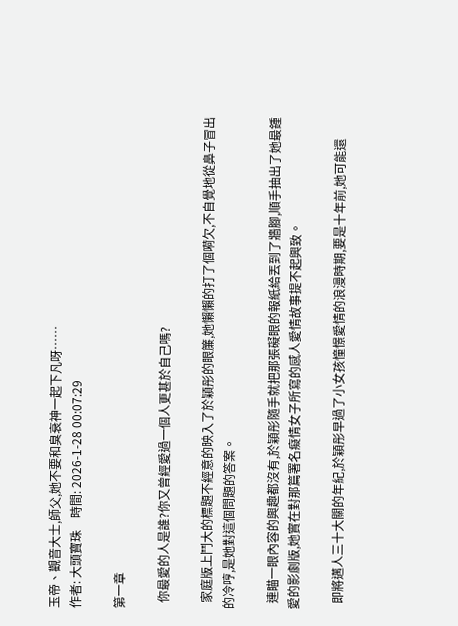玉帝、觀音大士,師父,她不要和臭衰神一起下凡呀……
作者: 大頭寶珠    時間: 2026-1-28 00:07:29

第一章

  你最愛的人是誰?你又曾經愛過一個人更甚於自己嗎?

  家庭版上鬥大的標題不經意的映入了於穎彤的眼簾,她懶懶的打了個嗬欠,不自覺地從鼻子冒出的冷哼,是她對這個問題的答案。

  連瞄一眼內容的興趣都沒有,於穎彤隨手就把那張礙眼的報紙給丟到了牆腳,順手抽出了她最鍾愛的影劇版,她實在對那篇署名癡情女子所寫的感人愛情故事提不起興致。

  即將邁人三十大關的年紀,於穎彤早過了小女孩憧憬愛情的浪漫時期,要是十年前,她可能還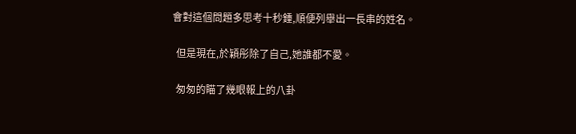會對這個問題多思考十秒鍾,順便列舉出一長串的姓名。

  但是現在,於穎彤除了自己,她誰都不愛。

  匆匆的瞄了幾眼報上的八卦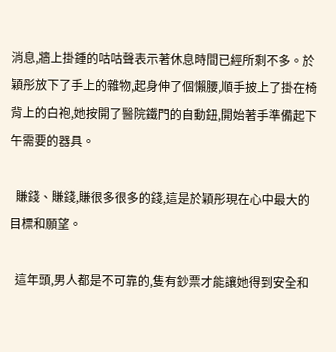消息,牆上掛鍾的咕咕聲表示著休息時間已經所剩不多。於穎彤放下了手上的雜物,起身伸了個懶腰,順手披上了掛在椅背上的白袍,她按開了醫院鐵門的自動鈕,開始著手準備起下午需要的器具。

  賺錢、賺錢,賺很多很多的錢,這是於穎彤現在心中最大的目標和願望。

  這年頭,男人都是不可靠的,隻有鈔票才能讓她得到安全和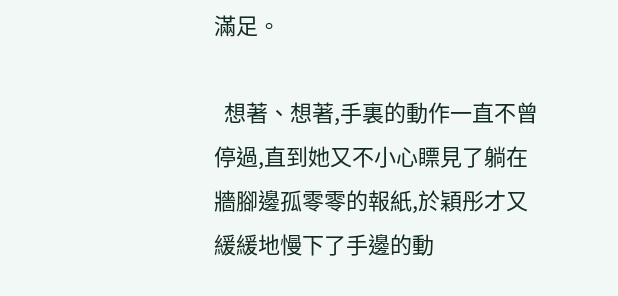滿足。

  想著、想著,手裏的動作一直不曾停過,直到她又不小心瞟見了躺在牆腳邊孤零零的報紙,於穎彤才又緩緩地慢下了手邊的動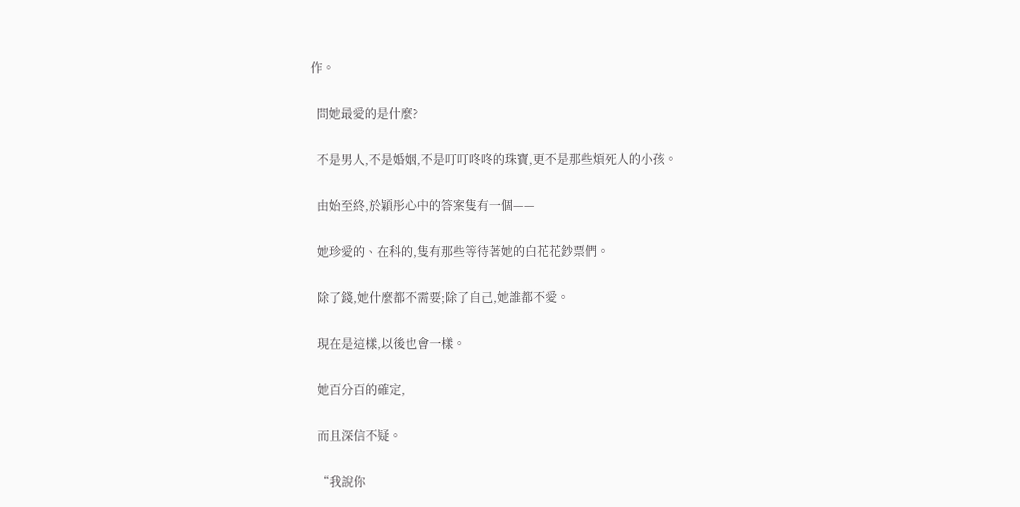作。

  問她最愛的是什麼?

  不是男人,不是婚姻,不是叮叮咚咚的珠寶,更不是那些煩死人的小孩。

  由始至終,於穎彤心中的答案隻有一個——

  她珍愛的、在科的,隻有那些等待著她的白花花鈔票們。

  除了錢,她什麼都不需要;除了自己,她誰都不愛。

  現在是這樣,以後也會一樣。

  她百分百的確定,

  而且深信不疑。

  “我說你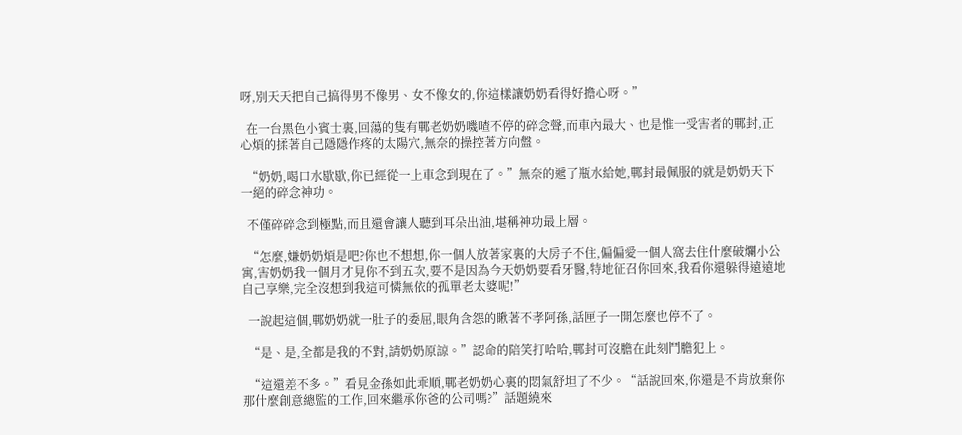呀,別天天把自己搞得男不像男、女不像女的,你這樣讓奶奶看得好擔心呀。”

  在一台黑色小賓士裏,回蕩的隻有鄲老奶奶嘰喳不停的碎念聲,而車內最大、也是惟一受害者的鄲封,正心煩的揉著自己隱隱作疼的太陽穴,無奈的操控著方向盤。

  “奶奶,喝口水歇歇,你已經從一上車念到現在了。”無奈的遞了瓶水給她,鄲封最佩服的就是奶奶天下一絕的碎念神功。

  不僅碎碎念到極點,而且還會讓人聽到耳朵出油,堪稱神功最上層。

  “怎麼,嫌奶奶煩是吧?你也不想想,你一個人放著家裏的大房子不住,偏偏愛一個人窩去住什麼破爛小公寓,害奶奶我一個月才見你不到五次,要不是因為今天奶奶要看牙醫,特地征召你回來,我看你還躲得遠遠地自己享樂,完全沒想到我這可憐無依的孤單老太婆呢!”

  一說起這個,鄲奶奶就一肚子的委屈,眼角含怨的瞅著不孝阿孫,話匣子一開怎麼也停不了。

  “是、是,全都是我的不對,請奶奶原諒。”認命的陪笑打哈哈,鄲封可沒膽在此刻鬥膽犯上。

  “這還差不多。”看見金孫如此乖順,鄲老奶奶心裏的悶氣舒坦了不少。“話說回來,你還是不肯放棄你那什麼創意總監的工作,回來繼承你爸的公司嗎?”話題繞來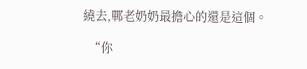繞去,鄲老奶奶最擔心的還是這個。

  “你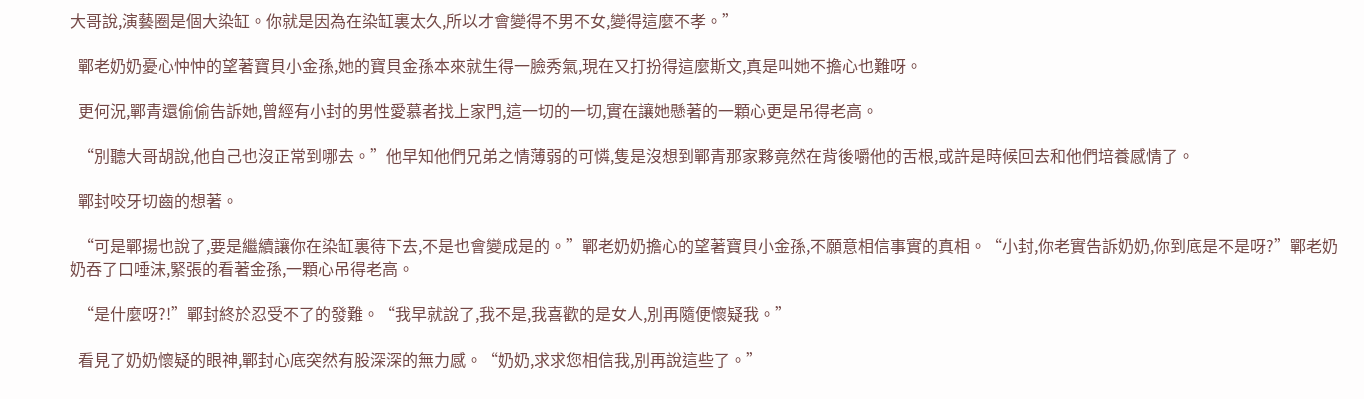大哥說,演藝圈是個大染缸。你就是因為在染缸裏太久,所以才會變得不男不女,變得這麼不孝。”

  鄲老奶奶憂心忡忡的望著寶貝小金孫,她的寶貝金孫本來就生得一臉秀氣,現在又打扮得這麼斯文,真是叫她不擔心也難呀。

  更何況,鄲青還偷偷告訴她,曾經有小封的男性愛慕者找上家門,這一切的一切,實在讓她懸著的一顆心更是吊得老高。

  “別聽大哥胡說,他自己也沒正常到哪去。”他早知他們兄弟之情薄弱的可憐,隻是沒想到鄲青那家夥竟然在背後嚼他的舌根,或許是時候回去和他們培養感情了。

  鄲封咬牙切齒的想著。

  “可是鄲揚也說了,要是繼續讓你在染缸裏待下去,不是也會變成是的。”鄲老奶奶擔心的望著寶貝小金孫,不願意相信事實的真相。“小封,你老實告訴奶奶,你到底是不是呀?”鄲老奶奶吞了口唾沫,緊張的看著金孫,一顆心吊得老高。

  “是什麼呀?!”鄲封終於忍受不了的發難。“我早就說了,我不是,我喜歡的是女人,別再隨便懷疑我。”

  看見了奶奶懷疑的眼神,鄲封心底突然有股深深的無力感。“奶奶,求求您相信我,別再說這些了。”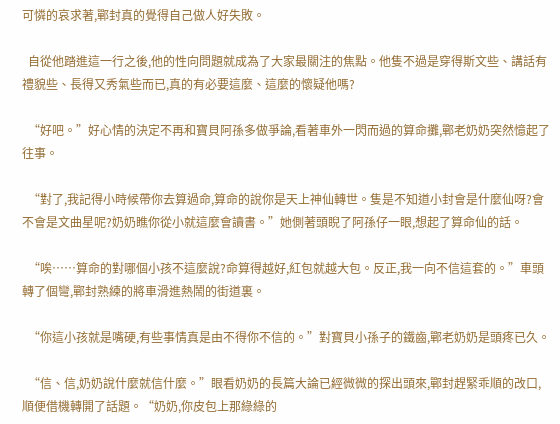可憐的哀求著,鄲封真的覺得自己做人好失敗。

  自從他踏進這一行之後,他的性向問題就成為了大家最關注的焦點。他隻不過是穿得斯文些、講話有禮貌些、長得又秀氣些而已,真的有必要這麼、這麼的懷疑他嗎?

  “好吧。”好心情的決定不再和寶貝阿孫多做爭論,看著車外一閃而過的算命攤,鄲老奶奶突然憶起了往事。

  “對了,我記得小時候帶你去算過命,算命的說你是天上神仙轉世。隻是不知道小封會是什麼仙呀?會不會是文曲星呢?奶奶瞧你從小就這麼會讀書。”她側著頭睨了阿孫仔一眼,想起了算命仙的話。

  “唉……算命的對哪個小孩不這麼說?命算得越好,紅包就越大包。反正,我一向不信這套的。”車頭轉了個彎,鄲封熟練的將車滑進熱鬧的街道裏。

  “你這小孩就是嘴硬,有些事情真是由不得你不信的。”對寶貝小孫子的鐵齒,鄲老奶奶是頭疼已久。

  “信、信,奶奶說什麼就信什麼。”眼看奶奶的長篇大論已經微微的探出頭來,鄲封趕緊乖順的改口,順便借機轉開了話題。“奶奶,你皮包上那綠綠的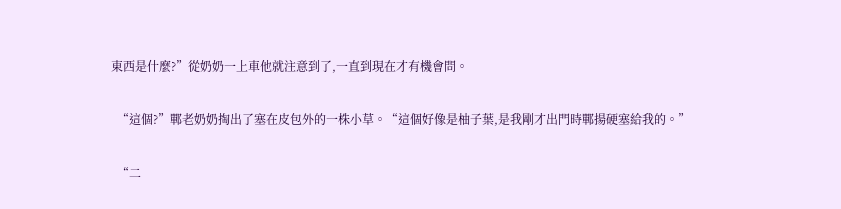東西是什麼?”從奶奶一上車他就注意到了,一直到現在才有機會問。

  “這個?”鄲老奶奶掏出了塞在皮包外的一株小草。“這個好像是柚子葉,是我剛才出門時鄲揚硬塞給我的。”

  “二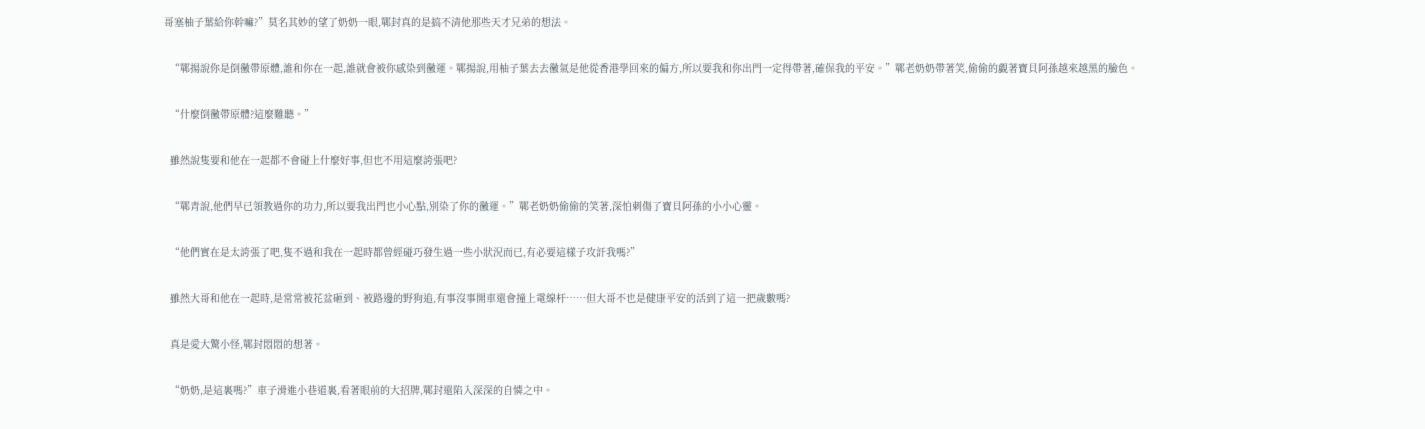哥塞柚子葉給你幹嘛?”莫名其妙的望了奶奶一眼,鄲封真的是搞不清他那些天才兄弟的想法。

  “鄲揚說你是倒黴帶原體,誰和你在一起,誰就會被你感染到黴運。鄲揚說,用柚子葉去去黴氣是他從香港學回來的偏方,所以要我和你出門一定得帶著,確保我的平安。”鄲老奶奶帶著笑,偷偷的覷著寶貝阿孫越來越黑的臉色。

  “什麼倒黴帶原體?這麼難聽。”

  雖然說隻要和他在一起都不會碰上什麼好事,但也不用這麼誇張吧?

  “鄲青說,他們早已領教過你的功力,所以要我出門也小心點,別染了你的黴運。”鄲老奶奶偷偷的笑著,深怕刺傷了寶貝阿孫的小小心靈。

  “他們實在是太誇張了吧,隻不過和我在一起時都曾經碰巧發生過一些小狀況而已,有必要這樣子攻訐我嗎?”

  雖然大哥和他在一起時,是常常被花盆砸到、被路邊的野狗追,有事沒事開車還會撞上電線杆……但大哥不也是健康平安的活到了這一把歲數嗎?

  真是愛大驚小怪,鄲封悶悶的想著。

  “奶奶,是這裏嗎?”車子滑進小巷道裏,看著眼前的大招牌,鄲封還陷入深深的自憐之中。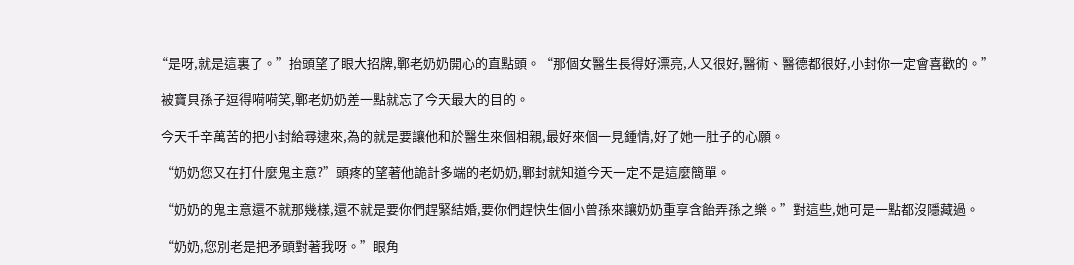“是呀,就是這裏了。”抬頭望了眼大招牌,鄲老奶奶開心的直點頭。“那個女醫生長得好漂亮,人又很好,醫術、醫德都很好,小封你一定會喜歡的。”

  被寶貝孫子逗得嗬嗬笑,鄲老奶奶差一點就忘了今天最大的目的。

  今天千辛萬苦的把小封給尋逮來,為的就是要讓他和於醫生來個相親,最好來個一見鍾情,好了她一肚子的心願。

  “奶奶您又在打什麼鬼主意?”頭疼的望著他詭計多端的老奶奶,鄲封就知道今天一定不是這麼簡單。

  “奶奶的鬼主意還不就那幾樣,還不就是要你們趕緊結婚,要你們趕快生個小曾孫來讓奶奶重享含飴弄孫之樂。”對這些,她可是一點都沒隱藏過。

  “奶奶,您別老是把矛頭對著我呀。”眼角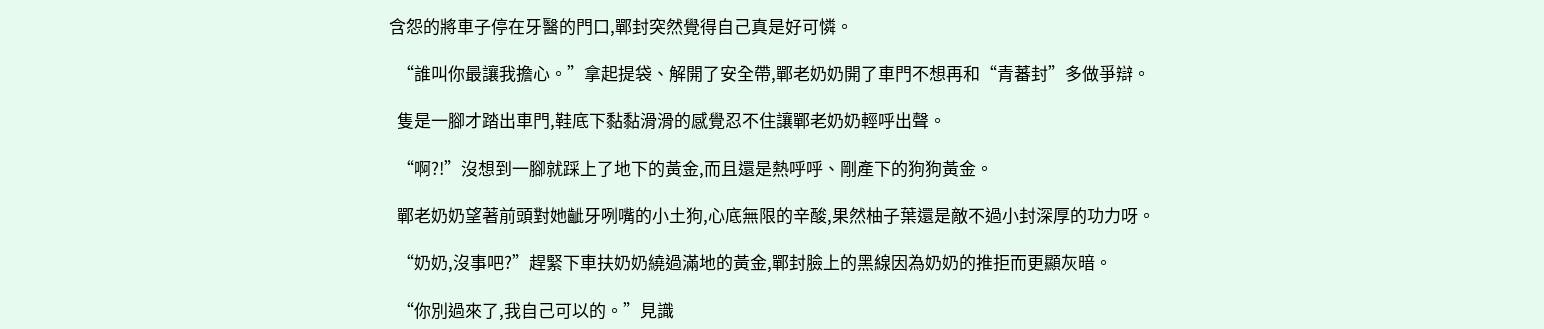含怨的將車子停在牙醫的門口,鄲封突然覺得自己真是好可憐。

  “誰叫你最讓我擔心。”拿起提袋、解開了安全帶,鄲老奶奶開了車門不想再和“青蕃封”多做爭辯。

  隻是一腳才踏出車門,鞋底下黏黏滑滑的感覺忍不住讓鄲老奶奶輕呼出聲。

  “啊?!”沒想到一腳就踩上了地下的黃金,而且還是熱呼呼、剛產下的狗狗黃金。

  鄲老奶奶望著前頭對她齜牙咧嘴的小土狗,心底無限的辛酸,果然柚子葉還是敵不過小封深厚的功力呀。

  “奶奶,沒事吧?”趕緊下車扶奶奶繞過滿地的黃金,鄲封臉上的黑線因為奶奶的推拒而更顯灰暗。

  “你別過來了,我自己可以的。”見識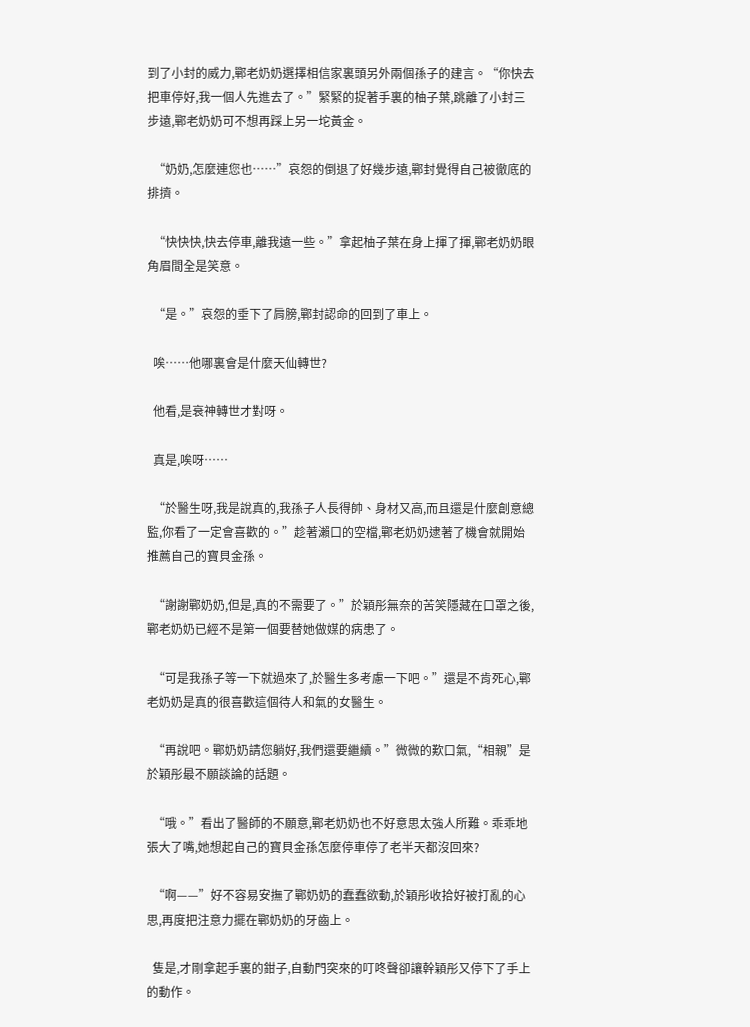到了小封的威力,鄲老奶奶選擇相信家裏頭另外兩個孫子的建言。“你快去把車停好,我一個人先進去了。”緊緊的捉著手裏的柚子葉,跳離了小封三步遠,鄲老奶奶可不想再踩上另一坨黃金。

  “奶奶,怎麼連您也……”哀怨的倒退了好幾步遠,鄲封覺得自己被徹底的排擠。

  “快快快,快去停車,離我遠一些。”拿起柚子葉在身上揮了揮,鄲老奶奶眼角眉間全是笑意。

  “是。”哀怨的垂下了肩膀,鄲封認命的回到了車上。

  唉……他哪裏會是什麼天仙轉世?

  他看,是衰神轉世才對呀。

  真是,唉呀……

  “於醫生呀,我是說真的,我孫子人長得帥、身材又高,而且還是什麼創意總監,你看了一定會喜歡的。”趁著瀨口的空檔,鄲老奶奶逮著了機會就開始推薦自己的寶貝金孫。

  “謝謝鄲奶奶,但是,真的不需要了。”於穎彤無奈的苦笑隱藏在口罩之後,鄲老奶奶已經不是第一個要替她做媒的病患了。

  “可是我孫子等一下就過來了,於醫生多考慮一下吧。”還是不肯死心,鄲老奶奶是真的很喜歡這個待人和氣的女醫生。

  “再說吧。鄲奶奶請您躺好,我們還要繼續。”微微的歎口氣,“相親”是於穎彤最不願談論的話題。

  “哦。”看出了醫師的不願意,鄲老奶奶也不好意思太強人所難。乖乖地張大了嘴,她想起自己的寶貝金孫怎麼停車停了老半天都沒回來?

  “啊——”好不容易安撫了鄲奶奶的蠢蠢欲動,於穎彤收拾好被打亂的心思,再度把注意力擺在鄲奶奶的牙齒上。

  隻是,才剛拿起手裏的鉗子,自動門突來的叮咚聲卻讓幹穎彤又停下了手上的動作。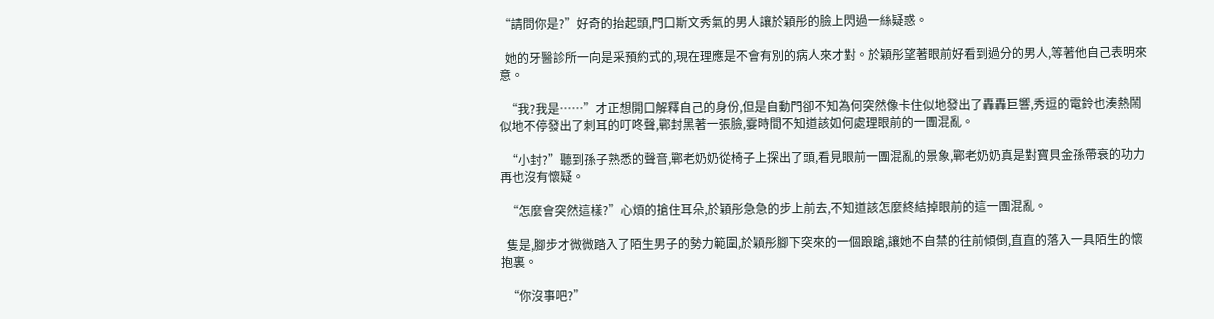“請問你是?”好奇的抬起頭,門口斯文秀氣的男人讓於穎彤的臉上閃過一絲疑惑。

  她的牙醫診所一向是采預約式的,現在理應是不會有別的病人來才對。於穎彤望著眼前好看到過分的男人,等著他自己表明來意。

  “我?我是……”才正想開口解釋自己的身份,但是自動門卻不知為何突然像卡住似地發出了轟轟巨響,秀逗的電鈴也湊熱鬧似地不停發出了刺耳的叮咚聲,鄲封黑著一張臉,霎時間不知道該如何處理眼前的一團混亂。

  “小封?”聽到孫子熟悉的聲音,鄲老奶奶從椅子上探出了頭,看見眼前一團混亂的景象,鄲老奶奶真是對寶貝金孫帶衰的功力再也沒有懷疑。

  “怎麼會突然這樣?”心煩的搶住耳朵,於穎彤急急的步上前去,不知道該怎麼終結掉眼前的這一團混亂。

  隻是,腳步才微微踏入了陌生男子的勢力範圍,於穎彤腳下突來的一個踉蹌,讓她不自禁的往前傾倒,直直的落入一具陌生的懷抱裏。

  “你沒事吧?”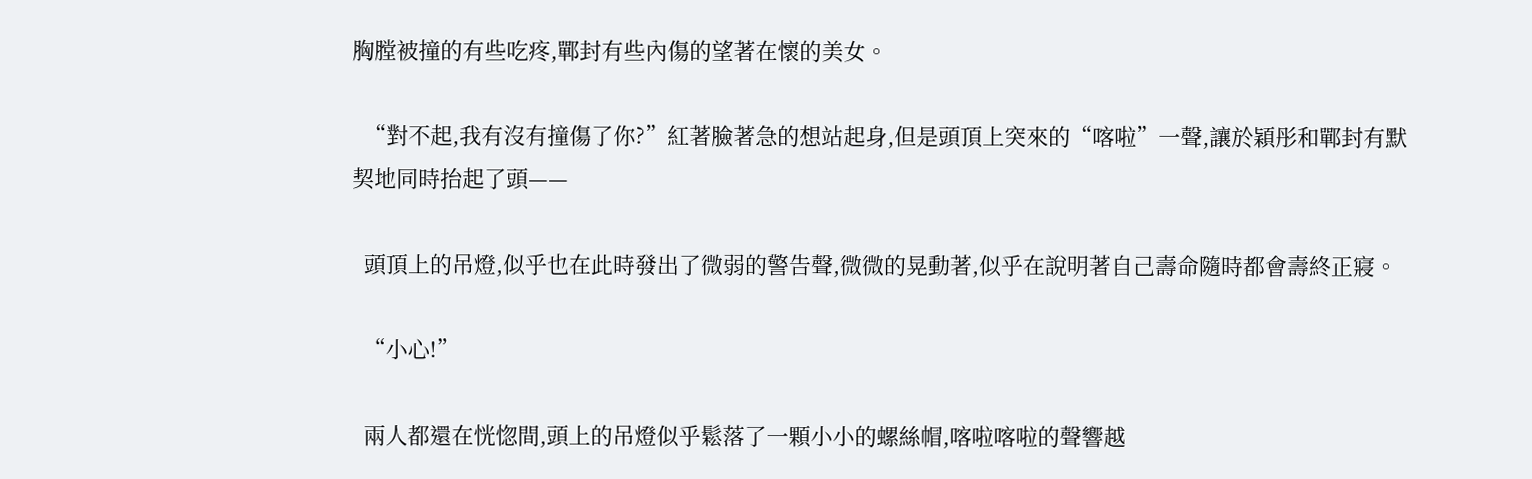胸膛被撞的有些吃疼,鄲封有些內傷的望著在懷的美女。

  “對不起,我有沒有撞傷了你?”紅著臉著急的想站起身,但是頭頂上突來的“喀啦”一聲,讓於穎彤和鄲封有默契地同時抬起了頭——

  頭頂上的吊燈,似乎也在此時發出了微弱的警告聲,微微的晃動著,似乎在說明著自己壽命隨時都會壽終正寢。

  “小心!”

  兩人都還在恍惚間,頭上的吊燈似乎鬆落了一顆小小的螺絲帽,喀啦喀啦的聲響越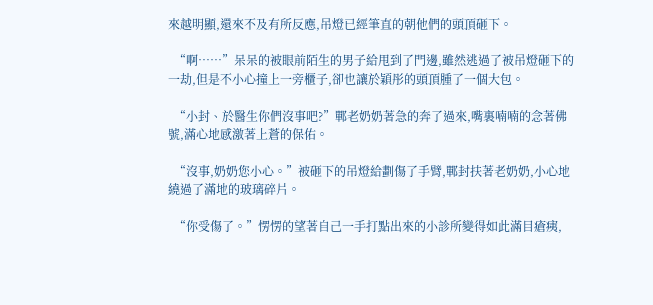來越明顯,還來不及有所反應,吊燈已經筆直的朝他們的頭頂砸下。

  “啊……”呆呆的被眼前陌生的男子給甩到了門邊,雖然逃過了被吊燈砸下的一劫,但是不小心撞上一旁櫃子,卻也讓於穎彤的頭頂腫了一個大包。

  “小封、於醫生你們沒事吧?”鄲老奶奶著急的奔了過來,嘴裏喃喃的念著佛號,滿心地感激著上蒼的保佑。

  “沒事,奶奶您小心。”被砸下的吊燈給劃傷了手臂,鄲封扶著老奶奶,小心地繞過了滿地的玻璃碎片。

  “你受傷了。”愣愣的望著自己一手打點出來的小診所變得如此滿目瘡痍,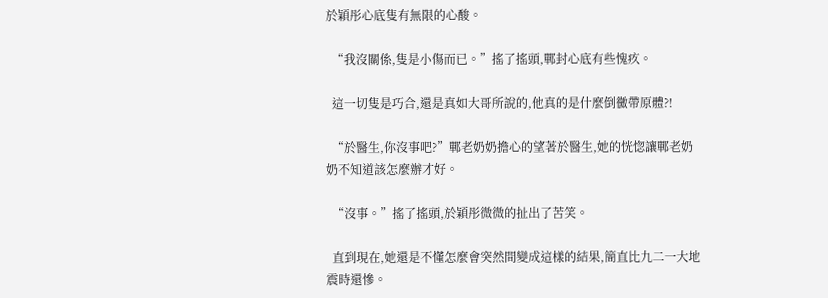於穎彤心底隻有無限的心酸。

  “我沒關係,隻是小傷而已。”搖了搖頭,鄲封心底有些愧疚。

  這一切隻是巧合,還是真如大哥所說的,他真的是什麼倒黴帶原體?!

  “於醫生,你沒事吧?”鄲老奶奶擔心的望著於醫生,她的恍惚讓鄲老奶奶不知道該怎麼辦才好。

  “沒事。”搖了搖頭,於穎彤微微的扯出了苦笑。

  直到現在,她還是不懂怎麼會突然間變成這樣的結果,簡直比九二一大地震時還慘。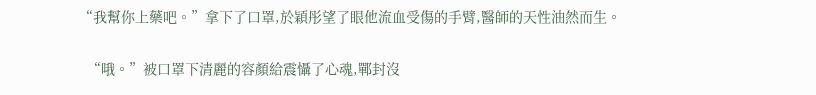“我幫你上藥吧。”拿下了口罩,於穎彤望了眼他流血受傷的手臂,醫師的天性油然而生。

  “哦。”被口罩下清麗的容顏給震懾了心魂,鄲封沒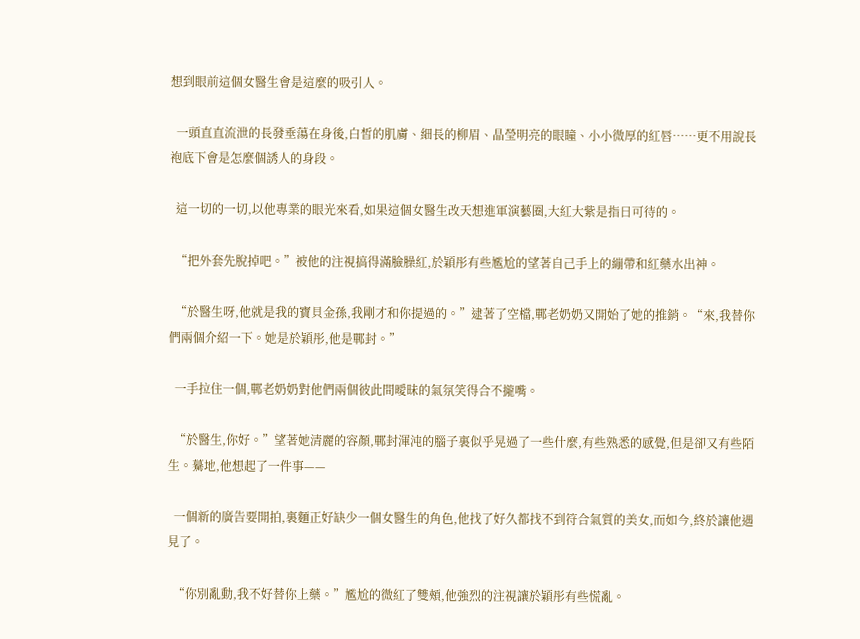想到眼前這個女醫生會是這麼的吸引人。

  一頭直直流泄的長發垂蕩在身後,白皙的肌膚、細長的柳眉、晶瑩明亮的眼瞳、小小微厚的紅唇……更不用說長袍底下會是怎麼個誘人的身段。

  這一切的一切,以他專業的眼光來看,如果這個女醫生改天想進軍演藝圈,大紅大紫是指日可待的。

  “把外套先脫掉吧。”被他的注視搞得滿臉臊紅,於穎彤有些尷尬的望著自己手上的繃帶和紅藥水出神。

  “於醫生呀,他就是我的寶貝金孫,我剛才和你提過的。”逮著了空檔,鄲老奶奶又開始了她的推銷。“來,我替你們兩個介紹一下。她是於穎彤,他是鄲封。”

  一手拉住一個,鄲老奶奶對他們兩個彼此間曖昧的氣氛笑得合不攏嘴。

  “於醫生,你好。”望著她清麗的容顏,鄲封渾沌的腦子裏似乎晃過了一些什麼,有些熟悉的感覺,但是卻又有些陌生。驀地,他想起了一件事——

  一個新的廣告要開拍,裏麵正好缺少一個女醫生的角色,他找了好久都找不到符合氣質的美女,而如今,終於讓他遇見了。

  “你別亂動,我不好替你上藥。”尷尬的微紅了雙頰,他強烈的注視讓於穎彤有些慌亂。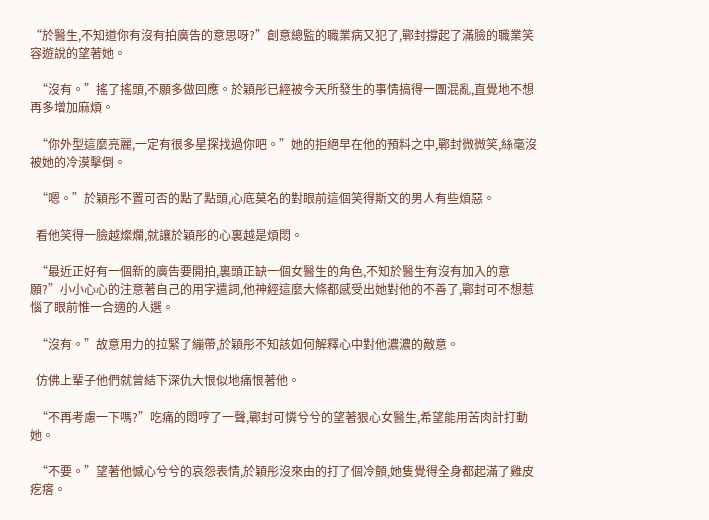“於醫生,不知道你有沒有拍廣告的意思呀?”創意總監的職業病又犯了,鄲封撐起了滿臉的職業笑容遊說的望著她。

  “沒有。”搖了搖頭,不願多做回應。於穎彤已經被今天所發生的事情搞得一團混亂,直覺地不想再多增加麻煩。

  “你外型這麼亮麗,一定有很多星探找過你吧。”她的拒絕早在他的預料之中,鄲封微微笑,絲毫沒被她的冷漠擊倒。

  “嗯。”於穎彤不置可否的點了點頭,心底莫名的對眼前這個笑得斯文的男人有些煩惡。

  看他笑得一臉越燦爛,就讓於穎彤的心裏越是煩悶。

  “最近正好有一個新的廣告要開拍,裏頭正缺一個女醫生的角色,不知於醫生有沒有加入的意願?”小小心心的注意著自己的用字遣詞,他神經這麼大條都感受出她對他的不善了,鄲封可不想惹惱了眼前惟一合適的人選。

  “沒有。”故意用力的拉緊了繃帶,於穎彤不知該如何解釋心中對他濃濃的敵意。

  仿佛上輩子他們就曾結下深仇大恨似地痛恨著他。

  “不再考慮一下嗎?”吃痛的悶哼了一聲,鄲封可憐兮兮的望著狠心女醫生,希望能用苦肉計打動她。

  “不要。”望著他憾心兮兮的哀怨表情,於穎彤沒來由的打了個冷顫,她隻覺得全身都起滿了雞皮疙瘩。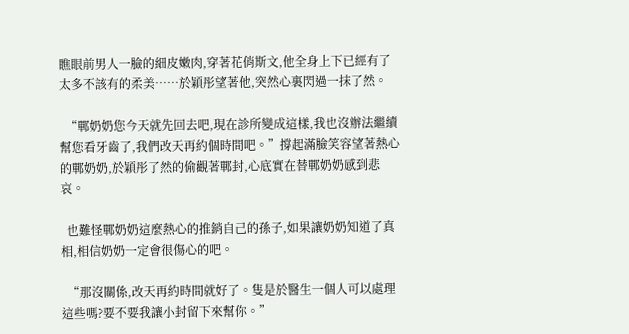瞧眼前男人一臉的細皮嫩肉,穿著花俏斯文,他全身上下已經有了太多不該有的柔美……於穎彤望著他,突然心裏閃過一抹了然。

  “鄲奶奶您今天就先回去吧,現在診所變成這樣,我也沒辦法繼續幫您看牙齒了,我們改天再約個時間吧。”撐起滿臉笑容望著熱心的鄲奶奶,於穎彤了然的偷觀著鄲封,心底實在替鄲奶奶感到悲哀。

  也難怪鄲奶奶這麼熱心的推銷自己的孫子,如果讓奶奶知道了真相,相信奶奶一定會很傷心的吧。

  “那沒關係,改天再約時間就好了。隻是於醫生一個人可以處理這些嗎?要不要我讓小封留下來幫你。”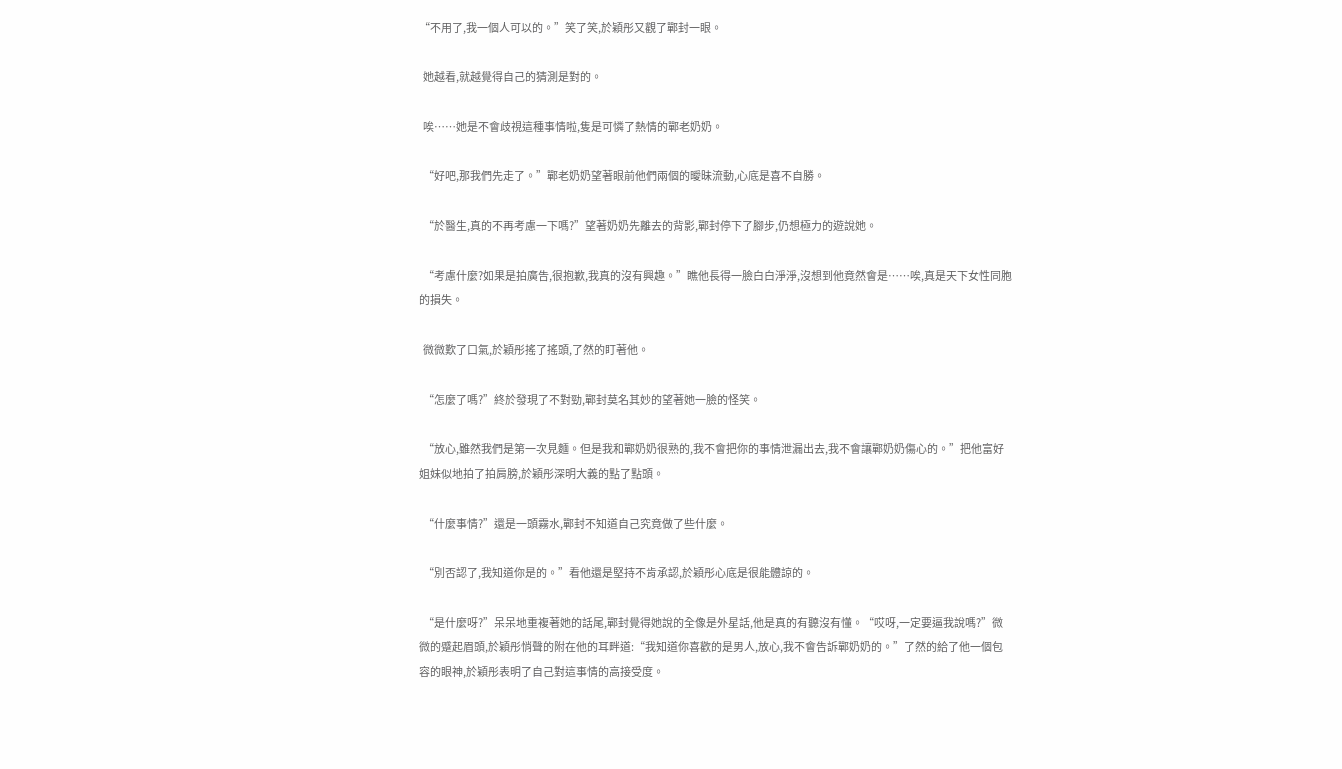“不用了,我一個人可以的。”笑了笑,於穎彤又觀了鄲封一眼。

  她越看,就越覺得自己的猜測是對的。

  唉……她是不會歧視這種事情啦,隻是可憐了熱情的鄲老奶奶。

  “好吧,那我們先走了。”鄲老奶奶望著眼前他們兩個的曖昧流動,心底是喜不自勝。

  “於醫生,真的不再考慮一下嗎?”望著奶奶先離去的背影,鄲封停下了腳步,仍想極力的遊說她。

  “考慮什麼?如果是拍廣告,很抱歉,我真的沒有興趣。”瞧他長得一臉白白淨淨,沒想到他竟然會是……唉,真是天下女性同胞的損失。

  微微歎了口氣,於穎彤搖了搖頭,了然的盯著他。

  “怎麼了嗎?”終於發現了不對勁,鄲封莫名其妙的望著她一臉的怪笑。

  “放心,雖然我們是第一次見麵。但是我和鄲奶奶很熟的,我不會把你的事情泄漏出去,我不會讓鄲奶奶傷心的。”把他富好姐妹似地拍了拍肩膀,於穎彤深明大義的點了點頭。

  “什麼事情?”還是一頭霧水,鄲封不知道自己究竟做了些什麼。

  “別否認了,我知道你是的。”看他還是堅持不肯承認,於穎彤心底是很能體諒的。

  “是什麼呀?”呆呆地重複著她的話尾,鄲封覺得她說的全像是外星話,他是真的有聽沒有懂。“哎呀,一定要逼我說嗎?”微微的蹙起眉頭,於穎彤悄聲的附在他的耳畔道:“我知道你喜歡的是男人,放心,我不會告訴鄲奶奶的。”了然的給了他一個包容的眼神,於穎彤表明了自己對這事情的高接受度。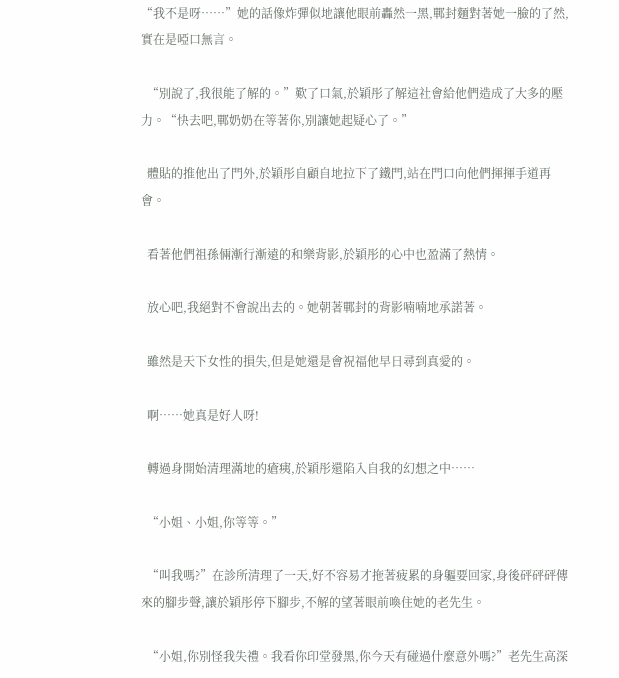“我不是呀……”她的話像炸彈似地讓他眼前轟然一黑,鄲封麵對著她一臉的了然,實在是啞口無言。

  “別說了,我很能了解的。”歎了口氣,於穎彤了解這社會給他們造成了大多的壓力。“快去吧,鄲奶奶在等著你,別讓她起疑心了。”

  體貼的推他出了門外,於穎彤自顧自地拉下了鐵門,站在門口向他們揮揮手道再會。

  看著他們祖孫倆漸行漸遠的和樂背影,於穎彤的心中也盈滿了熱情。

  放心吧,我絕對不會說出去的。她朝著鄲封的背影喃喃地承諾著。

  雖然是天下女性的損失,但是她還是會祝福他早日尋到真愛的。

  啊……她真是好人呀!

  轉過身開始清理滿地的瘡痍,於穎彤還陷入自我的幻想之中……

  “小姐、小姐,你等等。”

  “叫我嗎?”在診所清理了一天,好不容易才拖著疲累的身軀要回家,身後砰砰砰傳來的腳步聲,讓於穎彤停下腳步,不解的望著眼前喚住她的老先生。

  “小姐,你別怪我失禮。我看你印堂發黑,你今天有碰過什麼意外嗎?”老先生高深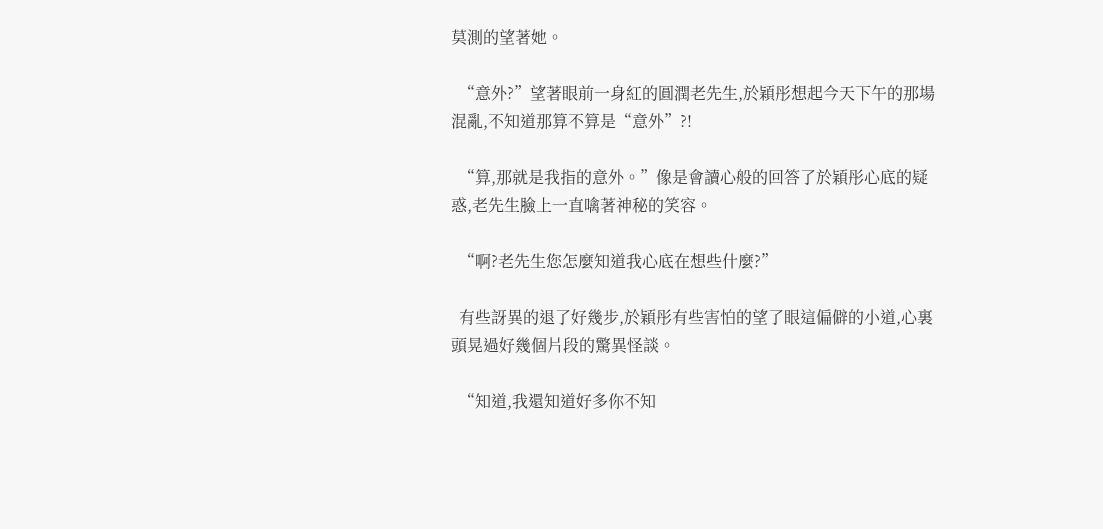莫測的望著她。

  “意外?”望著眼前一身紅的圓潤老先生,於穎彤想起今天下午的那場混亂,不知道那算不算是“意外”?!

  “算,那就是我指的意外。”像是會讀心般的回答了於穎彤心底的疑惑,老先生臉上一直噙著神秘的笑容。

  “啊?老先生您怎麼知道我心底在想些什麼?”

  有些訝異的退了好幾步,於穎彤有些害怕的望了眼這偏僻的小道,心裏頭晃過好幾個片段的驚異怪談。

  “知道,我還知道好多你不知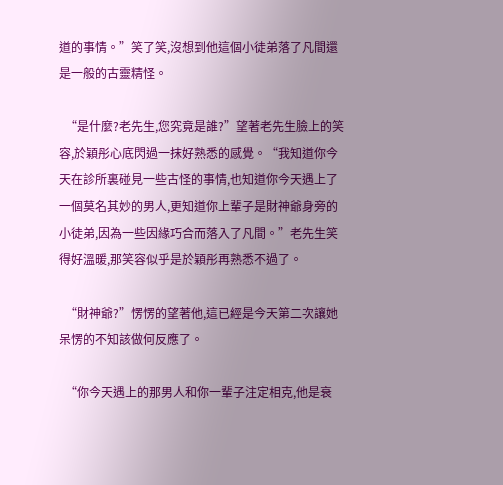道的事情。”笑了笑,沒想到他這個小徒弟落了凡間還是一般的古靈精怪。

  “是什麼?老先生,您究竟是誰?”望著老先生臉上的笑容,於穎彤心底閃過一抹好熟悉的感覺。“我知道你今天在診所裏碰見一些古怪的事情,也知道你今天遇上了一個莫名其妙的男人,更知道你上輩子是財神爺身旁的小徒弟,因為一些因緣巧合而落入了凡間。”老先生笑得好溫暖,那笑容似乎是於穎彤再熟悉不過了。

  “財神爺?”愣愣的望著他,這已經是今天第二次讓她呆愣的不知該做何反應了。

  “你今天遇上的那男人和你一輩子注定相克,他是衰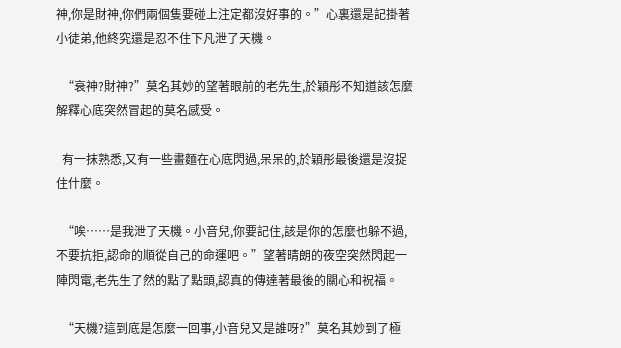神,你是財神,你們兩個隻要碰上注定都沒好事的。”心裏還是記掛著小徒弟,他終究還是忍不住下凡泄了天機。

  “衰神?財神?”莫名其妙的望著眼前的老先生,於穎彤不知道該怎麼解釋心底突然冒起的莫名感受。

  有一抹熟悉,又有一些畫麵在心底閃過,呆呆的,於穎彤最後還是沒捉住什麼。

  “唉……是我泄了天機。小音兒,你要記住,該是你的怎麼也躲不過,不要抗拒,認命的順從自己的命運吧。”望著晴朗的夜空突然閃起一陣閃電,老先生了然的點了點頭,認真的傳達著最後的關心和祝福。

  “天機?這到底是怎麼一回事,小音兒又是誰呀?”莫名其妙到了極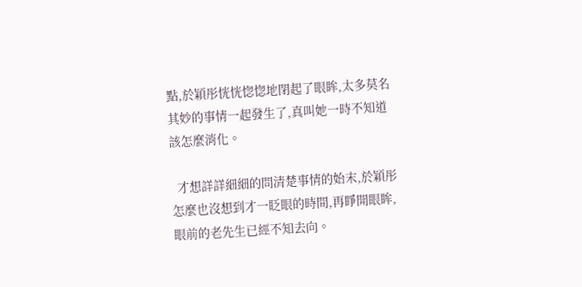點,於穎彤恍恍惚惚地閉起了眼眸,太多莫名其妙的事情一起發生了,真叫她一時不知道該怎麼消化。

  才想詳詳細細的問清楚事情的始末,於穎彤怎麼也沒想到才一眨眼的時間,再睜開眼眸,眼前的老先生已經不知去向。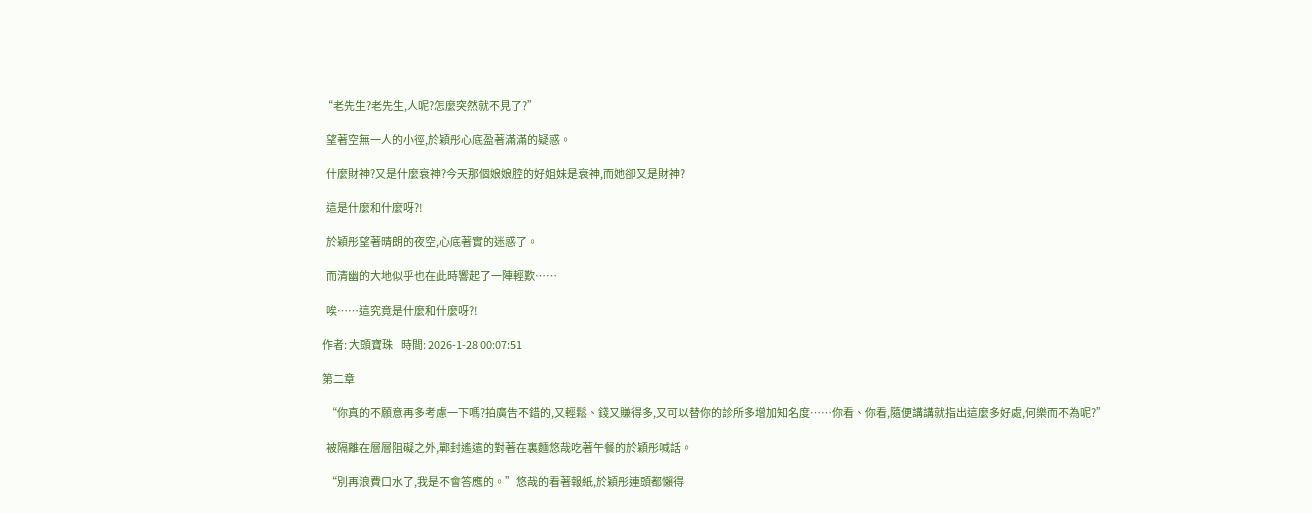“老先生?老先生,人呢?怎麼突然就不見了?”

  望著空無一人的小徑,於穎彤心底盈著滿滿的疑惑。

  什麼財神?又是什麼衰神?今天那個娘娘腔的好姐妹是衰神,而她卻又是財神?

  這是什麼和什麼呀?!

  於穎彤望著晴朗的夜空,心底著實的迷惑了。

  而清幽的大地似乎也在此時響起了一陣輕歎……

  唉……這究竟是什麼和什麼呀?!

作者: 大頭寶珠    時間: 2026-1-28 00:07:51

第二章

  “你真的不願意再多考慮一下嗎?拍廣告不錯的,又輕鬆、錢又賺得多,又可以替你的診所多增加知名度……你看、你看,隨便講講就指出這麼多好處,何樂而不為呢?”

  被隔離在層層阻礙之外,鄲封遙遠的對著在裏麵悠哉吃著午餐的於穎彤喊話。

  “別再浪費口水了,我是不會答應的。”悠哉的看著報紙,於穎彤連頭都懶得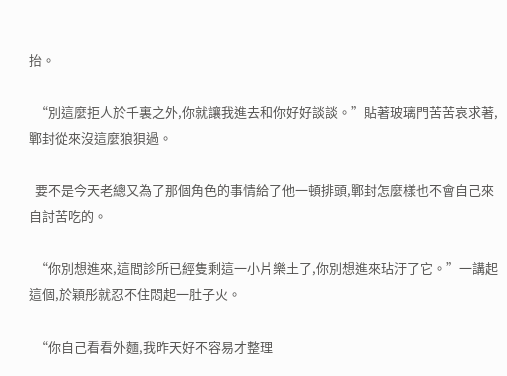抬。

  “別這麼拒人於千裏之外,你就讓我進去和你好好談談。”貼著玻璃門苦苦哀求著,鄲封從來沒這麼狼狽過。

  要不是今天老總又為了那個角色的事情給了他一頓排頭,鄲封怎麼樣也不會自己來自討苦吃的。

  “你別想進來,這間診所已經隻剩這一小片樂土了,你別想進來玷汙了它。”一講起這個,於穎彤就忍不住悶起一肚子火。

  “你自己看看外麵,我昨天好不容易才整理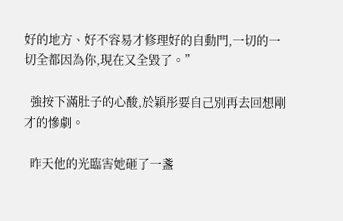好的地方、好不容易才修理好的自動門,一切的一切全都因為你,現在又全毀了。”

  強按下滿肚子的心酸,於穎彤要自己別再去回想剛才的慘劇。

  昨天他的光臨害她砸了一盞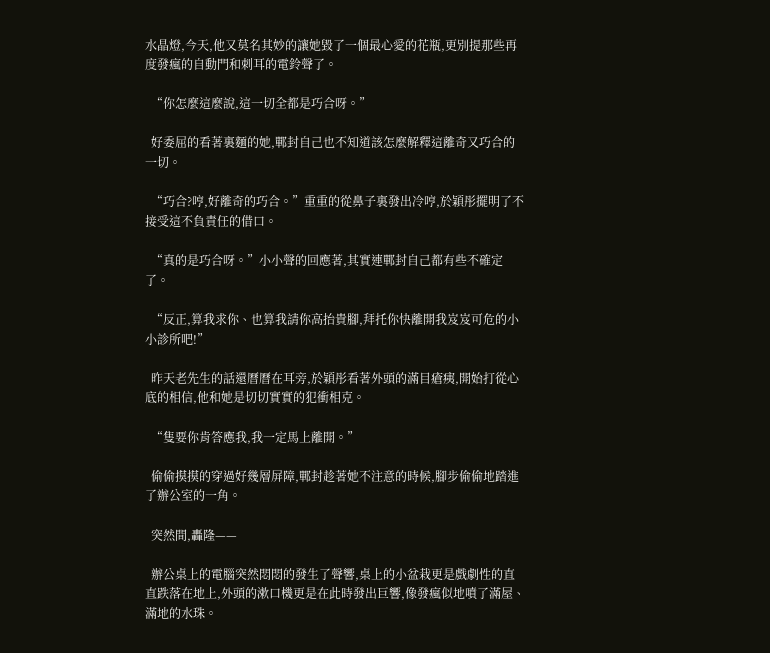水晶燈,今天,他又莫名其妙的讓她毀了一個最心愛的花瓶,更別提那些再度發瘋的自動門和刺耳的電鈴聲了。

  “你怎麼這麼說,這一切全都是巧合呀。”

  好委屈的看著裏麵的她,鄲封自己也不知道該怎麼解釋這離奇又巧合的一切。

  “巧合?哼,好離奇的巧合。”重重的從鼻子裏發出冷哼,於穎彤擺明了不接受這不負責任的借口。

  “真的是巧合呀。”小小聲的回應著,其實連鄲封自己都有些不確定了。

  “反正,算我求你、也算我請你高抬貴腳,拜托你快離開我岌岌可危的小小診所吧!”

  昨天老先生的話還曆曆在耳旁,於穎彤看著外頭的滿目瘡痍,開始打從心底的相信,他和她是切切實實的犯衝相克。

  “隻要你肯答應我,我一定馬上離開。”

  偷偷摸摸的穿過好幾層屏障,鄲封趁著她不注意的時候,腳步偷偷地踏進了辦公室的一角。

  突然間,轟隆——

  辦公桌上的電腦突然悶悶的發生了聲響,桌上的小盆栽更是戲劇性的直直跌落在地上,外頭的漱口機更是在此時發出巨響,像發瘋似地噴了滿屋、滿地的水珠。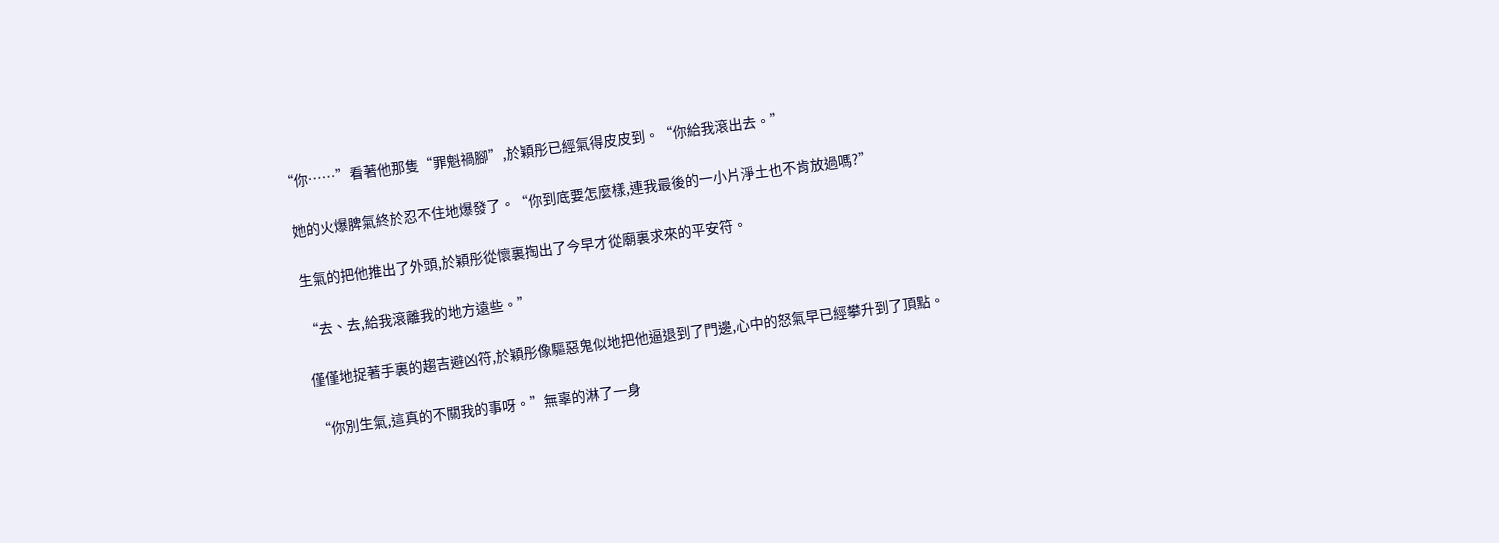“你……”看著他那隻“罪魁禍腳”,於穎彤已經氣得皮皮到。“你給我滾出去。”

  她的火爆脾氣終於忍不住地爆發了。“你到底要怎麼樣,連我最後的一小片淨土也不肯放過嗎?”

  生氣的把他推出了外頭,於穎彤從懷裏掏出了今早才從廟裏求來的平安符。

  “去、去,給我滾離我的地方遠些。”

  僅僅地捉著手裏的趨吉避凶符,於穎彤像驅惡鬼似地把他逼退到了門邊,心中的怒氣早已經攀升到了頂點。

  “你別生氣,這真的不關我的事呀。”無辜的淋了一身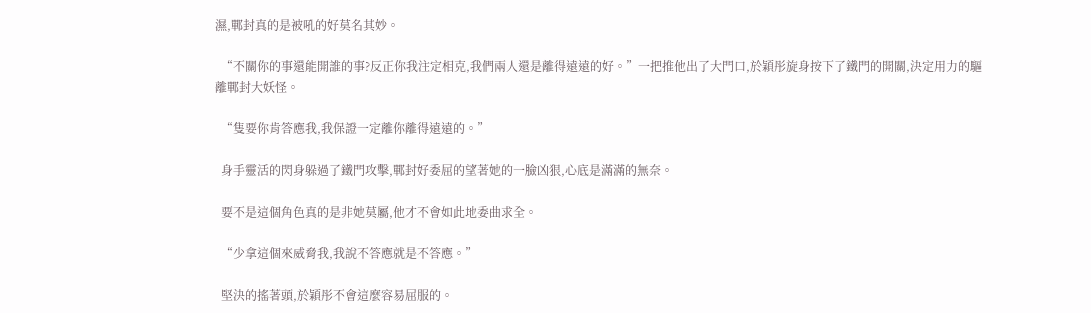濕,鄲封真的是被吼的好莫名其妙。

  “不關你的事還能開誰的事?反正你我注定相克,我們兩人還是離得遠遠的好。”一把推他出了大門口,於穎彤旋身按下了鐵門的開關,決定用力的驅離鄲封大妖怪。

  “隻要你肯答應我,我保證一定離你離得遠遠的。”

  身手靈活的閃身躲過了鐵門攻擊,鄲封好委屈的望著她的一臉凶狠,心底是滿滿的無奈。

  要不是這個角色真的是非她莫屬,他才不會如此地委曲求全。

  “少拿這個來威脅我,我說不答應就是不答應。”

  堅決的搖著頭,於穎彤不會這麼容易屈服的。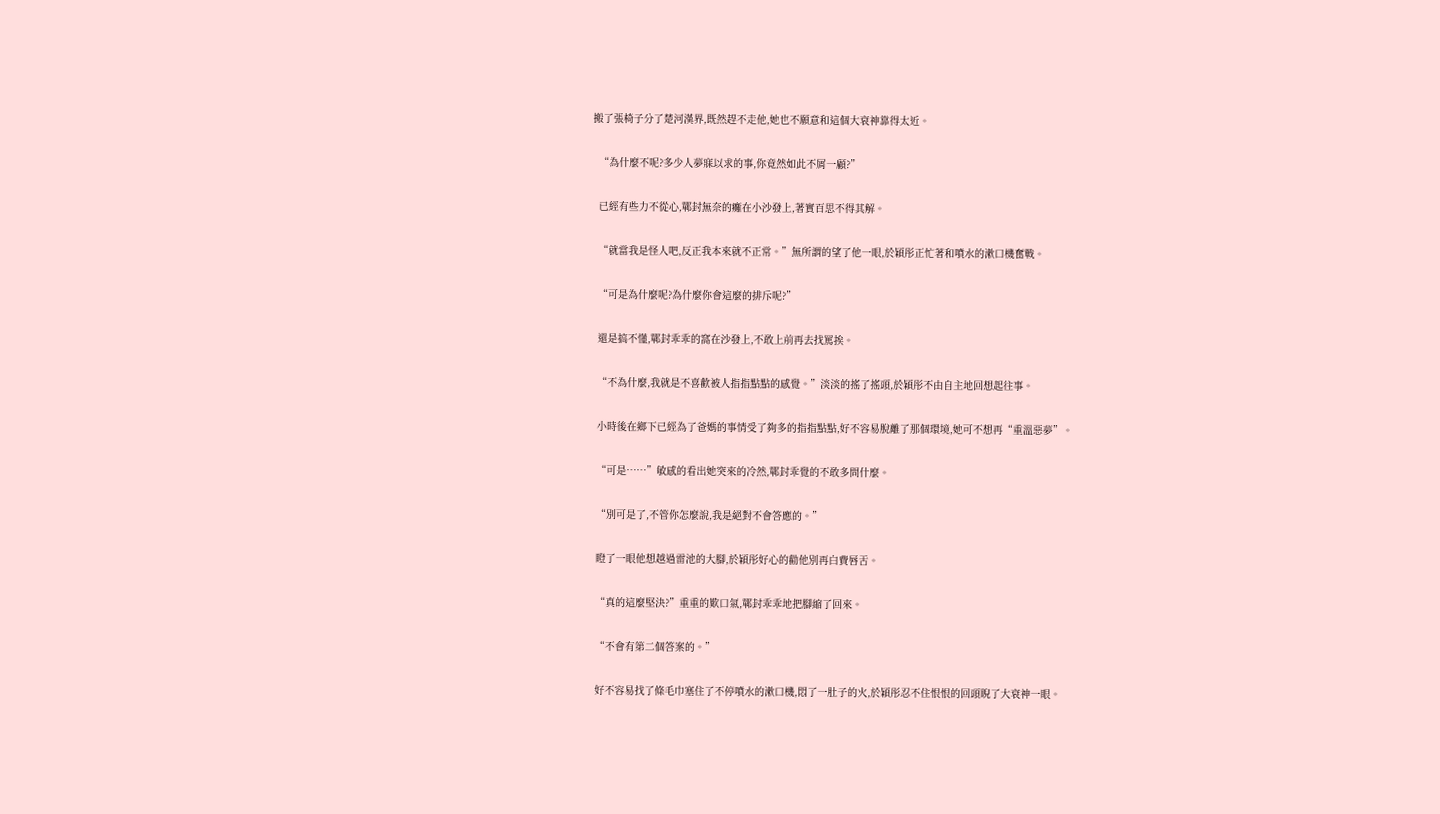搬了張椅子分了楚河漢界,既然趕不走他,她也不願意和這個大衰神靠得太近。

  “為什麼不呢?多少人夢寐以求的事,你竟然如此不屑一顧?”

  已經有些力不從心,鄲封無奈的癱在小沙發上,著實百思不得其解。

  “就當我是怪人吧,反正我本來就不正常。”無所謂的望了他一眼,於穎彤正忙著和噴水的漱口機奮戰。

  “可是為什麼呢?為什麼你會這麼的排斥呢?”

  還是搞不懂,鄲封乖乖的窩在沙發上,不敢上前再去找罵挨。

  “不為什麼,我就是不喜歡被人指指點點的感覺。”淡淡的搖了搖頭,於穎彤不由自主地回想起往事。

  小時後在鄉下已經為了爸媽的事情受了夠多的指指點點,好不容易脫離了那個環境,她可不想再“重溫惡夢”。

  “可是……”敏感的看出她突來的冷然,鄲封乖覺的不敢多問什麼。

  “別可是了,不管你怎麼說,我是絕對不會答應的。”

  瞪了一眼他想越過雷池的大腳,於穎彤好心的勸他別再白費唇舌。

  “真的這麼堅決?”重重的歎口氣,鄲封乖乖地把腳縮了回來。

  “不會有第二個答案的。”

  好不容易找了條毛巾塞住了不停噴水的漱口機,悶了一肚子的火,於穎彤忍不住恨恨的回頭睨了大衰神一眼。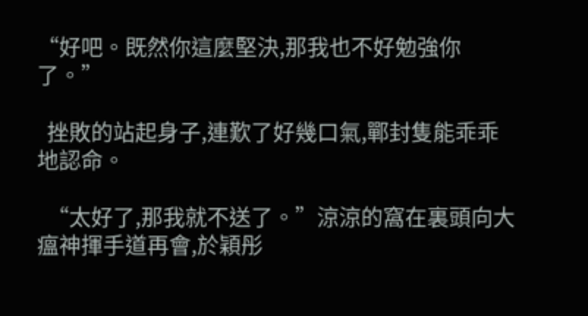“好吧。既然你這麼堅決,那我也不好勉強你了。”

  挫敗的站起身子,連歎了好幾口氣,鄲封隻能乖乖地認命。

  “太好了,那我就不送了。”涼涼的窩在裏頭向大瘟神揮手道再會,於穎彤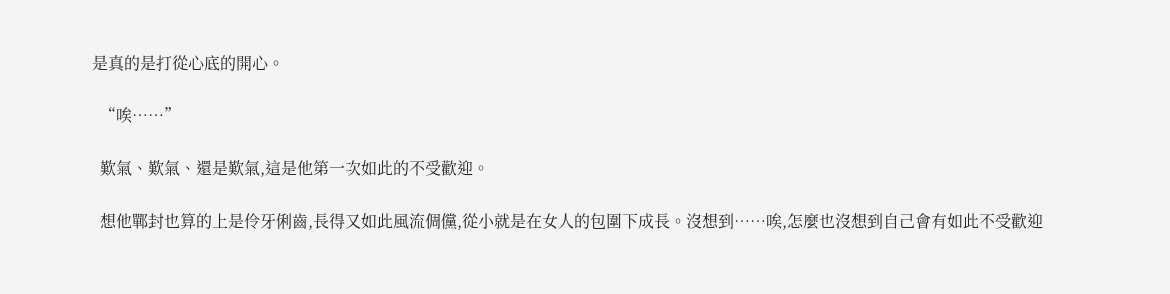是真的是打從心底的開心。

  “唉……”

  歎氣、歎氣、還是歎氣,這是他第一次如此的不受歡迎。

  想他鄲封也算的上是伶牙俐齒,長得又如此風流倜儻,從小就是在女人的包圍下成長。沒想到……唉,怎麼也沒想到自己會有如此不受歡迎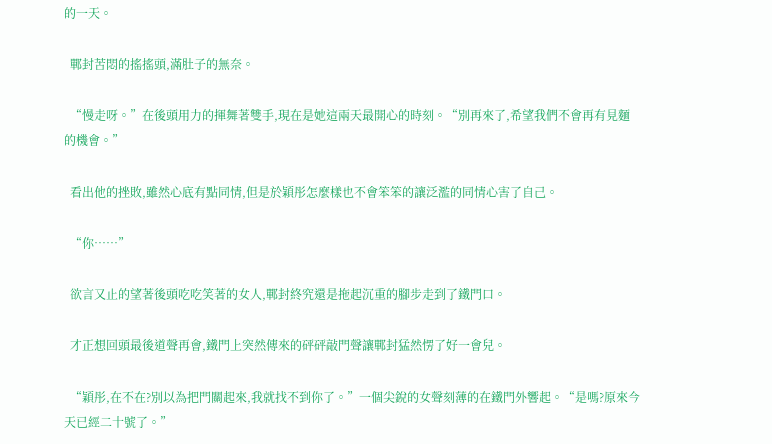的一天。

  鄲封苦悶的搖搖頭,滿肚子的無奈。

  “慢走呀。”在後頭用力的揮舞著雙手,現在是她這兩天最開心的時刻。“別再來了,希望我們不會再有見麵的機會。”

  看出他的挫敗,雖然心底有點同情,但是於穎彤怎麼樣也不會笨笨的讓泛濫的同情心害了自己。

  “你……”

  欲言又止的望著後頭吃吃笑著的女人,鄲封終究還是拖起沉重的腳步走到了鐵門口。

  才正想回頭最後道聲再會,鐵門上突然傳來的砰砰敲門聲讓鄲封猛然愣了好一會兒。

  “穎彤,在不在?別以為把門關起來,我就找不到你了。”一個尖銳的女聲刻薄的在鐵門外響起。“是嗎?原來今天已經二十號了。”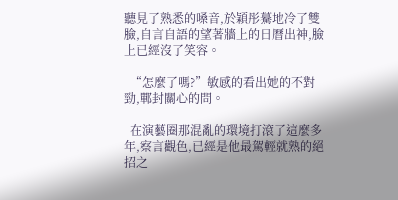聽見了熟悉的嗓音,於穎彤驀地冷了雙臉,自言自語的望著牆上的日曆出神,臉上已經沒了笑容。

  “怎麼了嗎?”敏感的看出她的不對勁,鄲封關心的問。

  在演藝圈那混亂的環境打滾了這麼多年,察言觀色,已經是他最駕輕就熟的絕招之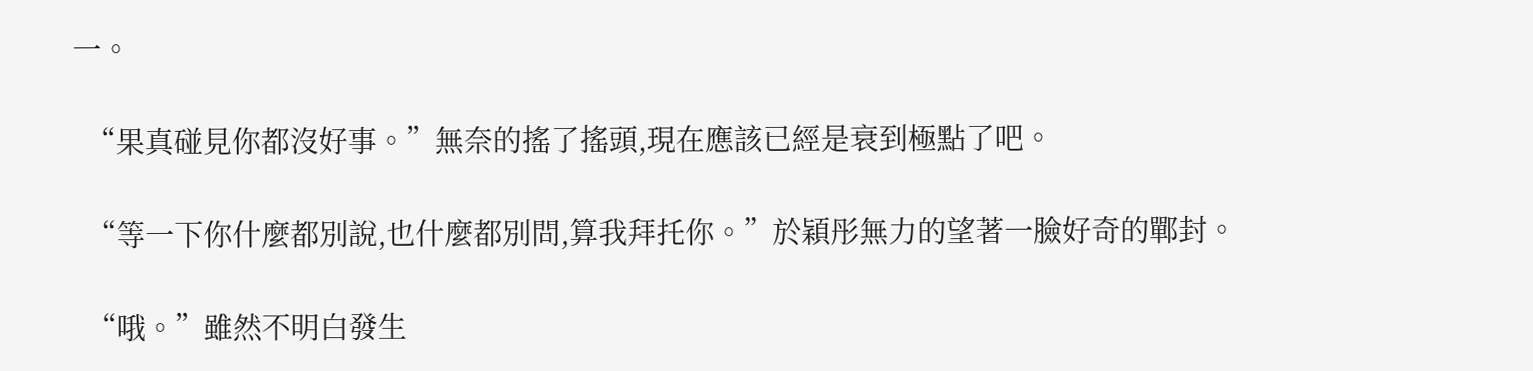一。

  “果真碰見你都沒好事。”無奈的搖了搖頭,現在應該已經是衰到極點了吧。

  “等一下你什麼都別說,也什麼都別問,算我拜托你。”於穎彤無力的望著一臉好奇的鄲封。

  “哦。”雖然不明白發生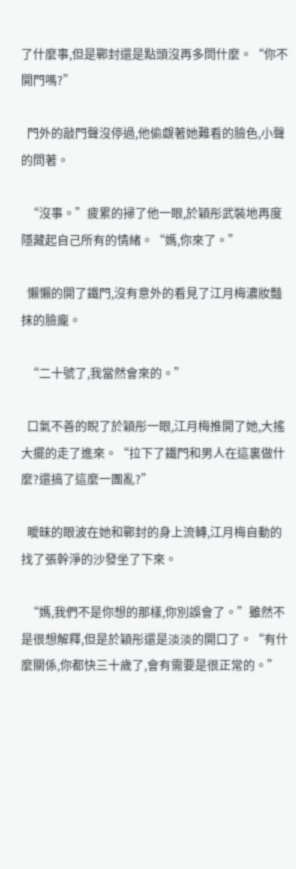了什麼事,但是鄲封還是點頭沒再多問什麼。“你不開門嗎?”

  門外的敲門聲沒停過,他偷覷著她難看的臉色,小聲的問著。

  “沒事。”疲累的掃了他一眼,於穎彤武裝地再度隱藏起自己所有的情緒。“媽,你來了。”

  懶懶的開了鐵門,沒有意外的看見了江月梅濃妝豔抹的臉龐。

  “二十號了,我當然會來的。”

  口氣不善的睨了於穎彤一眼,江月梅推開了她,大搖大擺的走了進來。“拉下了鐵門和男人在這裏做什麼?還搞了這麼一團亂?”

  曖昧的眼波在她和鄲封的身上流轉,江月梅自動的找了張幹淨的沙發坐了下來。

  “媽,我們不是你想的那樣,你別誤會了。”雖然不是很想解釋,但是於穎彤還是淡淡的開口了。“有什麼關係,你都快三十歲了,會有需要是很正常的。”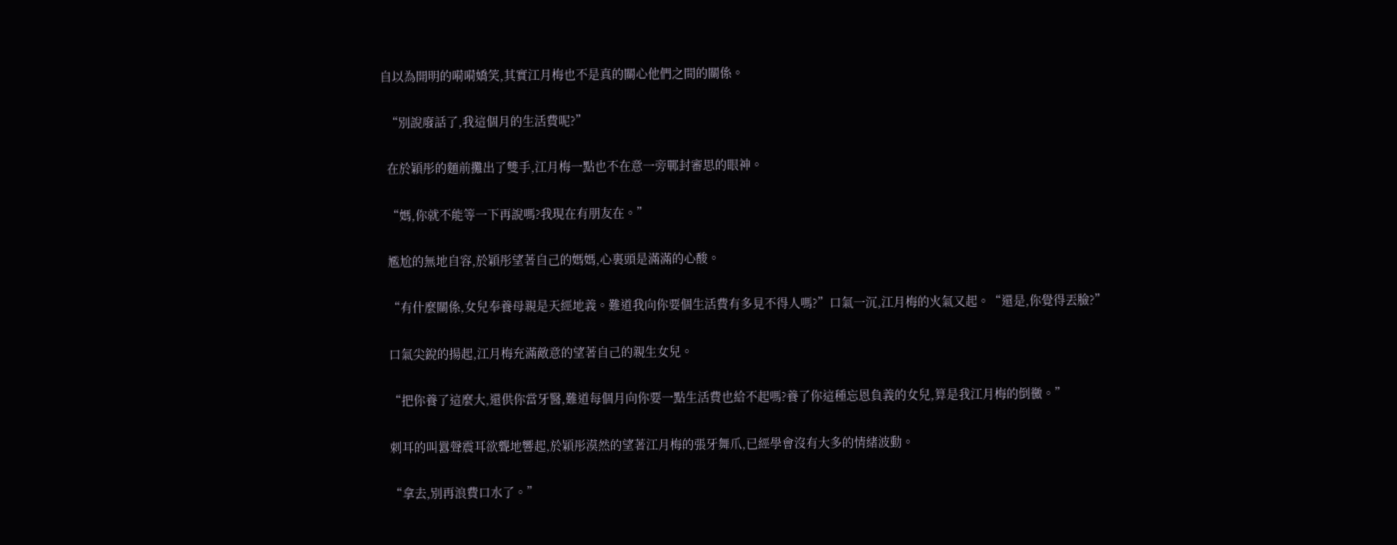自以為開明的嗬嗬嬌笑,其實江月梅也不是真的關心他們之間的關係。

  “別說廢話了,我這個月的生活費呢?”

  在於穎彤的麵前攤出了雙手,江月梅一點也不在意一旁鄲封審思的眼神。

  “媽,你就不能等一下再說嗎?我現在有朋友在。”

  尷尬的無地自容,於穎彤望著自己的媽媽,心裏頭是滿滿的心酸。

  “有什麼關係,女兒奉養母親是天經地義。難道我向你要個生活費有多見不得人嗎?”口氣一沉,江月梅的火氣又起。“還是,你覺得丟臉?”

  口氣尖銳的揚起,江月梅充滿敵意的望著自己的親生女兒。

  “把你養了這麼大,還供你當牙醫,難道每個月向你要一點生活費也給不起嗎?養了你這種忘恩負義的女兒,算是我江月梅的倒黴。”

  刺耳的叫囂聲震耳欲聾地響起,於穎彤漠然的望著江月梅的張牙舞爪,已經學會沒有大多的情緒波動。

  “拿去,別再浪費口水了。”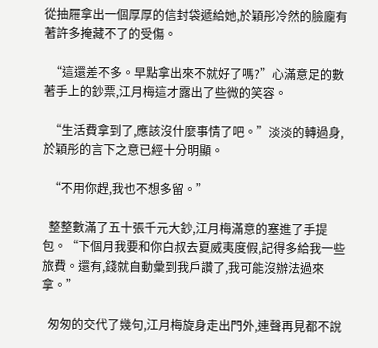從抽屜拿出一個厚厚的信封袋遞給她,於穎彤冷然的臉龐有著許多掩藏不了的受傷。

  “這還差不多。早點拿出來不就好了嗎?”心滿意足的數著手上的鈔票,江月梅這才露出了些微的笑容。

  “生活費拿到了,應該沒什麼事情了吧。”淡淡的轉過身,於穎彤的言下之意已經十分明顯。

  “不用你趕,我也不想多留。”

  整整數滿了五十張千元大鈔,江月梅滿意的塞進了手提包。“下個月我要和你白叔去夏威夷度假,記得多給我一些旅費。還有,錢就自動彙到我戶讚了,我可能沒辦法過來拿。”

  匆匆的交代了幾句,江月梅旋身走出門外,連聲再見都不說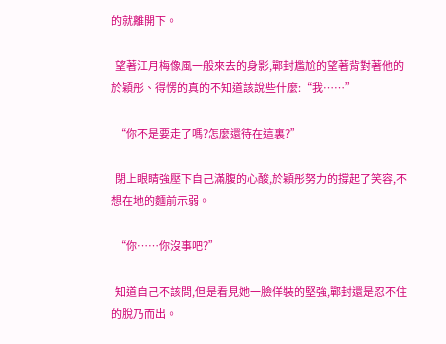的就離開下。

  望著江月梅像風一般來去的身影,鄲封尷尬的望著背對著他的於穎彤、得愣的真的不知道該說些什麼:“我……”

  “你不是要走了嗎?怎麼還待在這裏?”

  閉上眼睛強壓下自己滿腹的心酸,於穎彤努力的撐起了笑容,不想在地的麵前示弱。

  “你……你沒事吧?”

  知道自己不該問,但是看見她一臉佯裝的堅強,鄲封還是忍不住的脫乃而出。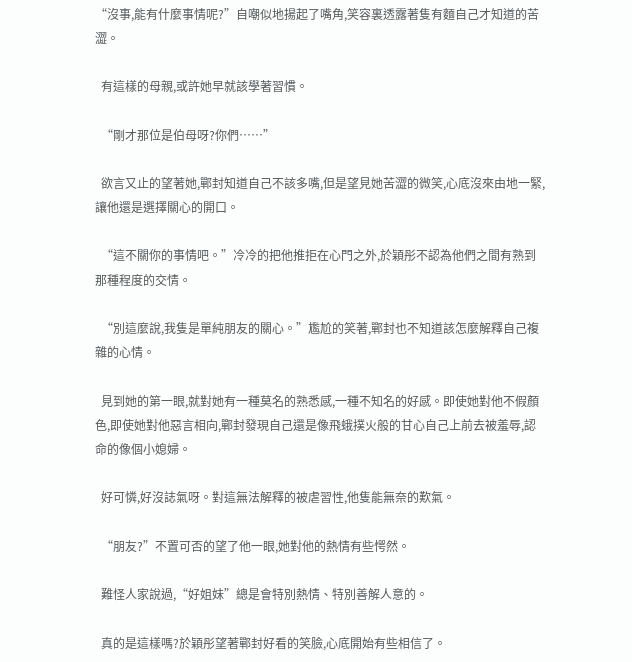“沒事,能有什麼事情呢?”自嘲似地揚起了嘴角,笑容裏透露著隻有麵自己才知道的苦澀。

  有這樣的母親,或許她早就該學著習慣。

  “剛才那位是伯母呀?你們……”

  欲言又止的望著她,鄲封知道自己不該多嘴,但是望見她苦澀的微笑,心底沒來由地一緊,讓他還是選擇關心的開口。

  “這不關你的事情吧。”冷冷的把他推拒在心門之外,於穎彤不認為他們之間有熟到那種程度的交情。

  “別這麼說,我隻是單純朋友的關心。”尷尬的笑著,鄲封也不知道該怎麼解釋自己複雜的心情。

  見到她的第一眼,就對她有一種莫名的熟悉感,一種不知名的好感。即使她對他不假顏色,即使她對他惡言相向,鄲封發現自己還是像飛蛾撲火般的甘心自己上前去被羞辱,認命的像個小媳婦。

  好可憐,好沒誌氣呀。對這無法解釋的被虐習性,他隻能無奈的歎氣。

  “朋友?”不置可否的望了他一眼,她對他的熱情有些愕然。

  難怪人家說過,“好姐妹”總是會特別熱情、特別善解人意的。

  真的是這樣嗎?於穎彤望著鄲封好看的笑臉,心底開始有些相信了。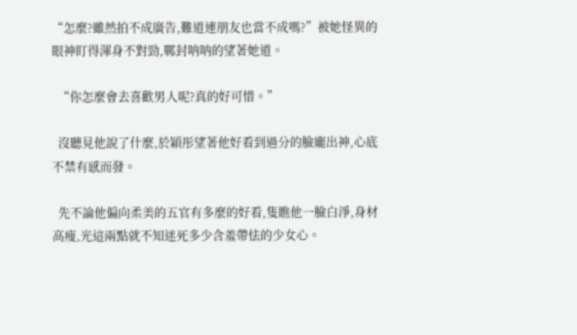“怎麼?雖然拍不成廣告,難道連朋友也當不成嗎?”被她怪異的眼神盯得渾身不對勁,鄲封呐呐的望著她道。

  “你怎麼會去喜歡男人呢?真的好可惜。”

  沒聽見他說了什麼,於穎彤望著他好看到過分的臉龐出神,心底不禁有感而發。

  先不論他偏向柔美的五官有多麼的好看,隻瞧他一臉白淨,身材高瘦,光這兩點就不知迷死多少含羞帶怯的少女心。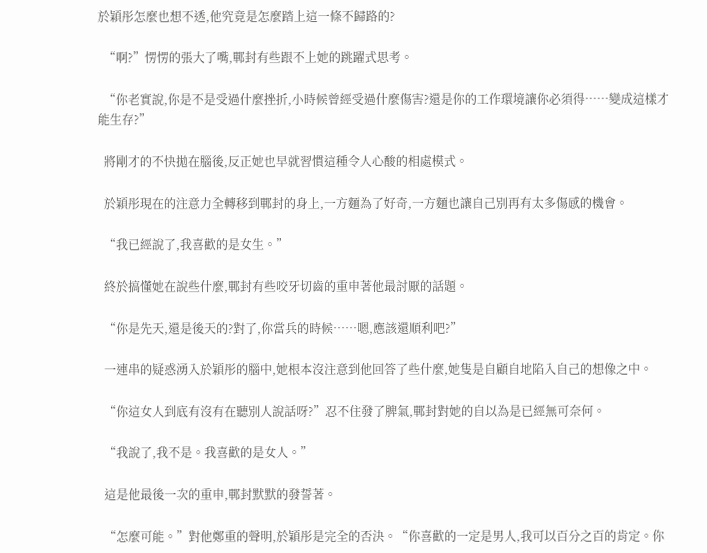於穎彤怎麼也想不透,他究竟是怎麼踏上這一條不歸路的?

  “啊?”愣愣的張大了嘴,鄲封有些跟不上她的跳躍式思考。

  “你老實說,你是不是受過什麼挫折,小時候曾經受過什麼傷害?還是你的工作環境讓你必須得……變成這樣才能生存?”

  將剛才的不快拋在腦後,反正她也早就習慣這種令人心酸的相處模式。

  於穎彤現在的注意力全轉移到鄲封的身上,一方麵為了好奇,一方麵也讓自己別再有太多傷感的機會。

  “我已經說了,我喜歡的是女生。”

  終於搞懂她在說些什麼,鄲封有些咬牙切齒的重申著他最討厭的話題。

  “你是先天,還是後天的?對了,你當兵的時候……嗯,應該還順利吧?”

  一連串的疑惑湧入於穎彤的腦中,她根本沒注意到他回答了些什麼,她隻是自顧自地陷入自己的想像之中。

  “你這女人到底有沒有在聽別人說話呀?”忍不住發了脾氣,鄲封對她的自以為是已經無可奈何。

  “我說了,我不是。我喜歡的是女人。”

  這是他最後一次的重申,鄲封默默的發誓著。

  “怎麼可能。”對他鄭重的聲明,於穎彤是完全的否決。“你喜歡的一定是男人,我可以百分之百的肯定。你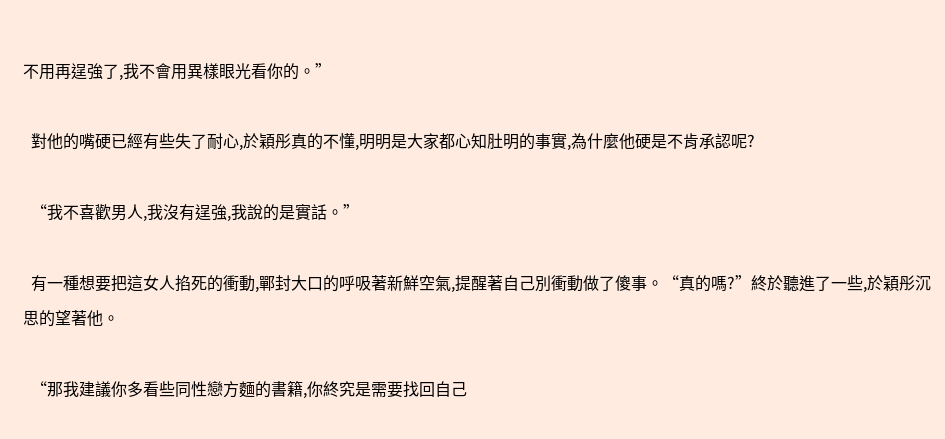不用再逞強了,我不會用異樣眼光看你的。”

  對他的嘴硬已經有些失了耐心,於穎彤真的不懂,明明是大家都心知肚明的事實,為什麼他硬是不肯承認呢?

  “我不喜歡男人,我沒有逞強,我說的是實話。”

  有一種想要把這女人掐死的衝動,鄲封大口的呼吸著新鮮空氣,提醒著自己別衝動做了傻事。“真的嗎?”終於聽進了一些,於穎彤沉思的望著他。

  “那我建議你多看些同性戀方麵的書籍,你終究是需要找回自己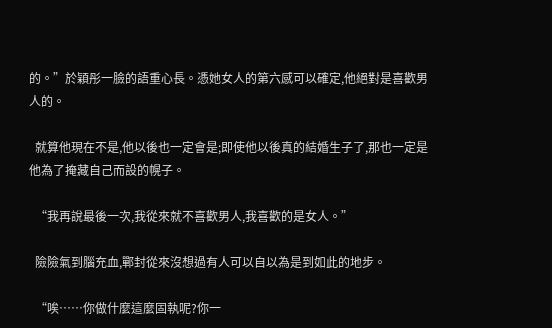的。”於穎彤一臉的語重心長。憑她女人的第六感可以確定,他絕對是喜歡男人的。

  就算他現在不是,他以後也一定會是;即使他以後真的結婚生子了,那也一定是他為了掩藏自己而設的幌子。

  “我再說最後一次,我從來就不喜歡男人,我喜歡的是女人。”

  險險氣到腦充血,鄲封從來沒想過有人可以自以為是到如此的地步。

  “唉……你做什麼這麼固執呢?你一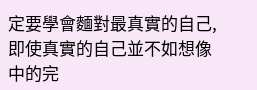定要學會麵對最真實的自己,即使真實的自己並不如想像中的完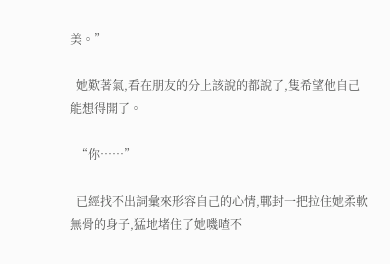美。”

  她歎著氣,看在朋友的分上該說的都說了,隻希望他自己能想得開了。

  “你……”

  已經找不出詞彙來形容自己的心情,鄲封一把拉住她柔軟無骨的身子,猛地堵住了她嘰喳不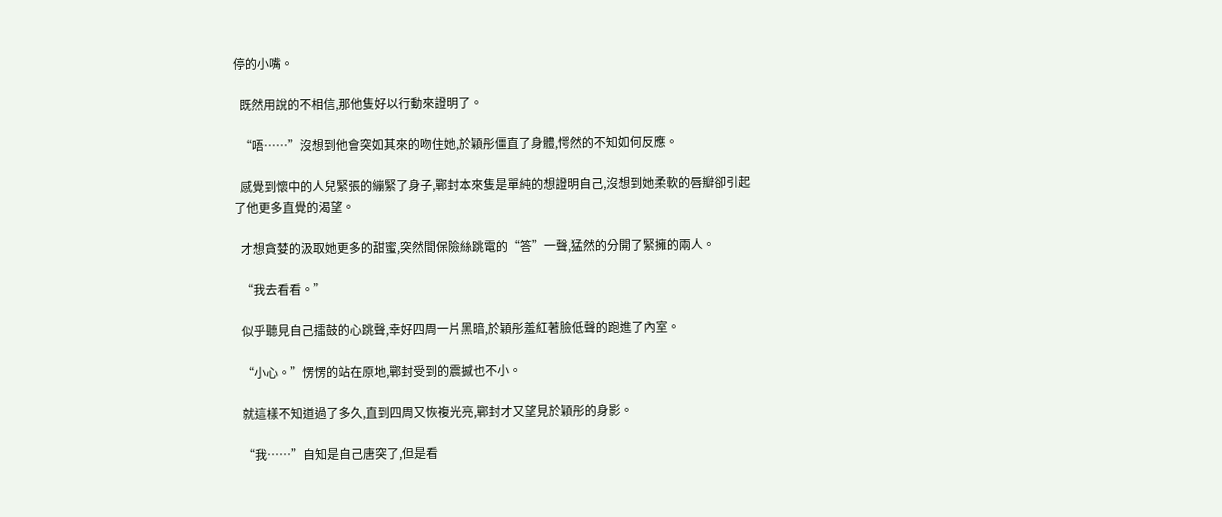停的小嘴。

  既然用說的不相信,那他隻好以行動來證明了。

  “唔……”沒想到他會突如其來的吻住她,於穎彤僵直了身體,愕然的不知如何反應。

  感覺到懷中的人兒緊張的繃緊了身子,鄲封本來隻是單純的想證明自己,沒想到她柔軟的唇瓣卻引起了他更多直覺的渴望。

  才想貪婪的汲取她更多的甜蜜,突然間保險絲跳電的“答”一聲,猛然的分開了緊擁的兩人。

  “我去看看。”

  似乎聽見自己擂鼓的心跳聲,幸好四周一片黑暗,於穎彤羞紅著臉低聲的跑進了內室。

  “小心。”愣愣的站在原地,鄲封受到的震撼也不小。

  就這樣不知道過了多久,直到四周又恢複光亮,鄲封才又望見於穎彤的身影。

  “我……”自知是自己唐突了,但是看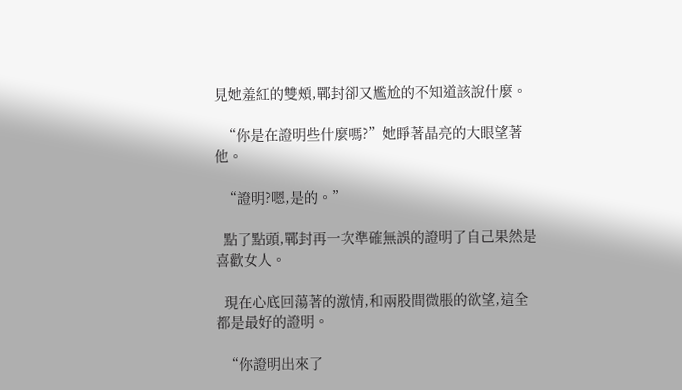見她羞紅的雙頰,鄲封卻又尷尬的不知道該說什麼。

  “你是在證明些什麼嗎?”她睜著晶亮的大眼望著他。

  “證明?嗯,是的。”

  點了點頭,鄲封再一次準確無誤的證明了自己果然是喜歡女人。

  現在心底回蕩著的激情,和兩股間微脹的欲望,這全都是最好的證明。

  “你證明出來了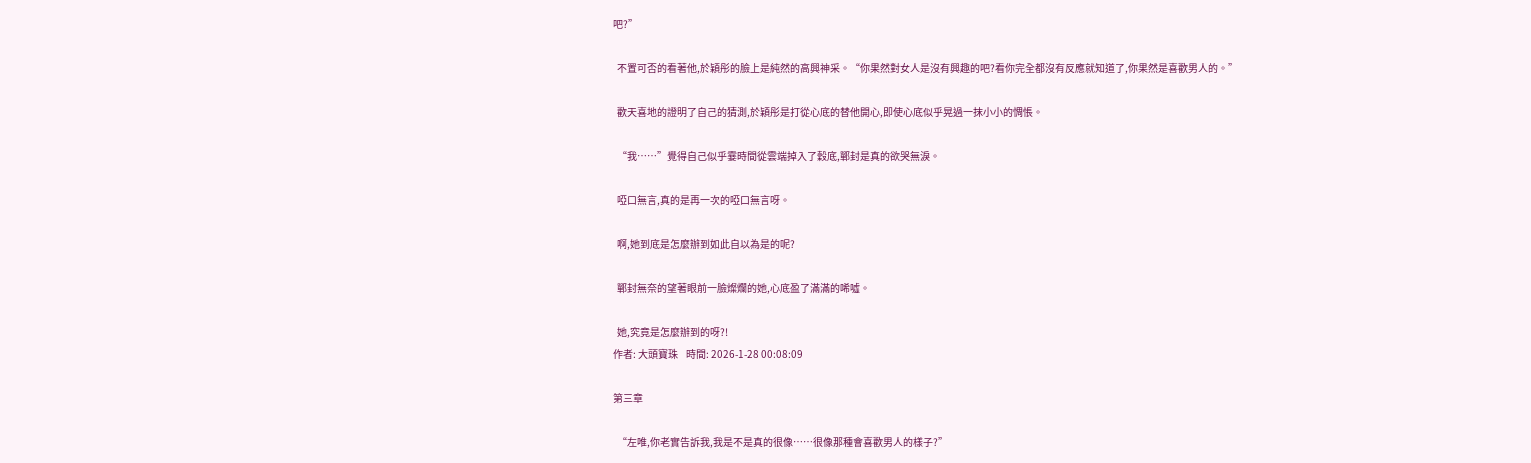吧?”

  不置可否的看著他,於穎彤的臉上是純然的高興神采。“你果然對女人是沒有興趣的吧?看你完全都沒有反應就知道了,你果然是喜歡男人的。”

  歡天喜地的證明了自己的猜測,於穎彤是打從心底的替他開心,即使心底似乎晃過一抹小小的惆悵。

  “我……”覺得自己似乎霎時間從雲端掉入了穀底,鄲封是真的欲哭無淚。

  啞口無言,真的是再一次的啞口無言呀。

  啊,她到底是怎麼辦到如此自以為是的呢?

  鄲封無奈的望著眼前一臉燦爛的她,心底盈了滿滿的唏噓。

  她,究竟是怎麼辦到的呀?!
作者: 大頭寶珠    時間: 2026-1-28 00:08:09

第三章

  “左唯,你老實告訴我,我是不是真的很像……很像那種會喜歡男人的樣子?”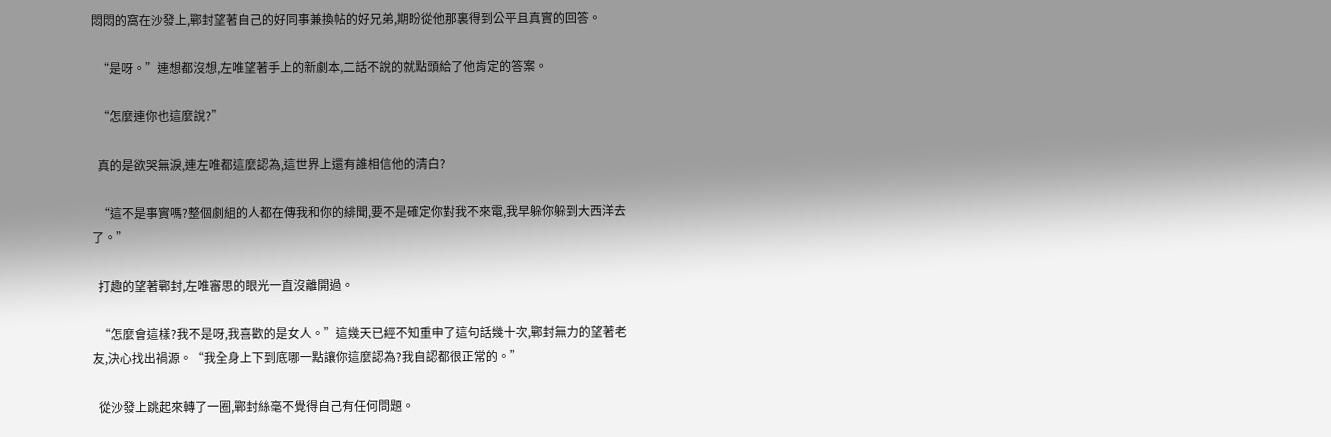悶悶的窩在沙發上,鄲封望著自己的好同事兼換帖的好兄弟,期盼從他那裏得到公平且真實的回答。

  “是呀。”連想都沒想,左唯望著手上的新劇本,二話不說的就點頭給了他肯定的答案。

  “怎麼連你也這麼說?”

  真的是欲哭無淚,連左唯都這麼認為,這世界上還有誰相信他的清白?

  “這不是事實嗎?整個劇組的人都在傳我和你的緋聞,要不是確定你對我不來電,我早躲你躲到大西洋去了。”

  打趣的望著鄲封,左唯審思的眼光一直沒離開過。

  “怎麼會這樣?我不是呀,我喜歡的是女人。”這幾天已經不知重申了這句話幾十次,鄲封無力的望著老友,決心找出禍源。“我全身上下到底哪一點讓你這麼認為?我自認都很正常的。”

  從沙發上跳起來轉了一圈,鄲封絲毫不覺得自己有任何問題。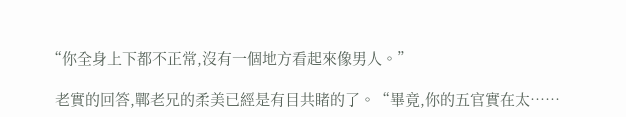“你全身上下都不正常,沒有一個地方看起來像男人。”

  老實的回答,鄲老兄的柔美已經是有目共睹的了。“畢竟,你的五官實在太……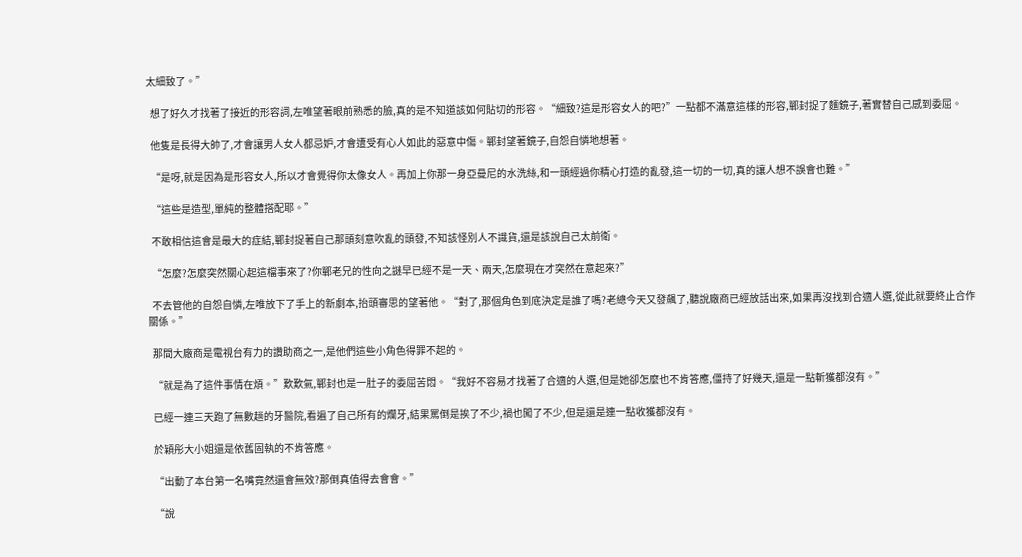太細致了。”

  想了好久才找著了接近的形容詞,左唯望著眼前熟悉的臉,真的是不知道該如何貼切的形容。“細致?這是形容女人的吧?”一點都不滿意這樣的形容,鄲封捉了麵鏡子,著實替自己感到委屈。

  他隻是長得大帥了,才會讓男人女人都忌妒,才會遭受有心人如此的惡意中傷。鄲封望著鏡子,自怨自憐地想著。

  “是呀,就是因為是形容女人,所以才會覺得你太像女人。再加上你那一身亞曼尼的水洗絲,和一頭經過你精心打造的亂發,這一切的一切,真的讓人想不誤會也難。”

  “這些是造型,單純的整體搭配耶。”

  不敢相信這會是最大的症結,鄲封捉著自己那頭刻意吹亂的頭發,不知該怪別人不識貨,還是該說自己太前衛。

  “怎麼?怎麼突然關心起這檔事來了?你鄲老兄的性向之謎早已經不是一天、兩天,怎麼現在才突然在意起來?”

  不去管他的自怨自憐,左唯放下了手上的新劇本,抬頭審思的望著他。“對了,那個角色到底決定是誰了嗎?老總今天又發飆了,聽說廠商已經放話出來,如果再沒找到合適人選,從此就要終止合作關係。”

  那間大廠商是電視台有力的讚助商之一,是他們這些小角色得罪不起的。

  “就是為了這件事情在煩。”歎歎氣,鄲封也是一肚子的委屈苦悶。“我好不容易才找著了合適的人選,但是她卻怎麼也不肯答應,僵持了好幾天,還是一點斬獲都沒有。”

  已經一連三天跑了無數趟的牙醫院,看遍了自己所有的爛牙,結果罵倒是挨了不少,禍也闖了不少,但是還是連一點收獲都沒有。

  於穎彤大小姐還是依舊固執的不肯答應。

  “出動了本台第一名嘴竟然還會無效?那倒真值得去會會。”

  “說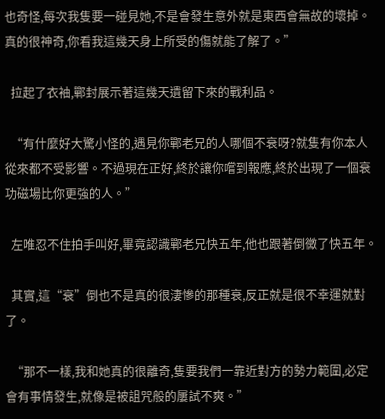也奇怪,每次我隻要一碰見她,不是會發生意外就是東西會無故的壞掉。真的很神奇,你看我這幾天身上所受的傷就能了解了。”

  拉起了衣袖,鄲封展示著這幾天遺留下來的戰利品。

  “有什麼好大驚小怪的,遇見你鄲老兄的人哪個不衰呀?就隻有你本人從來都不受影響。不過現在正好,終於讓你嚐到報應,終於出現了一個衰功磁場比你更強的人。”

  左唯忍不住拍手叫好,畢竟認識鄲老兄快五年,他也跟著倒黴了快五年。

  其實,這“衰”倒也不是真的很淒慘的那種衰,反正就是很不幸運就對了。

  “那不一樣,我和她真的很離奇,隻要我們一靠近對方的勢力範圍,必定會有事情發生,就像是被詛咒般的屢試不爽。”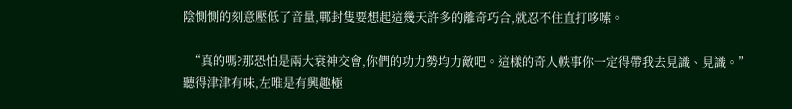陰惻惻的刻意壓低了音量,鄲封隻要想起這幾天許多的離奇巧合,就忍不住直打哆嗦。

  “真的嗎?那恐怕是兩大衰神交會,你們的功力勢均力敵吧。這樣的奇人軼事你一定得帶我去見識、見識。”聽得津津有味,左唯是有興趣極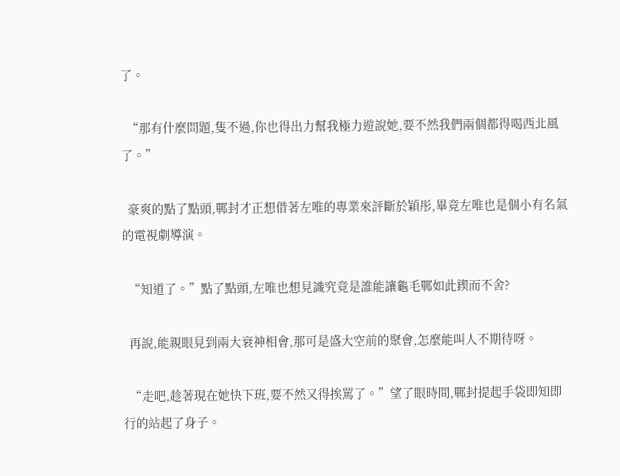了。

  “那有什麼問題,隻不過,你也得出力幫我極力遊說她,要不然我們兩個都得喝西北風了。”

  豪爽的點了點頭,鄲封才正想借著左唯的專業來評斷於穎彤,畢竟左唯也是個小有名氣的電視劇導演。

  “知道了。”點了點頭,左唯也想見識究竟是誰能讓龜毛鄲如此鍥而不舍?

  再說,能親眼見到兩大衰神相會,那可是盛大空前的聚會,怎麼能叫人不期待呀。

  “走吧,趁著現在她快下班,要不然又得挨罵了。”望了眼時間,鄲封提起手袋即知即行的站起了身子。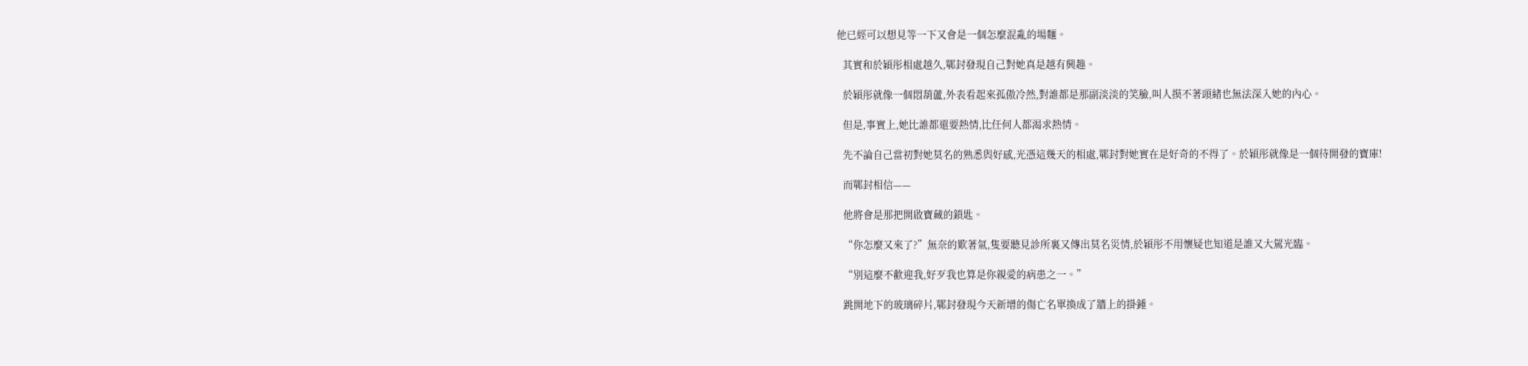他已經可以想見等一下又會是一個怎麼混亂的場麵。

  其實和於穎彤相處越久,鄲封發現自己對她真是越有興趣。

  於穎彤就像一個悶葫蘆,外表看起來孤傲冷然,對誰都是那副淡淡的笑臉,叫人摸不著頭緒也無法深入她的內心。

  但是,事實上,她比誰都還要熱情,比任何人都渴求熱情。

  先不論自己當初對她莫名的熟悉與好感,光憑這幾天的相處,鄲封對她實在是好奇的不得了。於穎彤就像是一個待開發的寶庫!

  而鄲封相信——

  他將會是那把開啟寶藏的鎖匙。

  “你怎麼又來了?”無奈的歎著氣,隻要聽見診所裏又傳出莫名災情,於穎彤不用懷疑也知道是誰又大駕光臨。

  “別這麼不歡迎我,好歹我也算是你親愛的病患之一。”

  跳開地下的玻璃碎片,鄲封發現今天新增的傷亡名單換成了牆上的掛鍾。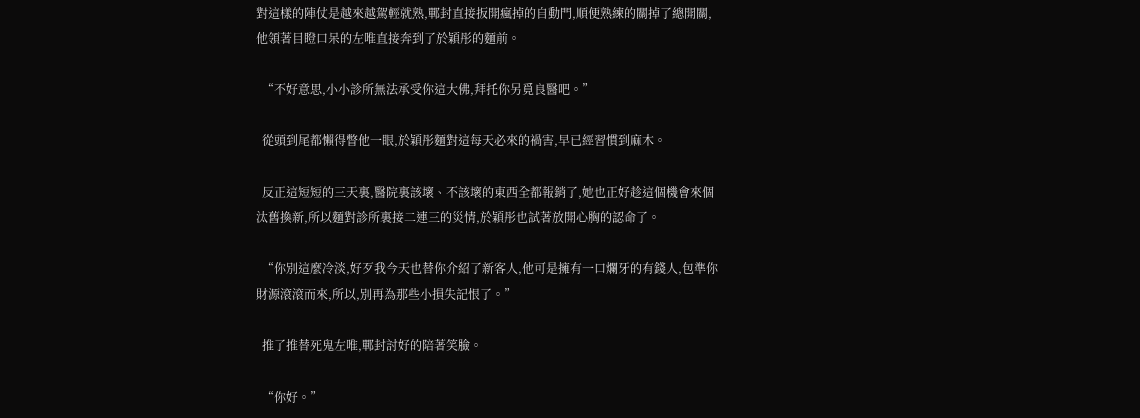對這樣的陣仗是越來越駕輕就熟,鄲封直接扳開瘋掉的自動門,順便熟練的關掉了總開關,他領著目瞪口呆的左唯直接奔到了於穎彤的麵前。

  “不好意思,小小診所無法承受你這大佛,拜托你另覓良醫吧。”

  從頭到尾都懶得瞥他一眼,於穎彤麵對這每天必來的禍害,早已經習慣到麻木。

  反正這短短的三天裏,醫院裏該壞、不該壞的東西全都報銷了,她也正好趁這個機會來個汰舊換新,所以麵對診所裏接二連三的災情,於穎彤也試著放開心胸的認命了。

  “你別這麼冷淡,好歹我今天也替你介紹了新客人,他可是擁有一口爛牙的有錢人,包準你財源滾滾而來,所以,別再為那些小損失記恨了。”

  推了推替死鬼左唯,鄲封討好的陪著笑臉。

  “你好。”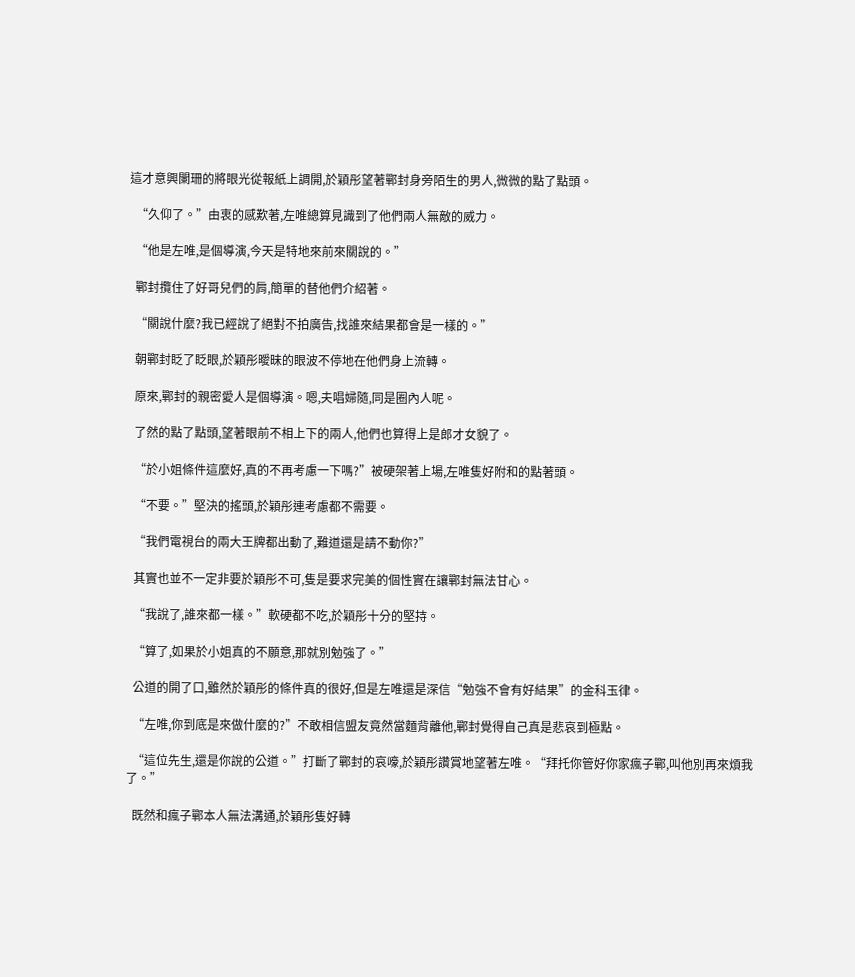這才意興闌珊的將眼光從報紙上調開,於穎彤望著鄲封身旁陌生的男人,微微的點了點頭。

  “久仰了。”由衷的感歎著,左唯總算見識到了他們兩人無敵的威力。

  “他是左唯,是個導演,今天是特地來前來關說的。”

  鄲封攬住了好哥兒們的肩,簡單的替他們介紹著。

  “關說什麼?我已經說了絕對不拍廣告,找誰來結果都會是一樣的。”

  朝鄲封眨了眨眼,於穎彤曖昧的眼波不停地在他們身上流轉。

  原來,鄲封的親密愛人是個導演。嗯,夫唱婦隨,同是圈內人呢。

  了然的點了點頭,望著眼前不相上下的兩人,他們也算得上是郎才女貌了。

  “於小姐條件這麼好,真的不再考慮一下嗎?”被硬架著上場,左唯隻好附和的點著頭。

  “不要。”堅決的搖頭,於穎彤連考慮都不需要。

  “我們電視台的兩大王牌都出動了,難道還是請不動你?”

  其實也並不一定非要於穎彤不可,隻是要求完美的個性實在讓鄲封無法甘心。

  “我說了,誰來都一樣。”軟硬都不吃,於穎彤十分的堅持。

  “算了,如果於小姐真的不願意,那就別勉強了。”

  公道的開了口,雖然於穎彤的條件真的很好,但是左唯還是深信“勉強不會有好結果”的金科玉律。

  “左唯,你到底是來做什麼的?”不敢相信盟友竟然當麵背離他,鄲封覺得自己真是悲哀到極點。

  “這位先生,還是你說的公道。”打斷了鄲封的哀嚎,於穎彤讚賞地望著左唯。“拜托你管好你家瘋子鄲,叫他別再來煩我了。”

  既然和瘋子鄲本人無法溝通,於穎彤隻好轉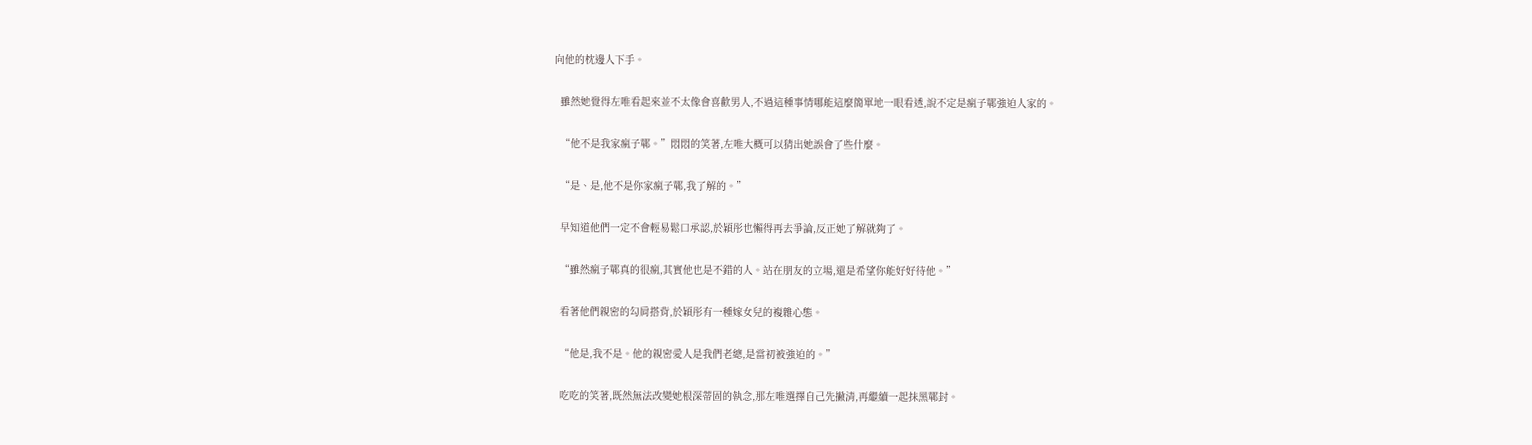向他的枕邊人下手。

  雖然她覺得左唯看起來並不太像會喜歡男人,不過這種事情哪能這麼簡單地一眼看透,說不定是瘋子鄲強迫人家的。

  “他不是我家瘋子鄲。”悶悶的笑著,左唯大概可以猜出她誤會了些什麼。

  “是、是,他不是你家瘋子鄲,我了解的。”

  早知道他們一定不會輕易鬆口承認,於穎彤也懶得再去爭論,反正她了解就夠了。

  “雖然瘋子鄲真的很瘋,其實他也是不錯的人。站在朋友的立場,還是希望你能好好待他。”

  看著他們親密的勾肩搭背,於穎彤有一種嫁女兒的複雜心態。

  “他是,我不是。他的親密愛人是我們老總,是當初被強迫的。”

  吃吃的笑著,既然無法改變她根深蒂固的執念,那左唯選擇自己先撇清,再繼續一起抹黑鄲封。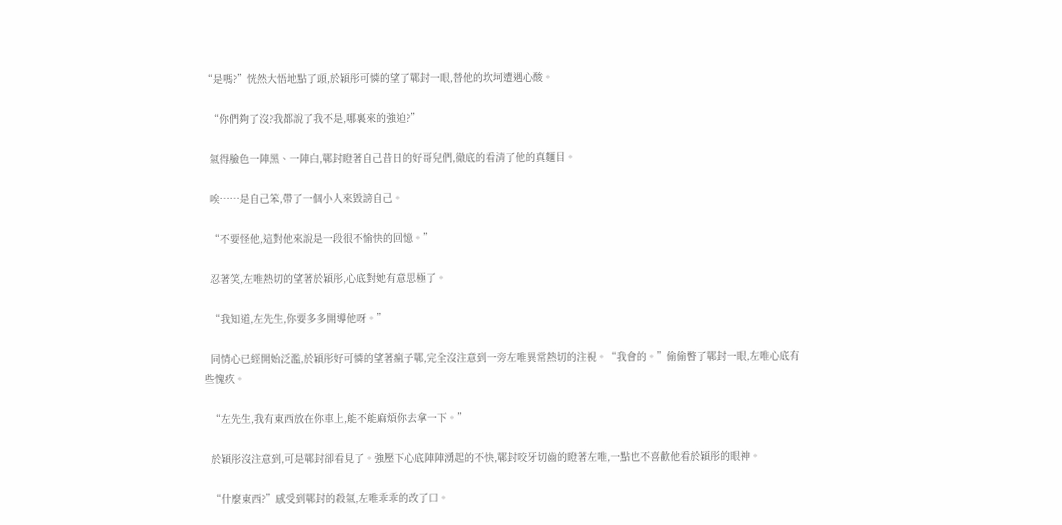“是嗎?”恍然大悟地點了頭,於穎彤可憐的望了鄲封一眼,替他的坎坷遭遇心酸。

  “你們夠了沒?我都說了我不是,哪裏來的強迫?”

  氣得臉色一陣黑、一陣白,鄲封瞪著自己昔日的好哥兒們,徹底的看清了他的真麵目。

  唉……是自己笨,帶了一個小人來毀謗自己。

  “不要怪他,這對他來說是一段很不愉快的回憶。”

  忍著笑,左唯熱切的望著於穎彤,心底對她有意思極了。

  “我知道,左先生,你要多多開導他呀。”

  同情心已經開始泛濫,於穎彤好可憐的望著瘋子鄲,完全沒注意到一旁左唯異常熱切的注視。“我會的。”偷偷瞥了鄲封一眼,左唯心底有些愧疚。

  “左先生,我有東西放在你車上,能不能麻煩你去拿一下。”

  於穎彤沒注意到,可是鄲封卻看見了。強壓下心底陣陣湧起的不快,鄲封咬牙切齒的瞪著左唯,一點也不喜歡他看於穎彤的眼神。

  “什麼東西?”感受到鄲封的殺氣,左唯乖乖的改了口。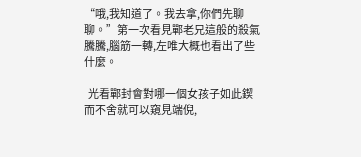“哦,我知道了。我去拿,你們先聊聊。”第一次看見鄲老兄這般的殺氣騰騰,腦筋一轉,左唯大概也看出了些什麼。

  光看鄲封會對哪一個女孩子如此鍥而不舍就可以窺見端倪,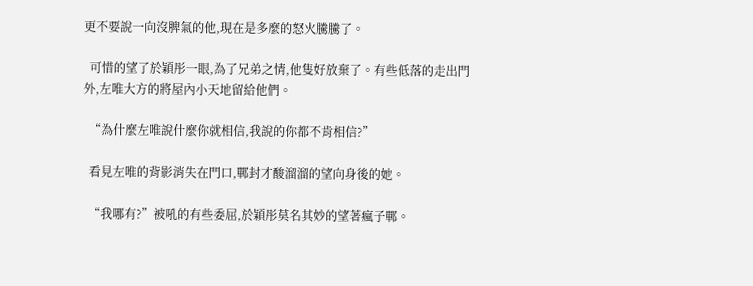更不要說一向沒脾氣的他,現在是多麼的怒火騰騰了。

  可惜的望了於穎彤一眼,為了兄弟之情,他隻好放棄了。有些低落的走出門外,左唯大方的將屋內小天地留給他們。

  “為什麼左唯說什麼你就相信,我說的你都不肯相信?”

  看見左唯的背影消失在門口,鄲封才酸溜溜的望向身後的她。

  “我哪有?”被吼的有些委屈,於穎彤莫名其妙的望著瘋子鄲。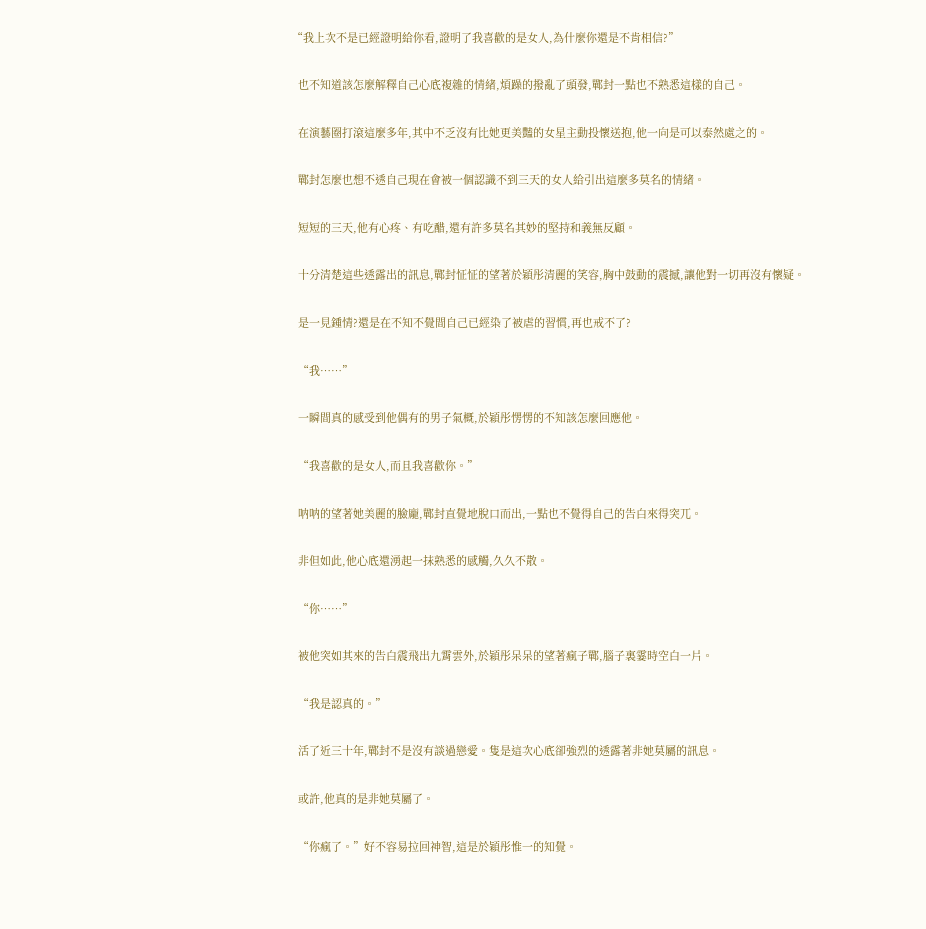“我上次不是已經證明給你看,證明了我喜歡的是女人,為什麼你還是不肯相信?”

  也不知道該怎麼解釋自己心底複雜的情緒,煩躁的撥亂了頭發,鄲封一點也不熟悉這樣的自己。

  在演藝圈打滾這麼多年,其中不乏沒有比她更美豔的女星主動投懷送抱,他一向是可以泰然處之的。

  鄲封怎麼也想不透自己現在會被一個認識不到三天的女人給引出這麼多莫名的情緒。

  短短的三天,他有心疼、有吃醋,還有許多莫名其妙的堅持和義無反顧。

  十分清楚這些透露出的訊息,鄲封怔怔的望著於穎彤清麗的笑容,胸中鼓動的震撼,讓他對一切再沒有懷疑。

  是一見鍾情?還是在不知不覺間自己已經染了被虐的習慣,再也戒不了?

  “我……”

  一瞬間真的感受到他偶有的男子氣概,於穎彤愣愣的不知該怎麼回應他。

  “我喜歡的是女人,而且我喜歡你。”

  呐呐的望著她美麗的臉龐,鄲封直覺地脫口而出,一點也不覺得自己的告白來得突兀。

  非但如此,他心底還湧起一抹熟悉的感觸,久久不散。

  “你……”

  被他突如其來的告白震飛出九霄雲外,於穎彤呆呆的望著瘋子鄲,腦子裏霎時空白一片。

  “我是認真的。”

  活了近三十年,鄲封不是沒有談過戀愛。隻是這次心底卻強烈的透露著非她莫屬的訊息。

  或許,他真的是非她莫屬了。

  “你瘋了。”好不容易拉回神智,這是於穎彤惟一的知覺。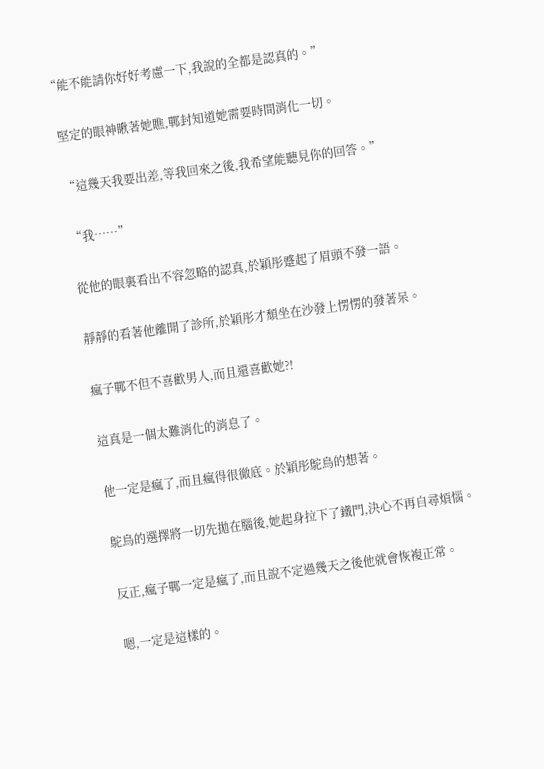“能不能請你好好考慮一下,我說的全都是認真的。”

  堅定的眼神瞅著她瞧,鄲封知道她需要時間消化一切。

  “這幾天我要出差,等我回來之後,我希望能聽見你的回答。”

  “我……”

  從他的眼裏看出不容忽略的認真,於穎彤蹙起了眉頭不發一語。

  靜靜的看著他離開了診所,於穎彤才頹坐在沙發上愣愣的發著呆。

  瘋子鄲不但不喜歡男人,而且還喜歡她?!

  這真是一個太難消化的消息了。

  他一定是瘋了,而且瘋得很徹底。於穎彤鴕鳥的想著。

  鴕鳥的選擇將一切先拋在腦後,她起身拉下了鐵門,決心不再自尋煩惱。

  反正,瘋子鄲一定是瘋了,而且說不定過幾天之後他就會恢複正常。

  嗯,一定是這樣的。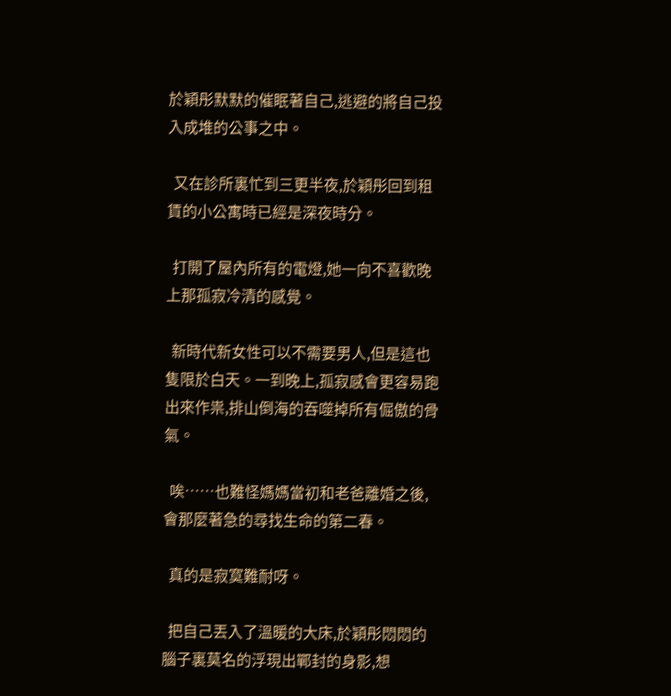於穎彤默默的催眠著自己,逃避的將自己投入成堆的公事之中。

  又在診所裏忙到三更半夜,於穎彤回到租賃的小公寓時已經是深夜時分。

  打開了屋內所有的電燈,她一向不喜歡晚上那孤寂冷清的感覺。

  新時代新女性可以不需要男人,但是這也隻限於白天。一到晚上,孤寂感會更容易跑出來作祟,排山倒海的吞噬掉所有倔傲的骨氣。

  唉……也難怪媽媽當初和老爸離婚之後,會那麼著急的尋找生命的第二春。

  真的是寂寞難耐呀。

  把自己丟入了溫暖的大床,於穎彤悶悶的腦子裏莫名的浮現出鄲封的身影,想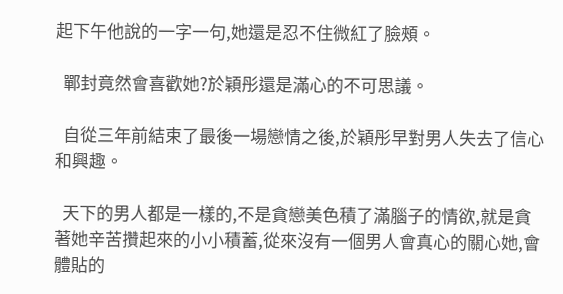起下午他說的一字一句,她還是忍不住微紅了臉頰。

  鄲封竟然會喜歡她?於穎彤還是滿心的不可思議。

  自從三年前結束了最後一場戀情之後,於穎彤早對男人失去了信心和興趣。

  天下的男人都是一樣的,不是貪戀美色積了滿腦子的情欲,就是貪著她辛苦攢起來的小小積蓄,從來沒有一個男人會真心的關心她,會體貼的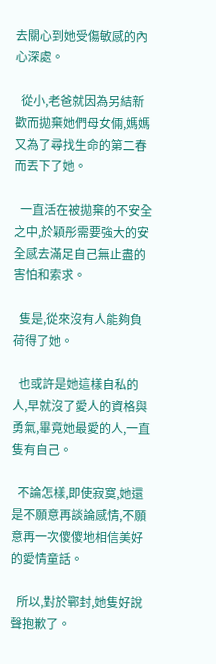去關心到她受傷敏感的內心深處。

  從小,老爸就因為另結新歡而拋棄她們母女倆,媽媽又為了尋找生命的第二春而丟下了她。

  一直活在被拋棄的不安全之中,於穎彤需要強大的安全感去滿足自己無止盡的害怕和索求。

  隻是,從來沒有人能夠負荷得了她。

  也或許是她這樣自私的人,早就沒了愛人的資格與勇氣,畢竟她最愛的人,一直隻有自己。

  不論怎樣,即使寂寞,她還是不願意再談論感情,不願意再一次傻傻地相信美好的愛情童話。

  所以,對於鄲封,她隻好說聲抱歉了。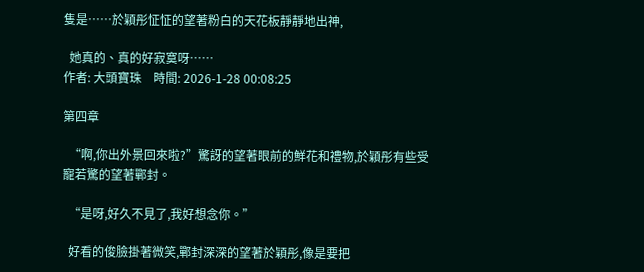隻是……於穎彤怔怔的望著粉白的天花板靜靜地出神,

  她真的、真的好寂寞呀……
作者: 大頭寶珠    時間: 2026-1-28 00:08:25

第四章

  “啊,你出外景回來啦?”驚訝的望著眼前的鮮花和禮物,於穎彤有些受寵若驚的望著鄲封。

  “是呀,好久不見了,我好想念你。”

  好看的俊臉掛著微笑,鄲封深深的望著於穎彤,像是要把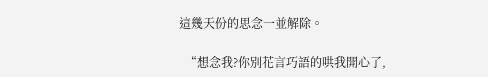這幾天份的思念一並解除。

  “想念我?你別花言巧語的哄我開心了,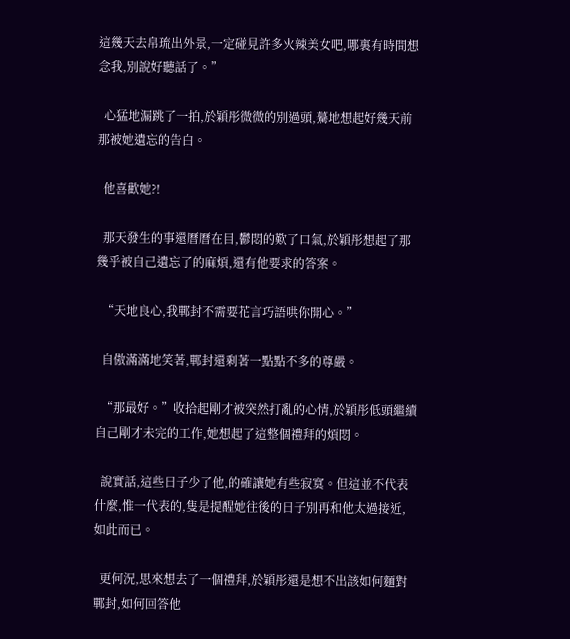這幾天去帛琉出外景,一定碰見許多火辣美女吧,哪裏有時間想念我,別說好聽話了。”

  心猛地漏跳了一拍,於穎彤微微的別過頭,驀地想起好幾天前那被她遺忘的告白。

  他喜歡她?!

  那天發生的事還曆曆在目,鬱悶的歎了口氣,於穎彤想起了那幾乎被自己遺忘了的麻煩,還有他要求的答案。

  “天地良心,我鄲封不需要花言巧語哄你開心。”

  自傲滿滿地笑著,鄲封還剩著一點點不多的尊嚴。

  “那最好。”收拾起剛才被突然打亂的心情,於穎彤低頭繼續自己剛才未完的工作,她想起了這整個禮拜的煩悶。

  說實話,這些日子少了他,的確讓她有些寂寞。但這並不代表什麼,惟一代表的,隻是提醒她往後的日子別再和他太過接近,如此而已。

  更何況,思來想去了一個禮拜,於穎彤還是想不出該如何麵對鄲封,如何回答他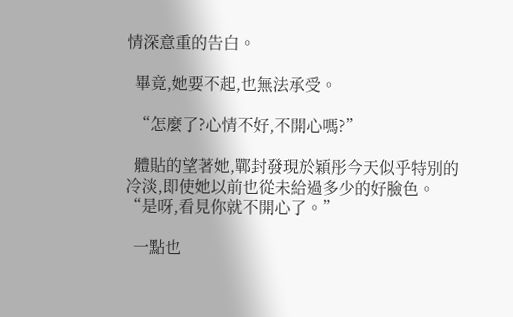情深意重的告白。

  畢竟,她要不起,也無法承受。

  “怎麼了?心情不好,不開心嗎?”

  體貼的望著她,鄲封發現於穎彤今天似乎特別的冷淡,即使她以前也從未給過多少的好臉色。“是呀,看見你就不開心了。”

  一點也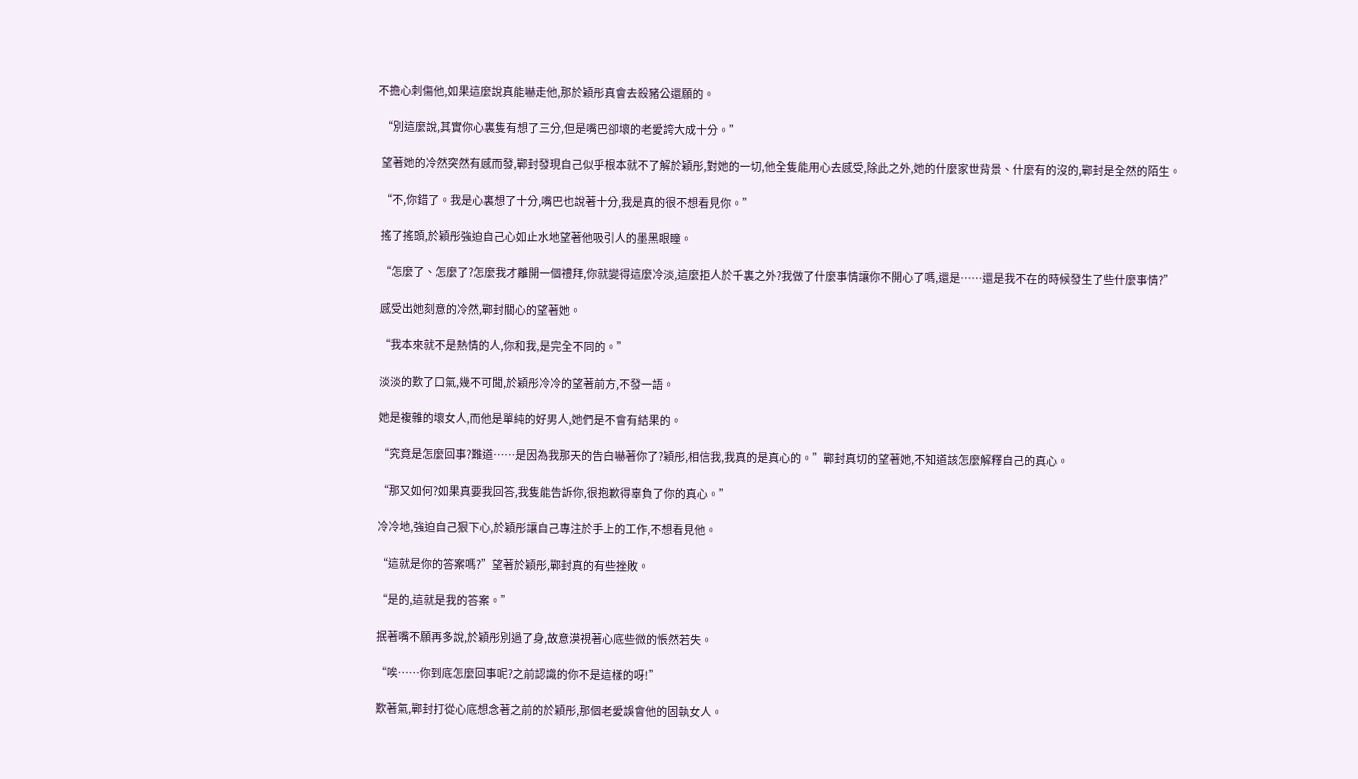不擔心刺傷他,如果這麼說真能嚇走他,那於穎彤真會去殺豬公還願的。

  “別這麼說,其實你心裏隻有想了三分,但是嘴巴卻壞的老愛誇大成十分。”

  望著她的冷然突然有感而發,鄲封發現自己似乎根本就不了解於穎彤,對她的一切,他全隻能用心去感受,除此之外,她的什麼家世背景、什麼有的沒的,鄲封是全然的陌生。

  “不,你錯了。我是心裏想了十分,嘴巴也說著十分,我是真的很不想看見你。”

  搖了搖頭,於穎彤強迫自己心如止水地望著他吸引人的墨黑眼瞳。

  “怎麼了、怎麼了?怎麼我才離開一個禮拜,你就變得這麼冷淡,這麼拒人於千裏之外?我做了什麼事情讓你不開心了嗎,還是……還是我不在的時候發生了些什麼事情?”

  感受出她刻意的冷然,鄲封關心的望著她。

  “我本來就不是熱情的人,你和我,是完全不同的。”

  淡淡的歎了口氣,幾不可聞,於穎彤冷冷的望著前方,不發一語。

  她是複雜的壞女人,而他是單純的好男人,她們是不會有結果的。

  “究竟是怎麼回事?難道……是因為我那天的告白嚇著你了?穎彤,相信我,我真的是真心的。”鄲封真切的望著她,不知道該怎麼解釋自己的真心。

  “那又如何?如果真要我回答,我隻能告訴你,很抱歉得辜負了你的真心。”

  冷冷地,強迫自己狠下心,於穎彤讓自己專注於手上的工作,不想看見他。

  “這就是你的答案嗎?”望著於穎彤,鄲封真的有些挫敗。

  “是的,這就是我的答案。”

  抿著嘴不願再多說,於穎彤別過了身,故意漠視著心底些微的悵然若失。

  “唉……你到底怎麼回事呢?之前認識的你不是這樣的呀!”

  歎著氣,鄲封打從心底想念著之前的於穎彤,那個老愛誤會他的固執女人。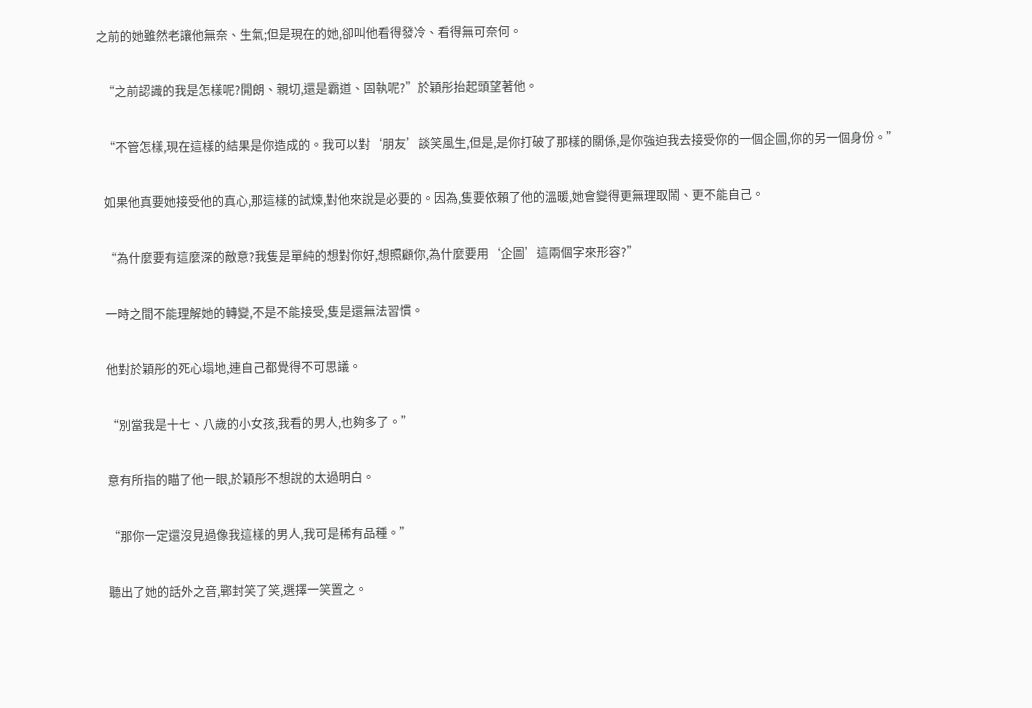之前的她雖然老讓他無奈、生氣;但是現在的她,卻叫他看得發冷、看得無可奈何。

  “之前認識的我是怎樣呢?開朗、親切,還是霸道、固執呢?”於穎彤抬起頭望著他。

  “不管怎樣,現在這樣的結果是你造成的。我可以對‘朋友’談笑風生,但是,是你打破了那樣的關係,是你強迫我去接受你的一個企圖,你的另一個身份。”

  如果他真要她接受他的真心,那這樣的試煉,對他來說是必要的。因為,隻要依賴了他的溫暖,她會變得更無理取鬧、更不能自己。

  “為什麼要有這麼深的敵意?我隻是單純的想對你好,想照顧你,為什麼要用‘企圖’這兩個字來形容?”

  一時之間不能理解她的轉變,不是不能接受,隻是還無法習慣。

  他對於穎彤的死心塌地,連自己都覺得不可思議。

  “別當我是十七、八歲的小女孩,我看的男人,也夠多了。”

  意有所指的瞄了他一眼,於穎彤不想說的太過明白。

  “那你一定還沒見過像我這樣的男人,我可是稀有品種。”

  聽出了她的話外之音,鄲封笑了笑,選擇一笑置之。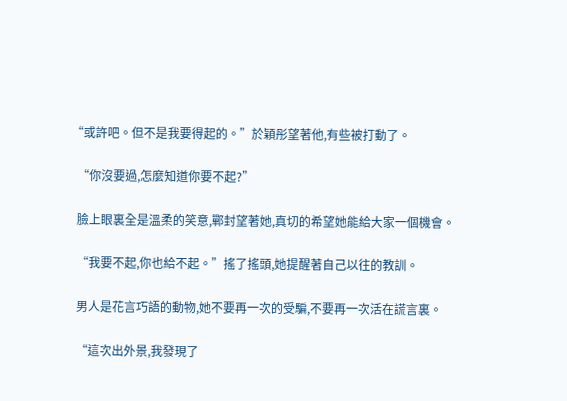“或許吧。但不是我要得起的。”於穎彤望著他,有些被打動了。

  “你沒要過,怎麼知道你要不起?”

  臉上眼裏全是溫柔的笑意,鄲封望著她,真切的希望她能給大家一個機會。

  “我要不起,你也給不起。”搖了搖頭,她提醒著自己以往的教訓。

  男人是花言巧語的動物,她不要再一次的受騙,不要再一次活在謊言裏。

  “這次出外景,我發現了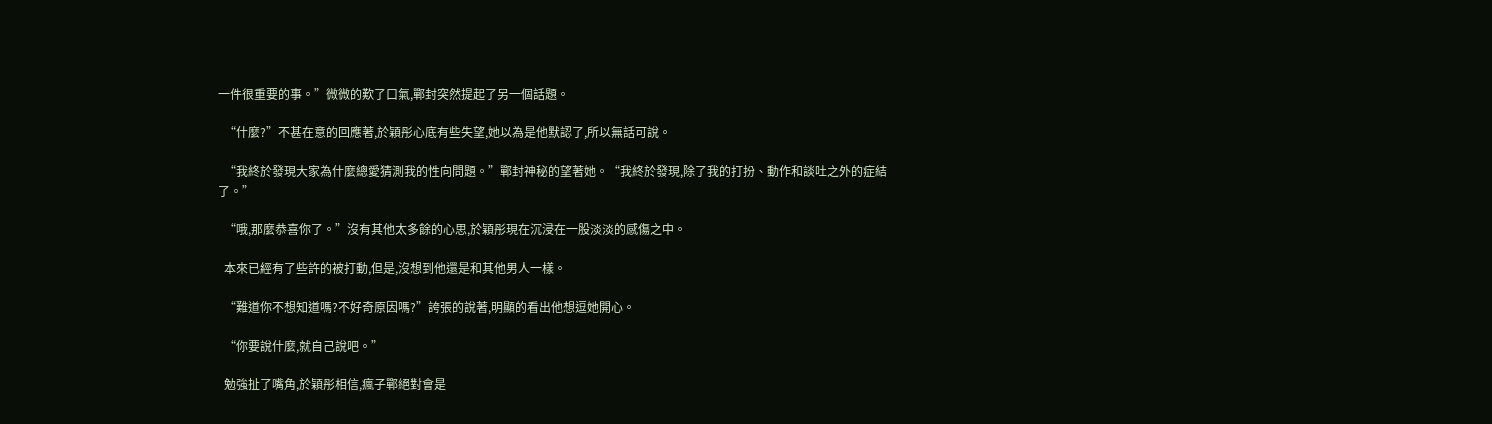一件很重要的事。”微微的歎了口氣,鄲封突然提起了另一個話題。

  “什麼?”不甚在意的回應著,於穎彤心底有些失望,她以為是他默認了,所以無話可說。

  “我終於發現大家為什麼總愛猜測我的性向問題。”鄲封神秘的望著她。“我終於發現,除了我的打扮、動作和談吐之外的症結了。”

  “哦,那麼恭喜你了。”沒有其他太多餘的心思,於穎彤現在沉浸在一股淡淡的感傷之中。

  本來已經有了些許的被打動,但是,沒想到他還是和其他男人一樣。

  “難道你不想知道嗎?不好奇原因嗎?”誇張的說著,明顯的看出他想逗她開心。

  “你要說什麼,就自己說吧。”

  勉強扯了嘴角,於穎彤相信,瘋子鄲絕對會是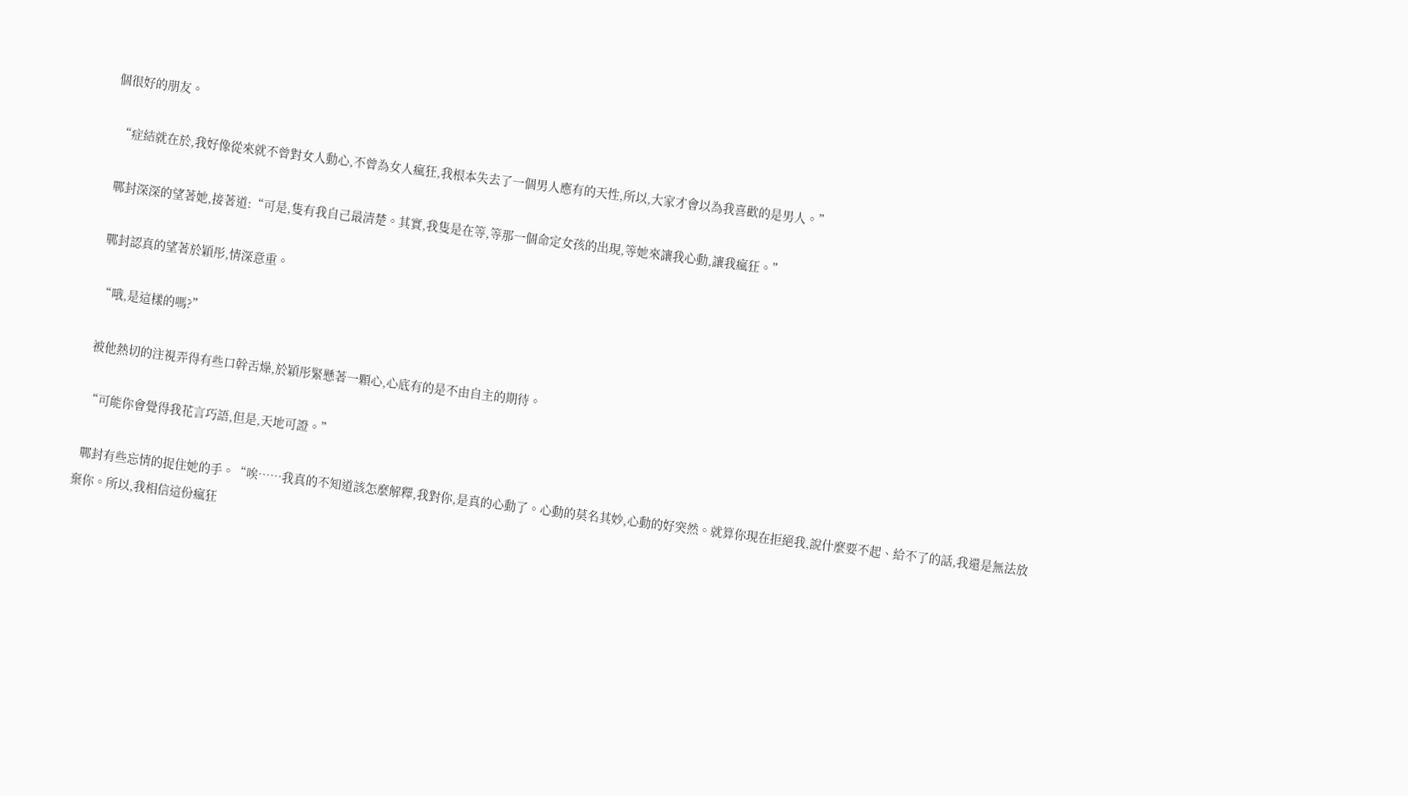個很好的朋友。

  “症結就在於,我好像從來就不曾對女人動心,不曾為女人瘋狂,我根本失去了一個男人應有的天性,所以,大家才會以為我喜歡的是男人。”

  鄲封深深的望著她,接著道:“可是,隻有我自己最清楚。其實,我隻是在等,等那一個命定女孩的出現,等她來讓我心動,讓我瘋狂。”

  鄲封認真的望著於穎彤,情深意重。

  “哦,是這樣的嗎?”

  被他熱切的注視弄得有些口幹舌燥,於穎彤緊懸著一顆心,心底有的是不由自主的期待。

  “可能你會覺得我花言巧語,但是,天地可證。”

  鄲封有些忘情的捉住她的手。“唉……我真的不知道該怎麼解釋,我對你,是真的心動了。心動的莫名其妙,心動的好突然。就算你現在拒絕我,說什麼要不起、給不了的話,我還是無法放棄你。所以,我相信這份瘋狂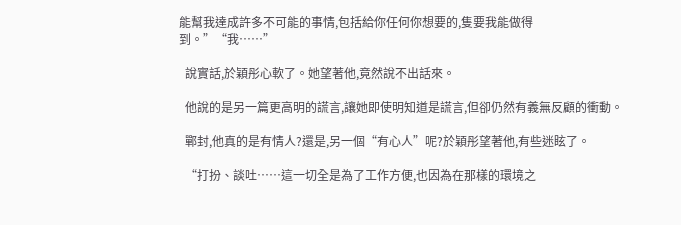能幫我達成許多不可能的事情,包括給你任何你想要的,隻要我能做得到。”“我……”

  說實話,於穎彤心軟了。她望著他,竟然說不出話來。

  他說的是另一篇更高明的謊言,讓她即使明知道是謊言,但卻仍然有義無反顧的衝動。

  鄲封,他真的是有情人?還是,另一個“有心人”呢?於穎彤望著他,有些迷眩了。

  “打扮、談吐……這一切全是為了工作方便,也因為在那樣的環境之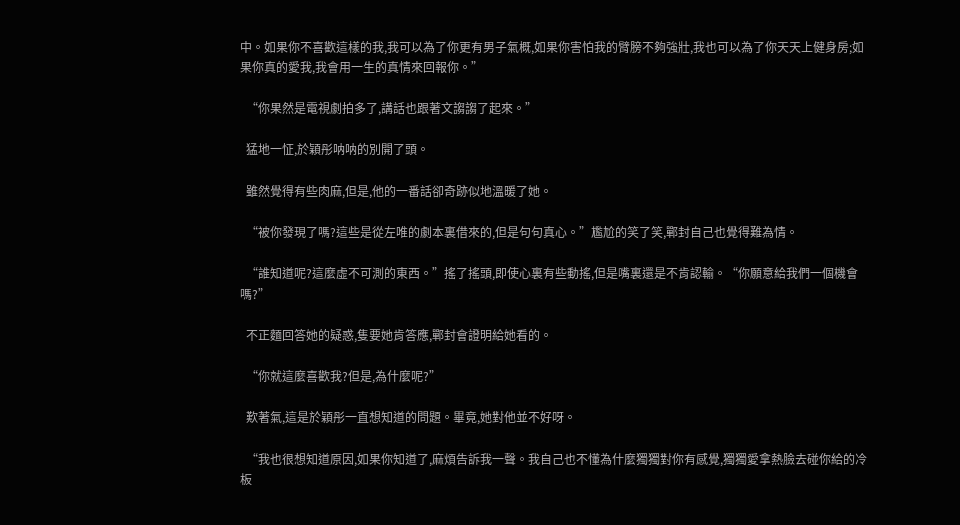中。如果你不喜歡這樣的我,我可以為了你更有男子氣概,如果你害怕我的臂膀不夠強壯,我也可以為了你天天上健身房;如果你真的愛我,我會用一生的真情來回報你。”

  “你果然是電視劇拍多了,講話也跟著文謅謅了起來。”

  猛地一怔,於穎彤呐呐的別開了頭。

  雖然覺得有些肉麻,但是,他的一番話卻奇跡似地溫暖了她。

  “被你發現了嗎?這些是從左唯的劇本裏借來的,但是句句真心。”尷尬的笑了笑,鄲封自己也覺得難為情。

  “誰知道呢?這麼虛不可測的東西。”搖了搖頭,即使心裏有些動搖,但是嘴裏還是不肯認輸。“你願意給我們一個機會嗎?”

  不正麵回答她的疑惑,隻要她肯答應,鄲封會證明給她看的。

  “你就這麼喜歡我?但是,為什麼呢?”

  歎著氣,這是於穎彤一直想知道的問題。畢竟,她對他並不好呀。

  “我也很想知道原因,如果你知道了,麻煩告訴我一聲。我自己也不懂為什麼獨獨對你有感覺,獨獨愛拿熱臉去碰你給的冷板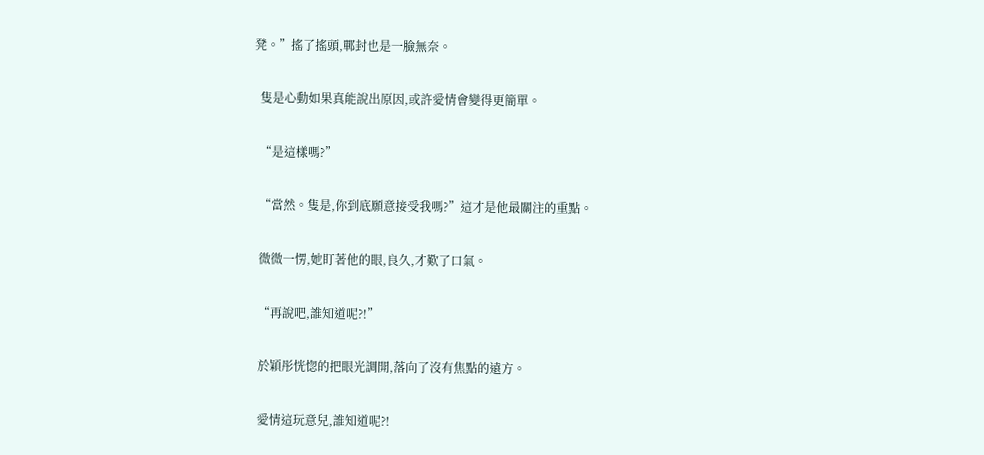凳。”搖了搖頭,鄲封也是一臉無奈。

  隻是心動如果真能說出原因,或許愛情會變得更簡單。

  “是這樣嗎?”

  “當然。隻是,你到底願意接受我嗎?”這才是他最關注的重點。

  微微一愣,她盯著他的眼,良久,才歎了口氣。

  “再說吧,誰知道呢?!”

  於穎彤恍惚的把眼光調開,落向了沒有焦點的遠方。

  愛情這玩意兒,誰知道呢?!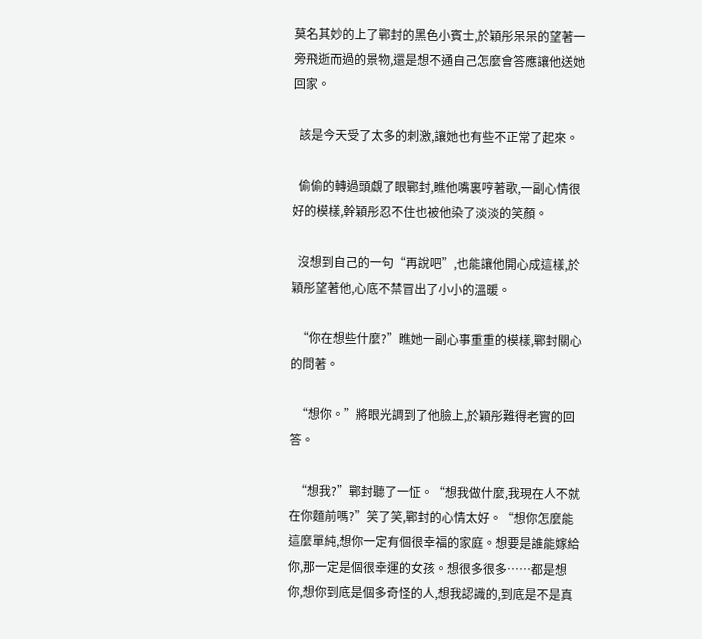莫名其妙的上了鄲封的黑色小賓士,於穎彤呆呆的望著一旁飛逝而過的景物,還是想不通自己怎麼會答應讓他送她回家。

  該是今天受了太多的刺激,讓她也有些不正常了起來。

  偷偷的轉過頭覷了眼鄲封,瞧他嘴裏哼著歌,一副心情很好的模樣,幹穎彤忍不住也被他染了淡淡的笑顏。

  沒想到自己的一句“再說吧”,也能讓他開心成這樣,於穎彤望著他,心底不禁冒出了小小的溫暖。

  “你在想些什麼?”瞧她一副心事重重的模樣,鄲封關心的問著。

  “想你。”將眼光調到了他臉上,於穎彤難得老實的回答。

  “想我?”鄲封聽了一怔。“想我做什麼,我現在人不就在你麵前嗎?”笑了笑,鄲封的心情太好。“想你怎麼能這麼單純,想你一定有個很幸福的家庭。想要是誰能嫁給你,那一定是個很幸運的女孩。想很多很多……都是想你,想你到底是個多奇怪的人,想我認識的,到底是不是真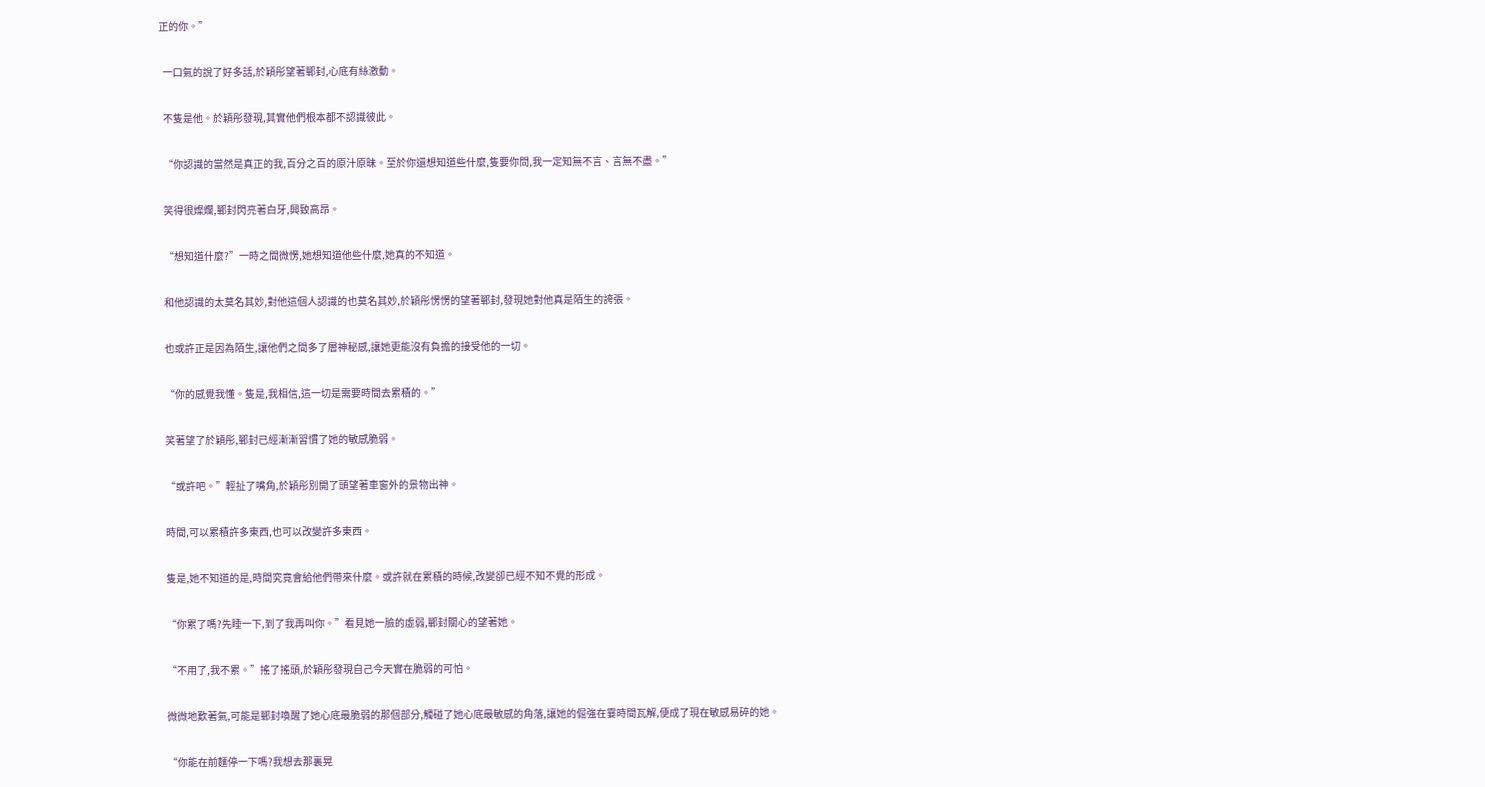正的你。”

  一口氣的說了好多話,於穎彤望著鄲封,心底有絲激動。

  不隻是他。於穎彤發現,其實他們根本都不認識彼此。

  “你認識的當然是真正的我,百分之百的原汁原昧。至於你還想知道些什麼,隻要你問,我一定知無不言、言無不盡。”

  笑得很燦爛,鄲封閃亮著白牙,興致高昂。

  “想知道什麼?”一時之間微愣,她想知道他些什麼,她真的不知道。

  和他認識的太莫名其妙,對他這個人認識的也莫名其妙,於穎彤愣愣的望著鄲封,發現她對他真是陌生的誇張。

  也或許正是因為陌生,讓他們之間多了層神秘感,讓她更能沒有負擔的接受他的一切。

  “你的感覺我懂。隻是,我相信,這一切是需要時間去累積的。”

  笑著望了於穎彤,鄲封已經漸漸習慣了她的敏感脆弱。

  “或許吧。”輕扯了嘴角,於穎彤別開了頭望著車窗外的景物出神。

  時間,可以累積許多東西,也可以改變許多東西。

  隻是,她不知道的是,時間究竟會給他們帶來什麼。或許就在累積的時候,改變卻已經不知不覺的形成。

  “你累了嗎?先睡一下,到了我再叫你。”看見她一臉的虛弱,鄲封關心的望著她。

  “不用了,我不累。”搖了搖頭,於穎彤發現自己今天實在脆弱的可怕。

  微微地歎著氣,可能是鄲封喚醒了她心底最脆弱的那個部分,觸碰了她心底最敏感的角落,讓她的倔強在霎時間瓦解,便成了現在敏感易碎的她。

  “你能在前麵停一下嗎?我想去那裏晃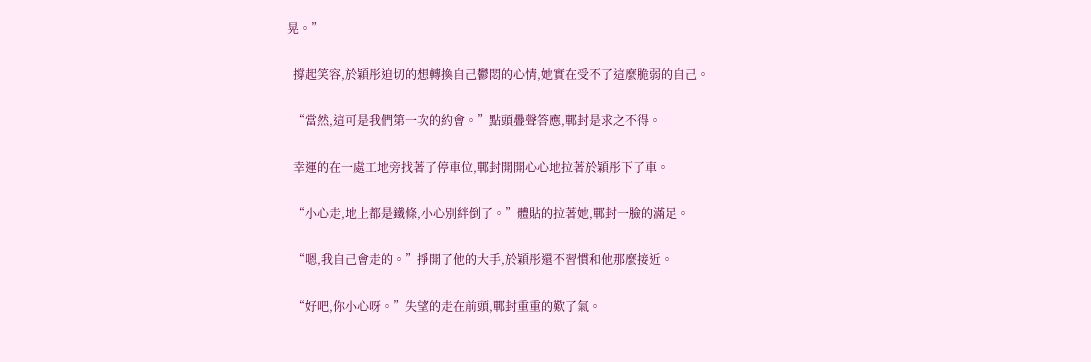晃。”

  撐起笑容,於穎彤迫切的想轉換自己鬱悶的心情,她實在受不了這麼脆弱的自己。

  “當然,這可是我們第一次的約會。”點頭疊聲答應,鄲封是求之不得。

  幸運的在一處工地旁找著了停車位,鄲封開開心心地拉著於穎彤下了車。

  “小心走,地上都是鐵條,小心別絆倒了。”體貼的拉著她,鄲封一臉的滿足。

  “嗯,我自己會走的。”掙開了他的大手,於穎彤還不習慣和他那麼接近。

  “好吧,你小心呀。”失望的走在前頭,鄲封重重的歎了氣。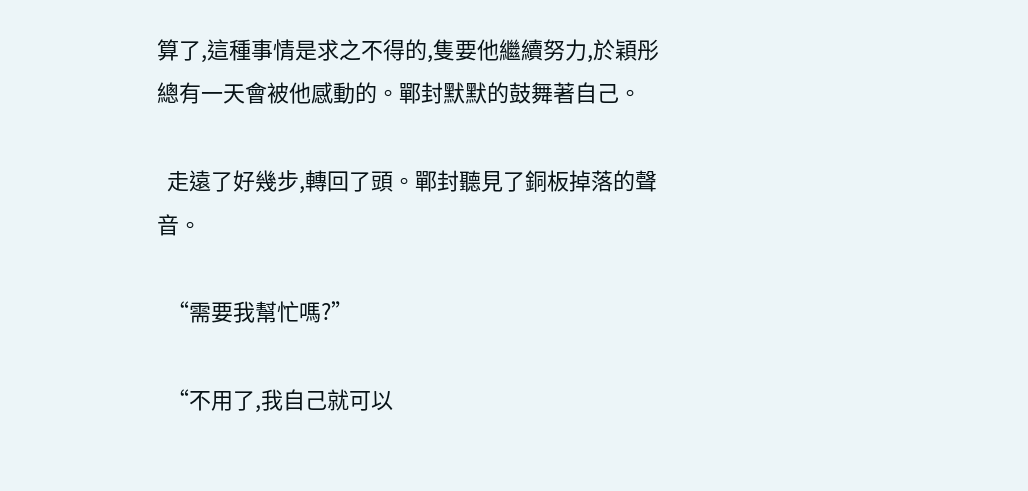算了,這種事情是求之不得的,隻要他繼續努力,於穎彤總有一天會被他感動的。鄲封默默的鼓舞著自己。

  走遠了好幾步,轉回了頭。鄲封聽見了銅板掉落的聲音。

  “需要我幫忙嗎?”

  “不用了,我自己就可以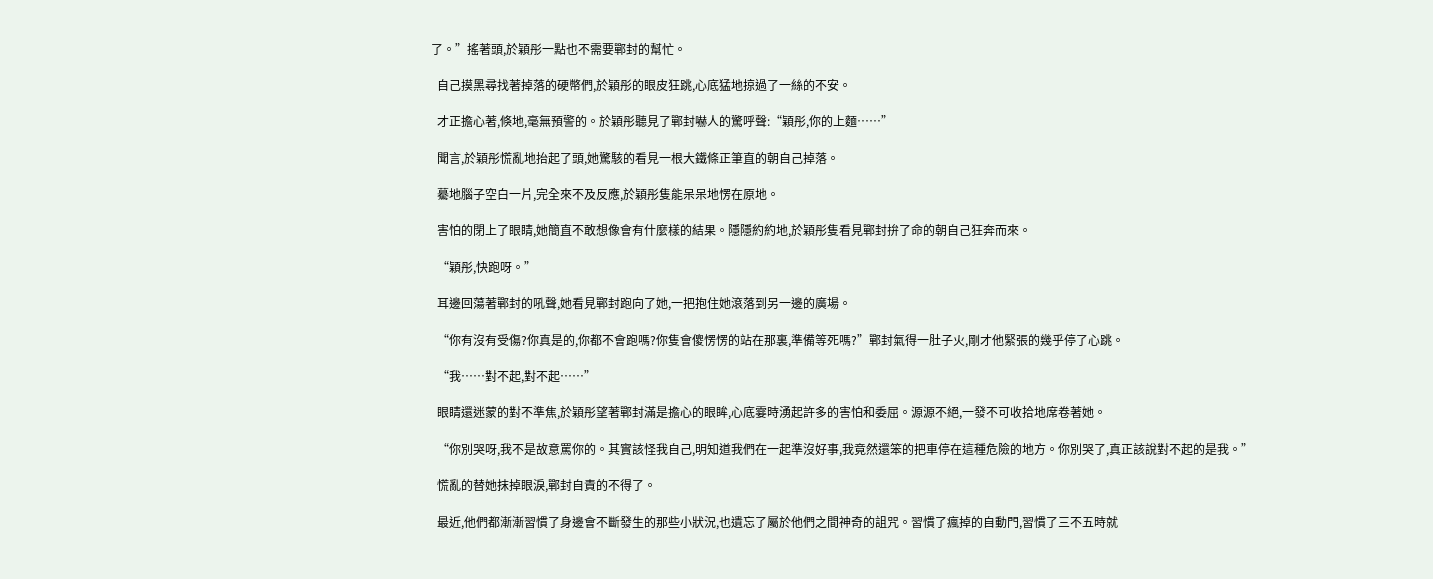了。”搖著頭,於穎彤一點也不需要鄲封的幫忙。

  自己摸黑尋找著掉落的硬幣們,於穎彤的眼皮狂跳,心底猛地掠過了一絲的不安。

  才正擔心著,倏地,毫無預警的。於穎彤聽見了鄲封嚇人的驚呼聲:“穎彤,你的上麵……”

  聞言,於穎彤慌亂地抬起了頭,她驚駭的看見一根大鐵條正筆直的朝自己掉落。

  驀地腦子空白一片,完全來不及反應,於穎彤隻能呆呆地愣在原地。

  害怕的閉上了眼睛,她簡直不敢想像會有什麼樣的結果。隱隱約約地,於穎彤隻看見鄲封拚了命的朝自己狂奔而來。

  “穎彤,快跑呀。”

  耳邊回蕩著鄲封的吼聲,她看見鄲封跑向了她,一把抱住她滾落到另一邊的廣場。

  “你有沒有受傷?你真是的,你都不會跑嗎?你隻會傻愣愣的站在那裏,準備等死嗎?”鄲封氣得一肚子火,剛才他緊張的幾乎停了心跳。

  “我……對不起,對不起……”

  眼睛還迷蒙的對不準焦,於穎彤望著鄲封滿是擔心的眼眸,心底霎時湧起許多的害怕和委屈。源源不絕,一發不可收拾地席卷著她。

  “你別哭呀,我不是故意罵你的。其實該怪我自己,明知道我們在一起準沒好事,我竟然還笨的把車停在這種危險的地方。你別哭了,真正該說對不起的是我。”

  慌亂的替她抹掉眼淚,鄲封自責的不得了。

  最近,他們都漸漸習慣了身邊會不斷發生的那些小狀況,也遺忘了屬於他們之間神奇的詛咒。習慣了瘋掉的自動門,習慣了三不五時就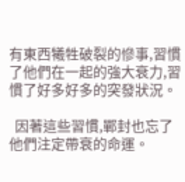有東西犧牲破裂的慘事,習慣了他們在一起的強大衰力,習慣了好多好多的突發狀況。

  因著這些習慣,鄲封也忘了他們注定帶衰的命運。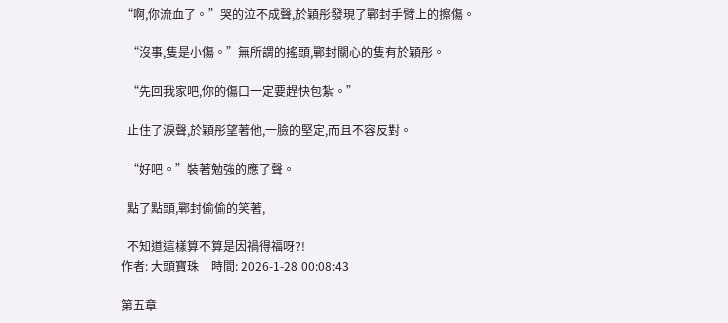“啊,你流血了。”哭的泣不成聲,於穎彤發現了鄲封手臂上的擦傷。

  “沒事,隻是小傷。”無所謂的搖頭,鄲封關心的隻有於穎彤。

  “先回我家吧,你的傷口一定要趕快包紮。”

  止住了淚聲,於穎彤望著他,一臉的堅定,而且不容反對。

  “好吧。”裝著勉強的應了聲。

  點了點頭,鄲封偷偷的笑著,

  不知道這樣算不算是因禍得福呀?!
作者: 大頭寶珠    時間: 2026-1-28 00:08:43

第五章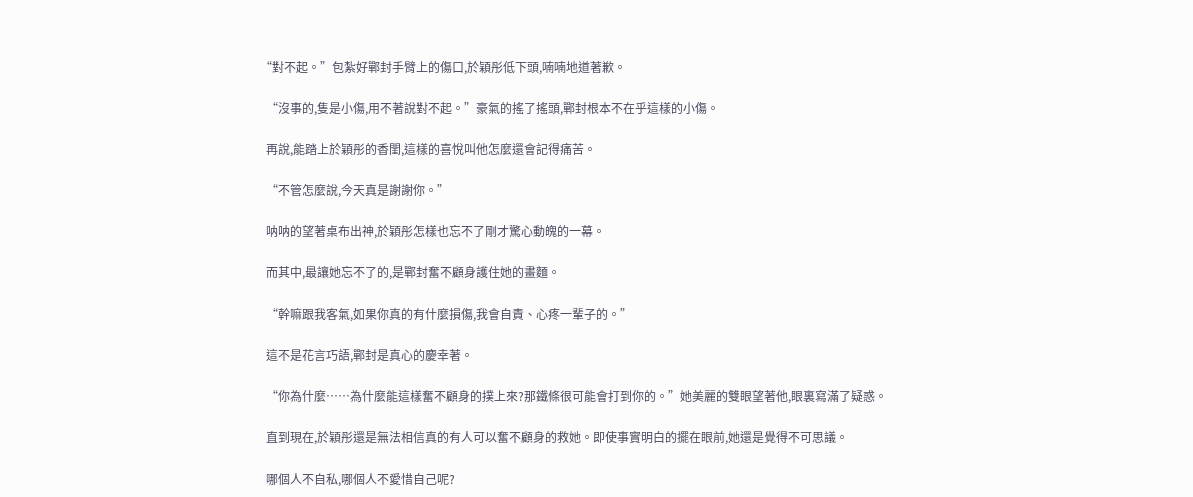“對不起。”包紮好鄲封手臂上的傷口,於穎彤低下頭,喃喃地道著歉。

  “沒事的,隻是小傷,用不著說對不起。”豪氣的搖了搖頭,鄲封根本不在乎這樣的小傷。

  再說,能踏上於穎彤的香閨,這樣的喜悅叫他怎麼還會記得痛苦。

  “不管怎麼說,今天真是謝謝你。”

  呐呐的望著桌布出神,於穎彤怎樣也忘不了剛才驚心動魄的一幕。

  而其中,最讓她忘不了的,是鄲封奮不顧身護住她的畫麵。

  “幹嘛跟我客氣,如果你真的有什麼損傷,我會自責、心疼一輩子的。”

  這不是花言巧語,鄲封是真心的慶幸著。

  “你為什麼……為什麼能這樣奮不顧身的撲上來?那鐵條很可能會打到你的。”她美麗的雙眼望著他,眼裏寫滿了疑惑。

  直到現在,於穎彤還是無法相信真的有人可以奮不顧身的救她。即使事實明白的擺在眼前,她還是覺得不可思議。

  哪個人不自私,哪個人不愛惜自己呢?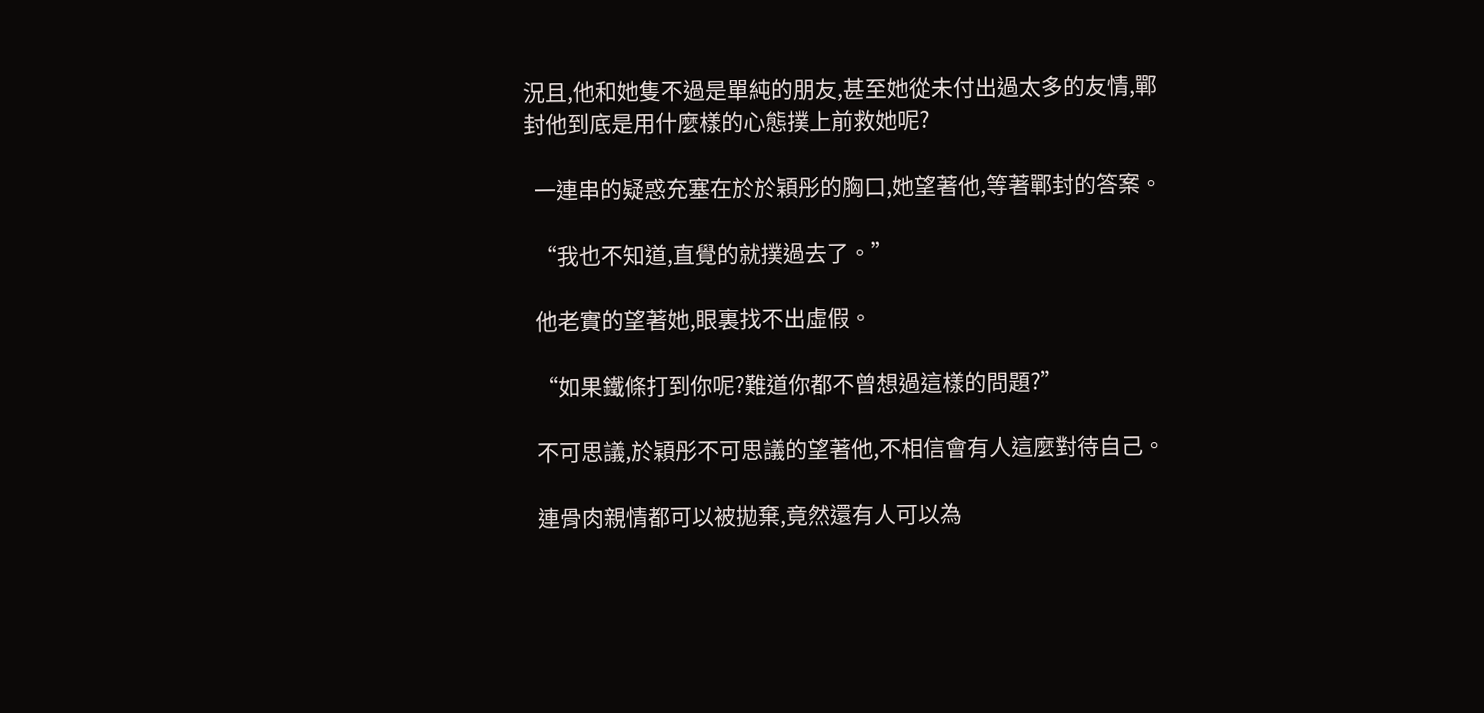況且,他和她隻不過是單純的朋友,甚至她從未付出過太多的友情,鄲封他到底是用什麼樣的心態撲上前救她呢?

  一連串的疑惑充塞在於於穎彤的胸口,她望著他,等著鄲封的答案。

  “我也不知道,直覺的就撲過去了。”

  他老實的望著她,眼裏找不出虛假。

  “如果鐵條打到你呢?難道你都不曾想過這樣的問題?”

  不可思議,於穎彤不可思議的望著他,不相信會有人這麼對待自己。

  連骨肉親情都可以被拋棄,竟然還有人可以為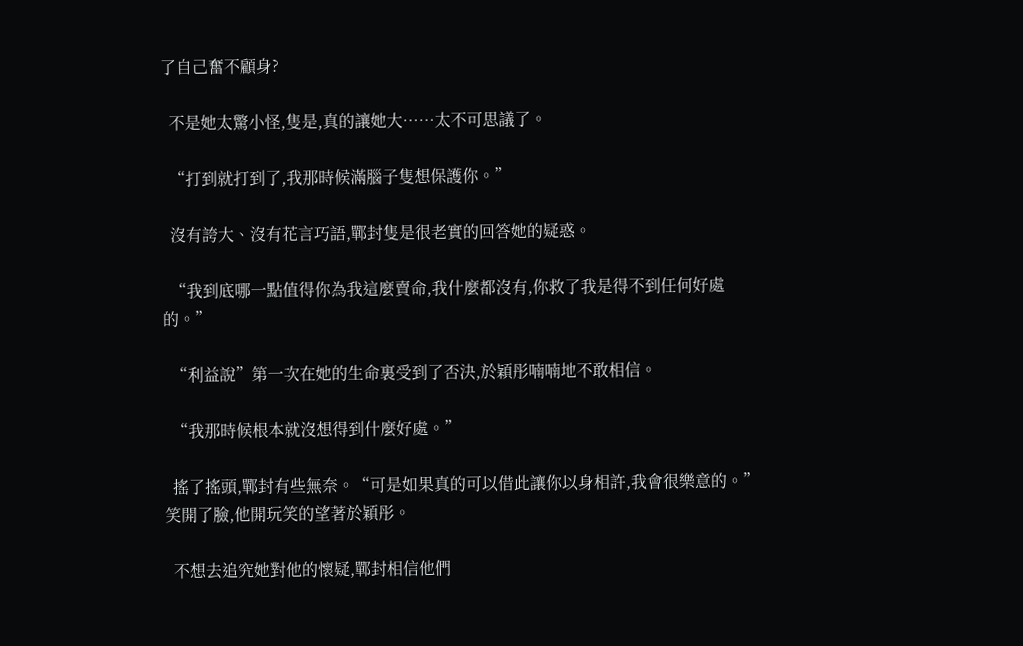了自己奮不顧身?

  不是她太驚小怪,隻是,真的讓她大……太不可思議了。

  “打到就打到了,我那時候滿腦子隻想保護你。”

  沒有誇大、沒有花言巧語,鄲封隻是很老實的回答她的疑惑。

  “我到底哪一點值得你為我這麼賣命,我什麼都沒有,你救了我是得不到任何好處的。”

  “利益說”第一次在她的生命裏受到了否決,於穎彤喃喃地不敢相信。

  “我那時候根本就沒想得到什麼好處。”

  搖了搖頭,鄲封有些無奈。“可是如果真的可以借此讓你以身相許,我會很樂意的。”笑開了臉,他開玩笑的望著於穎彤。

  不想去追究她對他的懷疑,鄲封相信他們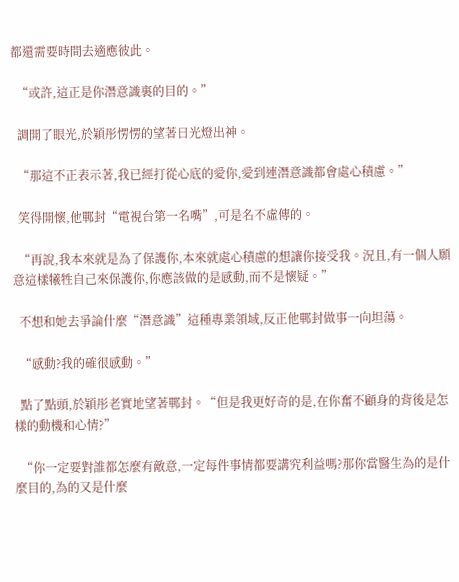都還需要時間去適應彼此。

  “或許,這正是你潛意識裏的目的。”

  調開了眼光,於穎彤愣愣的望著日光燈出神。

  “那這不正表示著,我已經打從心底的愛你,愛到連潛意識都會處心積慮。”

  笑得開懷,他鄲封“電視台第一名嘴”,可是名不虛傳的。

  “再說,我本來就是為了保護你,本來就處心積慮的想讓你接受我。況且,有一個人願意這樣犧牲自己來保護你,你應該做的是感動,而不是懷疑。”

  不想和她去爭論什麼“潛意識”這種專業領域,反正他鄲封做事一向坦蕩。

  “感動?我的確很感動。”

  點了點頭,於穎彤老實地望著鄲封。“但是我更好奇的是,在你奮不顧身的背後是怎樣的動機和心情?”

  “你一定要對誰都怎麼有敵意,一定每件事情都要講究利益嗎?那你當醫生為的是什麼目的,為的又是什麼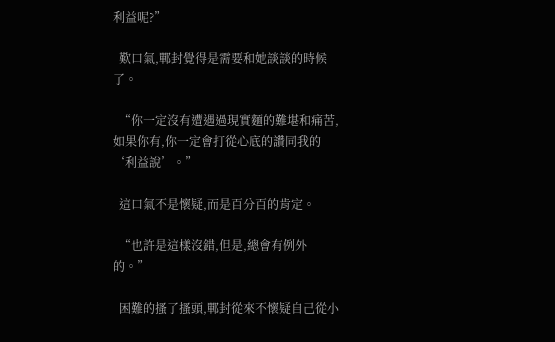利益呢?”

  歎口氣,鄲封覺得是需要和她談談的時候了。

  “你一定沒有遭遇過現實麵的難堪和痛苦,如果你有,你一定會打從心底的讚同我的‘利益說’。”

  這口氣不是懷疑,而是百分百的肯定。

  “也許是這樣沒錯,但是,總會有例外的。”

  困難的搔了搔頭,鄲封從來不懷疑自己從小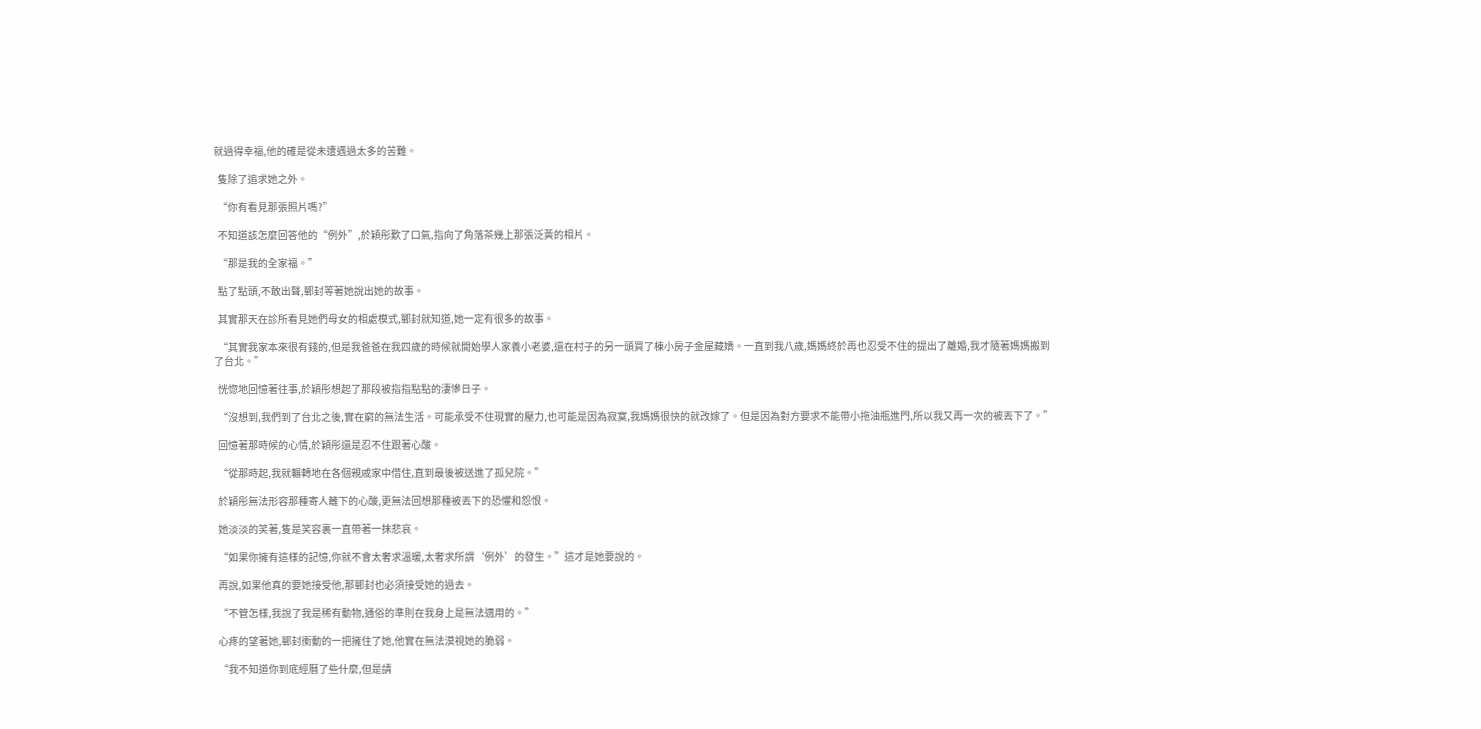就過得幸福,他的確是從未遭遇過太多的苦難。

  隻除了追求她之外。

  “你有看見那張照片嗎?”

  不知道該怎麼回答他的“例外”,於穎彤歎了口氣,指向了角落茶幾上那張泛黃的相片。

  “那是我的全家福。”

  點了點頭,不敢出聲,鄲封等著她說出她的故事。

  其實那天在診所看見她們母女的相處模式,鄲封就知道,她一定有很多的故事。

  “其實我家本來很有錢的,但是我爸爸在我四歲的時候就開始學人家養小老婆,還在村子的另一頭買了棟小房子金屋藏嬌。一直到我八歲,媽媽終於再也忍受不住的提出了離婚,我才隨著媽媽搬到了台北。”

  恍惚地回憶著往事,於穎彤想起了那段被指指點點的淒慘日子。

  “沒想到,我們到了台北之後,實在窮的無法生活。可能承受不住現實的壓力,也可能是因為寂寞,我媽媽很快的就改嫁了。但是因為對方要求不能帶小拖油瓶進門,所以我又再一次的被丟下了。”

  回憶著那時候的心情,於穎彤還是忍不住跟著心酸。

  “從那時起,我就輾轉地在各個親戚家中借住,直到最後被送進了孤兒院。”

  於穎彤無法形容那種寄人籬下的心酸,更無法回想那種被丟下的恐懼和怨恨。

  她淡淡的笑著,隻是笑容裏一直帶著一抹悲哀。

  “如果你擁有這樣的記憶,你就不會太奢求溫暖,太奢求所謂‘例外’的發生。”這才是她要說的。

  再說,如果他真的要她接受他,那鄲封也必須接受她的過去。

  “不管怎樣,我說了我是稀有動物,通俗的準則在我身上是無法適用的。”

  心疼的望著她,鄲封衝動的一把擁住了她,他實在無法漠視她的脆弱。

  “我不知道你到底經曆了些什麼,但是請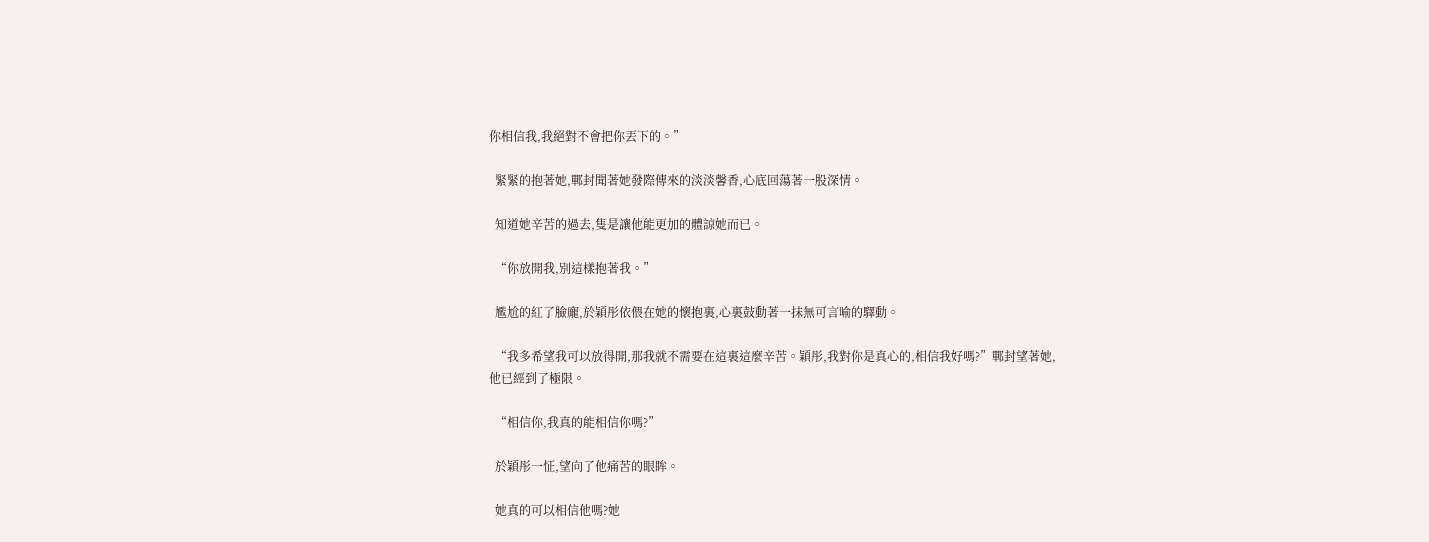你相信我,我絕對不會把你丟下的。”

  緊緊的抱著她,鄲封聞著她發際傳來的淡淡馨香,心底回蕩著一股深情。

  知道她辛苦的過去,隻是讓他能更加的體諒她而已。

  “你放開我,別這樣抱著我。”

  尷尬的紅了臉龐,於穎彤依偎在她的懷抱裏,心裏鼓動著一抹無可言喻的驛動。

  “我多希望我可以放得開,那我就不需要在這裏這麼辛苦。穎彤,我對你是真心的,相信我好嗎?”鄲封望著她,他已經到了極限。

  “相信你,我真的能相信你嗎?”

  於穎彤一怔,望向了他痛苦的眼眸。

  她真的可以相信他嗎?她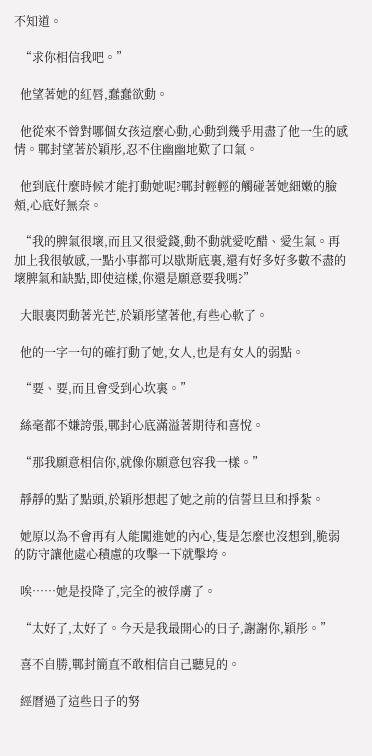不知道。

  “求你相信我吧。”

  他望著她的紅唇,蠢蠢欲動。

  他從來不曾對哪個女孩這麼心動,心動到幾乎用盡了他一生的感情。鄲封望著於穎彤,忍不住幽幽地歎了口氣。

  他到底什麼時候才能打動她呢?鄲封輕輕的觸碰著她細嫩的臉頰,心底好無奈。

  “我的脾氣很壞,而且又很愛錢,動不動就愛吃醋、愛生氣。再加上我很敏感,一點小事都可以歇斯底裏,還有好多好多數不盡的壞脾氣和缺點,即使這樣,你還是願意要我嗎?”

  大眼裏閃動著光芒,於穎彤望著他,有些心軟了。

  他的一字一句的確打動了她,女人,也是有女人的弱點。

  “要、要,而且會受到心坎裏。”

  絲毫都不嫌誇張,鄲封心底滿溢著期待和喜悅。

  “那我願意相信你,就像你願意包容我一樣。”

  靜靜的點了點頭,於穎彤想起了她之前的信誓旦旦和掙紮。

  她原以為不會再有人能闖進她的內心,隻是怎麼也沒想到,脆弱的防守讓他處心積慮的攻擊一下就擊垮。

  唉……她是投降了,完全的被俘虜了。

  “太好了,太好了。今天是我最開心的日子,謝謝你,穎彤。”

  喜不自勝,鄲封簡直不敢相信自己聽見的。

  經曆過了這些日子的努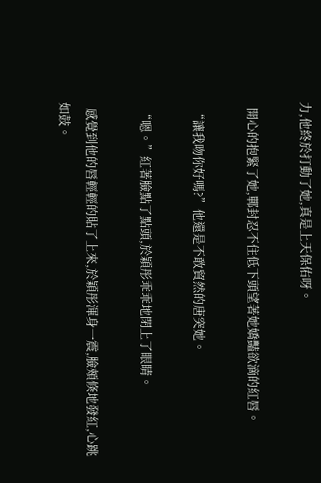力,他終於打動了她,真是上天保佑呀。

  開心的抱緊了她,鄲封忍不住低下頭望著她嬌豔欲滴的紅唇。

  “讓我吻你好嗎?”他還是不敢貿然的唐突她。

  “嗯。”紅著臉點了點頭,於穎彤乖乖地閉上了眼睛。

  感覺到他的唇輕輕的貼了上來,於穎彤渾身一震,臉頰倏地發紅,心跳如鼓。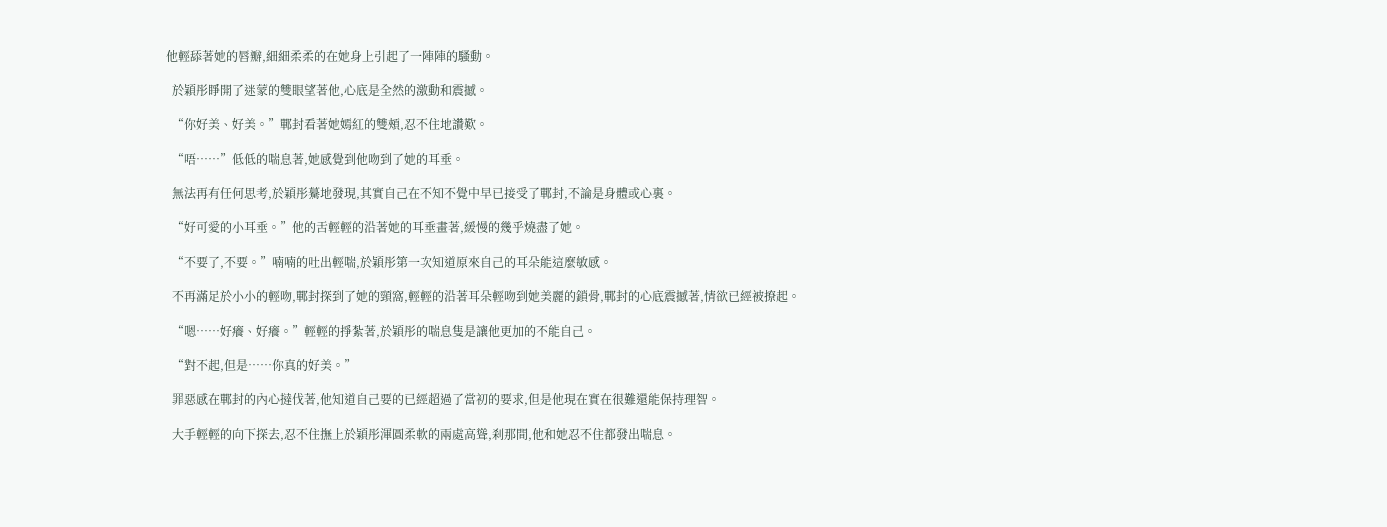他輕舔著她的唇瓣,細細柔柔的在她身上引起了一陣陣的騷動。

  於穎彤睜開了迷蒙的雙眼望著他,心底是全然的激動和震撼。

  “你好美、好美。”鄲封看著她嫣紅的雙頰,忍不住地讚歎。

  “唔……”低低的喘息著,她感覺到他吻到了她的耳垂。

  無法再有任何思考,於穎彤驀地發現,其實自己在不知不覺中早已接受了鄲封,不論是身體或心裏。

  “好可愛的小耳垂。”他的舌輕輕的沿著她的耳垂畫著,緩慢的幾乎燒盡了她。

  “不要了,不要。”喃喃的吐出輕喘,於穎彤第一次知道原來自己的耳朵能這麼敏感。

  不再滿足於小小的輕吻,鄲封探到了她的頸窩,輕輕的沿著耳朵輕吻到她美麗的鎖骨,鄲封的心底震撼著,情欲已經被撩起。

  “嗯……好癢、好癢。”輕輕的掙紮著,於穎彤的喘息隻是讓他更加的不能自己。

  “對不起,但是……你真的好美。”

  罪惡感在鄲封的內心撻伐著,他知道自己要的已經超過了當初的要求,但是他現在實在很難還能保持理智。

  大手輕輕的向下探去,忍不住撫上於穎彤渾圓柔軟的兩處高聳,刹那間,他和她忍不住都發出喘息。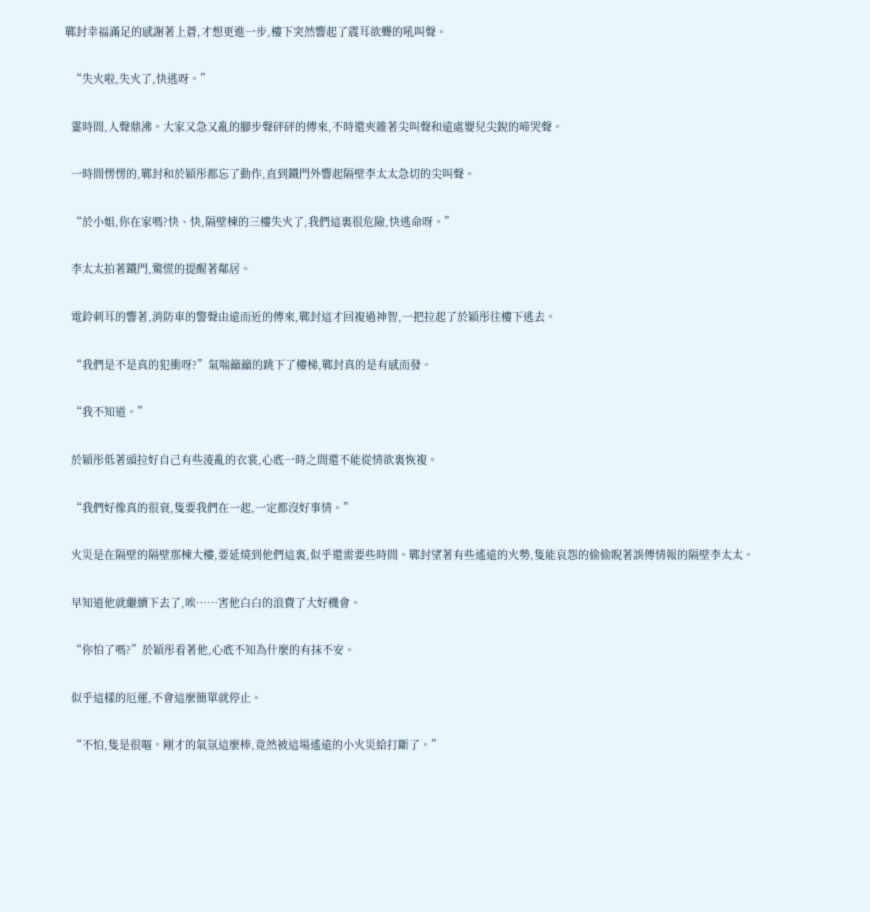鄲封幸福滿足的感謝著上蒼,才想更進一步,樓下突然響起了震耳欲聾的吼叫聲。

  “失火啦,失火了,快逃呀。”

  霎時間,人聲鼎沸。大家又急又亂的腳步聲砰砰的傳來,不時還夾雜著尖叫聲和遠處嬰兒尖銳的啼哭聲。

  一時間愣愣的,鄲封和於穎彤都忘了動作,直到鐵門外響起隔壁李太太急切的尖叫聲。

  “於小姐,你在家嗎?快、快,隔壁棟的三樓失火了,我們這裏很危險,快逃命呀。”

  李太太拍著鐵門,驚慌的提醒著鄰居。

  電鈴刺耳的響著,消防車的警聲由遠而近的傳來,鄲封這才回複過神智,一把拉起了於穎彤往樓下逃去。

  “我們是不是真的犯衝呀?”氣喘籲籲的跳下了樓梯,鄲封真的是有感而發。

  “我不知道。”

  於穎彤低著頭拉好自己有些淩亂的衣裳,心底一時之間還不能從情欲裏恢複。

  “我們好像真的很衰,隻要我們在一起,一定都沒好事情。”

  火災是在隔壁的隔壁那棟大樓,要延燒到他們這裏,似乎還需要些時間。鄲封望著有些遙遠的火勢,隻能哀怨的偷偷睨著誤傳情報的隔壁李太太。

  早知道他就繼續下去了,唉……害他白白的浪費了大好機會。

  “你怕了嗎?”於穎彤看著他,心底不知為什麼的有抹不安。

  似乎這樣的厄運,不會這麼簡單就停止。

  “不怕,隻是很嘔。剛才的氣氛這麼棒,竟然被這場遙遠的小火災給打斷了。”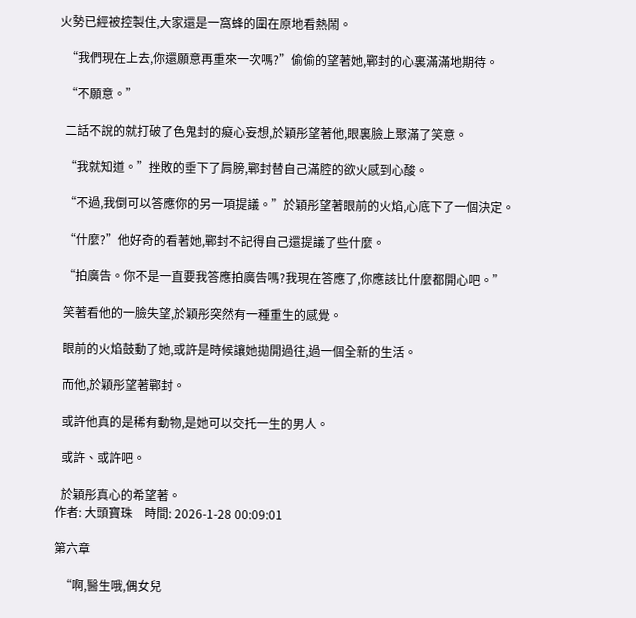火勢已經被控製住,大家還是一窩蜂的圍在原地看熱鬧。

  “我們現在上去,你還願意再重來一次嗎?”偷偷的望著她,鄲封的心裏滿滿地期待。

  “不願意。”

  二話不說的就打破了色鬼封的癡心妄想,於穎彤望著他,眼裏臉上聚滿了笑意。

  “我就知道。”挫敗的垂下了肩膀,鄲封替自己滿腔的欲火感到心酸。

  “不過,我倒可以答應你的另一項提議。”於穎彤望著眼前的火焰,心底下了一個決定。

  “什麼?”他好奇的看著她,鄲封不記得自己還提議了些什麼。

  “拍廣告。你不是一直要我答應拍廣告嗎?我現在答應了,你應該比什麼都開心吧。”

  笑著看他的一臉失望,於穎彤突然有一種重生的感覺。

  眼前的火焰鼓動了她,或許是時候讓她拋開過往,過一個全新的生活。

  而他,於穎彤望著鄲封。

  或許他真的是稀有動物,是她可以交托一生的男人。

  或許、或許吧。

  於穎彤真心的希望著。
作者: 大頭寶珠    時間: 2026-1-28 00:09:01

第六章

  “啊,醫生哦,偶女兒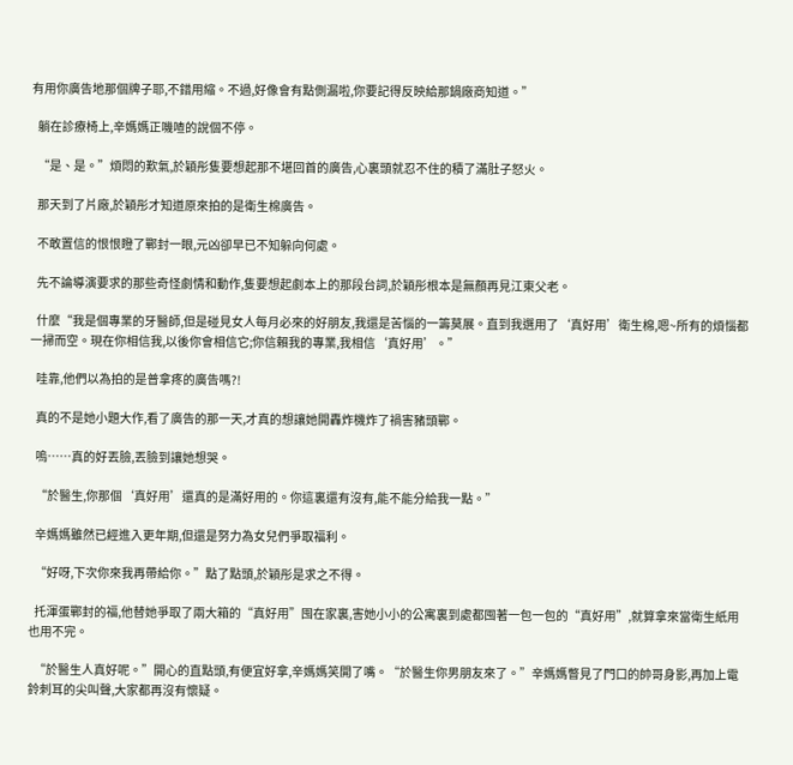有用你廣告地那個牌子耶,不錯用縮。不過,好像會有點側漏啦,你要記得反映給那鍋廠商知道。”

  躺在診療椅上,辛媽媽正嘰喳的說個不停。

  “是、是。”煩悶的歎氣,於穎彤隻要想起那不堪回首的廣告,心裏頭就忍不住的積了滿肚子怒火。

  那天到了片廠,於穎彤才知道原來拍的是衛生棉廣告。

  不敢置信的恨恨瞪了鄲封一眼,元凶卻早已不知躲向何處。

  先不論導演要求的那些奇怪劇情和動作,隻要想起劇本上的那段台詞,於穎彤根本是無顏再見江東父老。

  什麼“我是個專業的牙醫師,但是碰見女人每月必來的好朋友,我還是苦惱的一籌莫展。直到我選用了‘真好用’衛生棉,嗯~所有的煩惱都一掃而空。現在你相信我,以後你會相信它;你信賴我的專業,我相信‘真好用’。”

  哇靠,他們以為拍的是普拿疼的廣告嗎?!

  真的不是她小題大作,看了廣告的那一天,才真的想讓她開轟炸機炸了禍害豬頭鄲。

  嗚……真的好丟臉,丟臉到讓她想哭。

  “於醫生,你那個‘真好用’還真的是滿好用的。你這裏還有沒有,能不能分給我一點。”

  辛媽媽雖然已經進入更年期,但還是努力為女兒們爭取福利。

  “好呀,下次你來我再帶給你。”點了點頭,於穎彤是求之不得。

  托渾蛋鄲封的福,他替她爭取了兩大箱的“真好用”囤在家裏,害她小小的公寓裏到處都囤著一包一包的“真好用”,就算拿來當衛生紙用也用不完。

  “於醫生人真好呢。”開心的直點頭,有便宜好拿,辛媽媽笑開了嘴。“於醫生你男朋友來了。”辛媽媽瞥見了門口的帥哥身影,再加上電鈴刺耳的尖叫聲,大家都再沒有懷疑。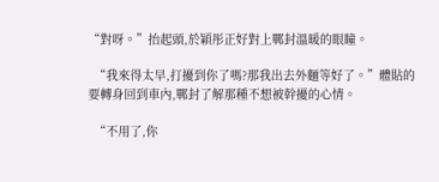“對呀。”抬起頭,於穎彤正好對上鄲封溫暖的眼瞳。

  “我來得太早,打擾到你了嗎?那我出去外麵等好了。”體貼的要轉身回到車內,鄲封了解那種不想被幹擾的心情。

  “不用了,你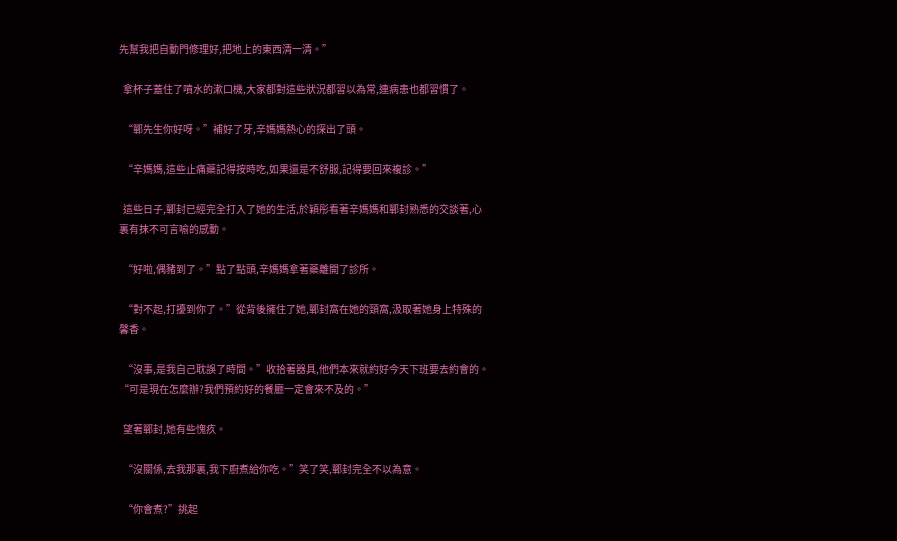先幫我把自動門修理好,把地上的東西清一清。”

  拿杯子蓋住了噴水的漱口機,大家都對這些狀況都習以為常,連病患也都習慣了。

  “鄲先生你好呀。”補好了牙,辛媽媽熱心的探出了頭。

  “辛媽媽,這些止痛藥記得按時吃,如果還是不舒服,記得要回來複診。”

  這些日子,鄲封已經完全打入了她的生活,於穎彤看著辛媽媽和鄲封熟悉的交談著,心裏有抹不可言喻的感動。

  “好啦,偶豬到了。”點了點頭,辛媽媽拿著藥離開了診所。

  “對不起,打擾到你了。”從背後擁住了她,鄲封窩在她的頸窩,汲取著她身上特殊的馨香。

  “沒事,是我自己耽誤了時間。”收拾著器具,他們本來就約好今天下班要去約會的。“可是現在怎麼辦?我們預約好的餐廳一定會來不及的。”

  望著鄲封,她有些愧疚。

  “沒關係,去我那裏,我下廚煮給你吃。”笑了笑,鄲封完全不以為意。

  “你會煮?”挑起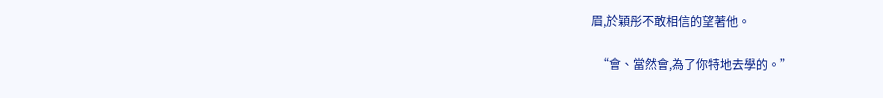眉,於穎彤不敢相信的望著他。

  “會、當然會,為了你特地去學的。”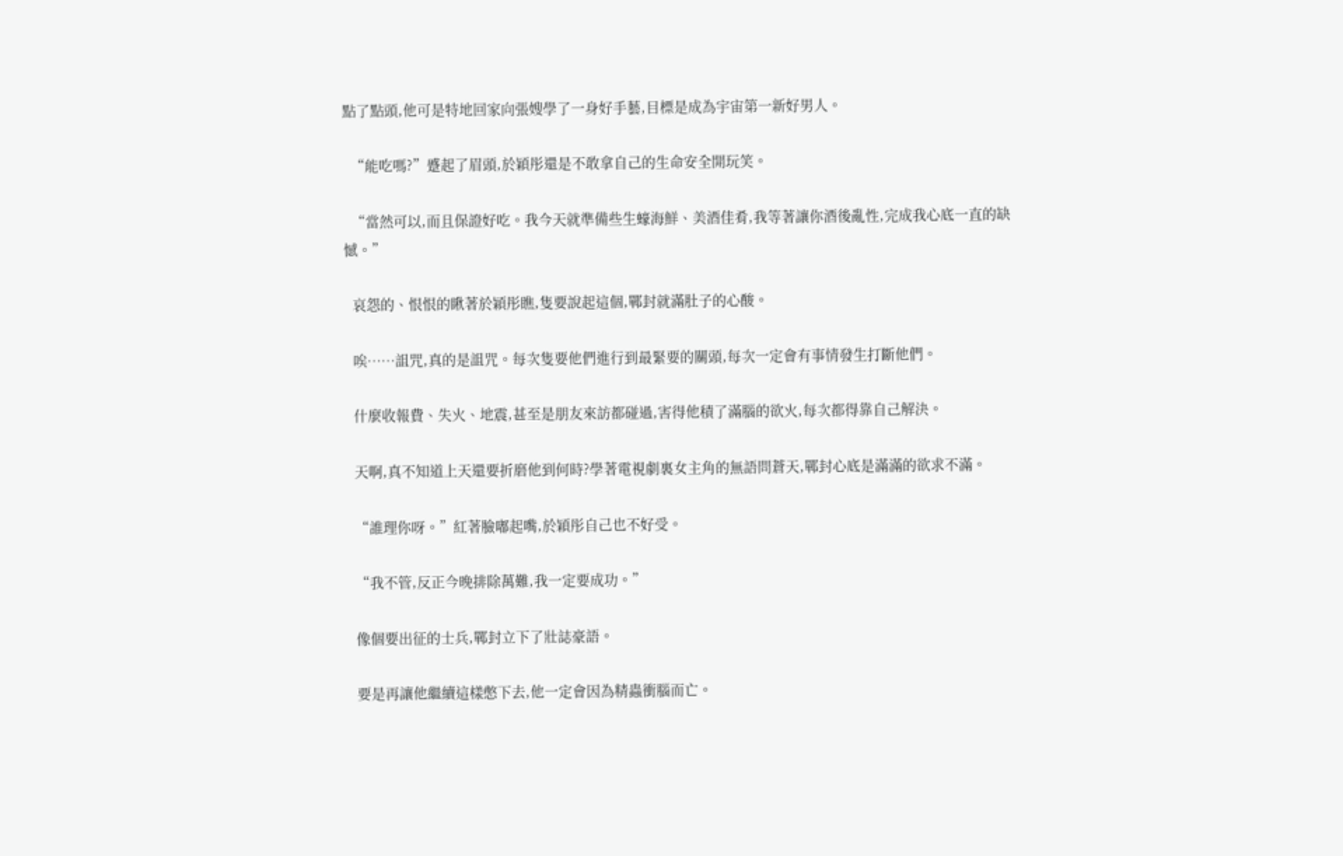點了點頭,他可是特地回家向張嫂學了一身好手藝,目標是成為宇宙第一新好男人。

  “能吃嗎?”蹙起了眉頭,於穎彤還是不敢拿自己的生命安全開玩笑。

  “當然可以,而且保證好吃。我今天就準備些生蠔海鮮、美酒佳肴,我等著讓你酒後亂性,完成我心底一直的缺憾。”

  哀怨的、恨恨的瞅著於穎彤瞧,隻要說起這個,鄲封就滿肚子的心酸。

  唉……詛咒,真的是詛咒。每次隻要他們進行到最緊要的關頭,每次一定會有事情發生打斷他們。

  什麼收報費、失火、地震,甚至是朋友來訪都碰過,害得他積了滿腦的欲火,每次都得靠自己解決。

  天啊,真不知道上天還要折磨他到何時?學著電視劇裏女主角的無語問蒼天,鄲封心底是滿滿的欲求不滿。

  “誰理你呀。”紅著臉嘟起嘴,於穎彤自己也不好受。

  “我不管,反正今晚排除萬難,我一定要成功。”

  像個要出征的士兵,鄲封立下了壯誌豪語。

  要是再讓他繼續這樣憋下去,他一定會因為精蟲衝腦而亡。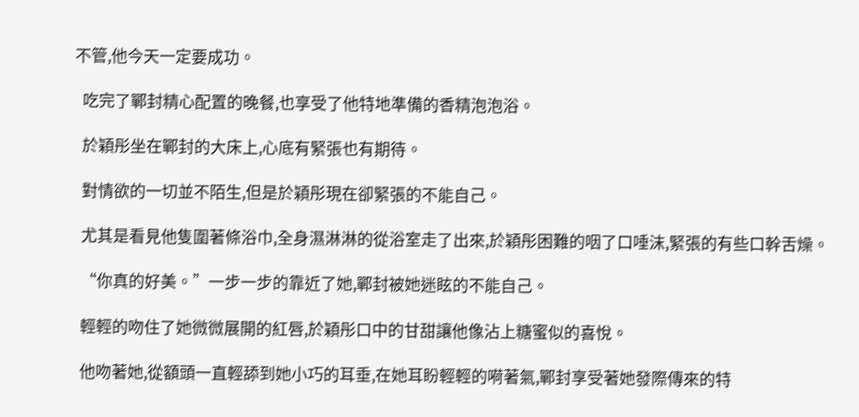不管,他今天一定要成功。

  吃完了鄲封精心配置的晚餐,也享受了他特地準備的香精泡泡浴。

  於穎彤坐在鄲封的大床上,心底有緊張也有期待。

  對情欲的一切並不陌生,但是於穎彤現在卻緊張的不能自己。

  尤其是看見他隻圍著條浴巾,全身濕淋淋的從浴室走了出來,於穎彤困難的咽了口唾沫,緊張的有些口幹舌燥。

  “你真的好美。”一步一步的靠近了她,鄲封被她迷眩的不能自己。

  輕輕的吻住了她微微展開的紅唇,於穎彤口中的甘甜讓他像沾上糖蜜似的喜悅。

  他吻著她,從額頭一直輕舔到她小巧的耳垂,在她耳盼輕輕的嗬著氣,鄲封享受著她發際傳來的特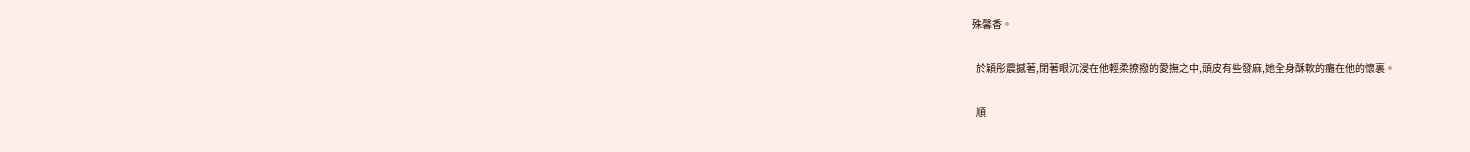殊馨香。

  於穎彤震撼著,閉著眼沉浸在他輕柔撩撥的愛撫之中,頭皮有些發麻,她全身酥軟的癱在他的懷裏。

  順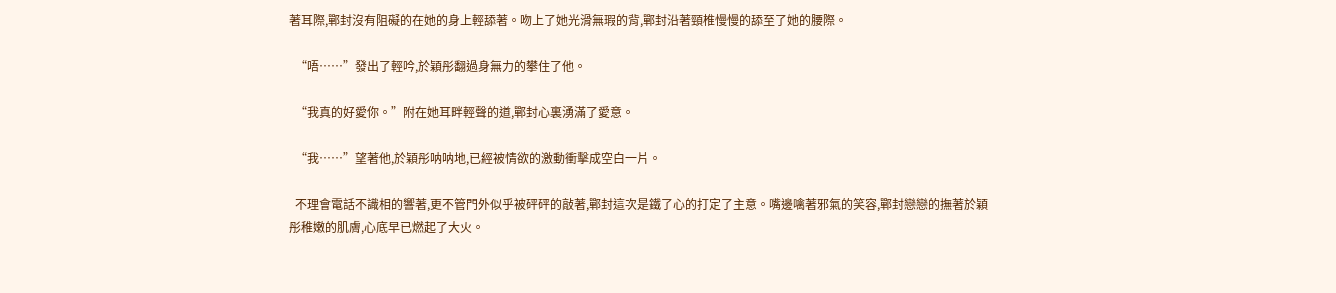著耳際,鄲封沒有阻礙的在她的身上輕舔著。吻上了她光滑無瑕的背,鄲封沿著頸椎慢慢的舔至了她的腰際。

  “唔……”發出了輕吟,於穎彤翻過身無力的攀住了他。

  “我真的好愛你。”附在她耳畔輕聲的道,鄲封心裏湧滿了愛意。

  “我……”望著他,於穎彤呐呐地,已經被情欲的激動衝擊成空白一片。

  不理會電話不識相的響著,更不管門外似乎被砰砰的敲著,鄲封這次是鐵了心的打定了主意。嘴邊噙著邪氣的笑容,鄲封戀戀的撫著於穎彤稚嫩的肌膚,心底早已燃起了大火。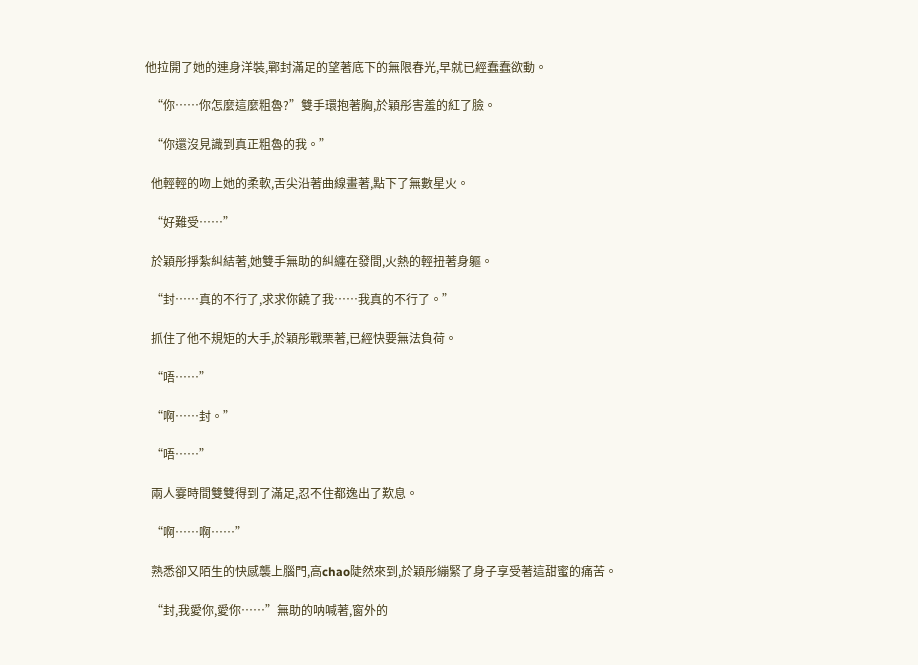他拉開了她的連身洋裝,鄲封滿足的望著底下的無限春光,早就已經蠢蠢欲動。

  “你……你怎麼這麼粗魯?”雙手環抱著胸,於穎彤害羞的紅了臉。

  “你還沒見識到真正粗魯的我。”

  他輕輕的吻上她的柔軟,舌尖沿著曲線畫著,點下了無數星火。

  “好難受……”

  於穎彤掙紮糾結著,她雙手無助的糾纏在發間,火熱的輕扭著身軀。

  “封……真的不行了,求求你饒了我……我真的不行了。”

  抓住了他不規矩的大手,於穎彤戰栗著,已經快要無法負荷。

  “唔……”

  “啊……封。”

  “唔……”

  兩人霎時間雙雙得到了滿足,忍不住都逸出了歎息。

  “啊……啊……”

  熟悉卻又陌生的快感襲上腦門,高chao陡然來到,於穎彤繃緊了身子享受著這甜蜜的痛苦。

  “封,我愛你,愛你……”無助的呐喊著,窗外的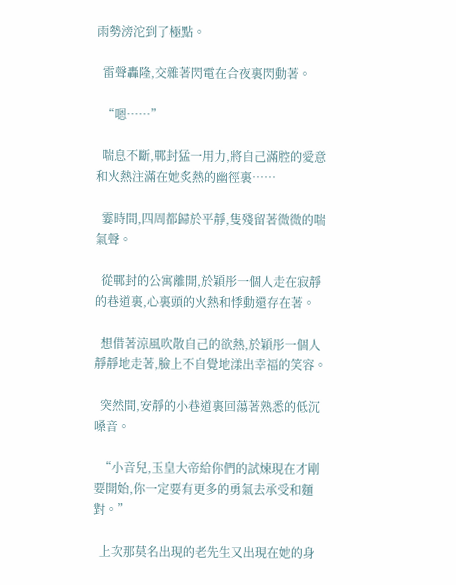雨勢滂沱到了極點。

  雷聲轟隆,交雜著閃電在合夜裏閃動著。

  “嗯……”

  喘息不斷,鄲封猛一用力,將自己滿腔的愛意和火熱注滿在她炙熱的幽徑裏……

  霎時間,四周都歸於平靜,隻殘留著微微的喘氣聲。

  從鄲封的公寓離開,於穎彤一個人走在寂靜的巷道裏,心裏頭的火熱和悸動還存在著。

  想借著涼風吹散自己的欲熱,於穎彤一個人靜靜地走著,臉上不自覺地漾出幸福的笑容。

  突然間,安靜的小巷道裏回蕩著熟悉的低沉嗓音。

  “小音兒,玉皇大帝給你們的試煉現在才剛要開始,你一定要有更多的勇氣去承受和麵對。”

  上次那莫名出現的老先生又出現在她的身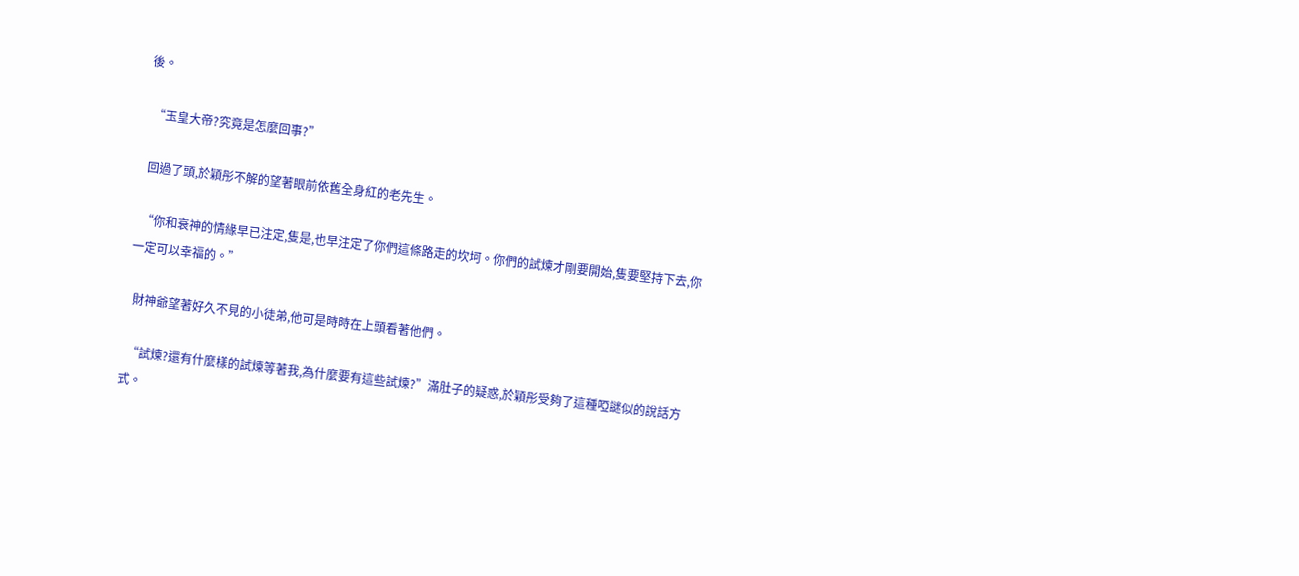後。

  “玉皇大帝?究竟是怎麼回事?”

  回過了頭,於穎彤不解的望著眼前依舊全身紅的老先生。

  “你和衰神的情緣早已注定,隻是,也早注定了你們這條路走的坎坷。你們的試煉才剛要開始,隻要堅持下去,你一定可以幸福的。”

  財神爺望著好久不見的小徒弟,他可是時時在上頭看著他們。

  “試煉?還有什麼樣的試煉等著我,為什麼要有這些試煉?”滿肚子的疑惑,於穎彤受夠了這種啞謎似的說話方式。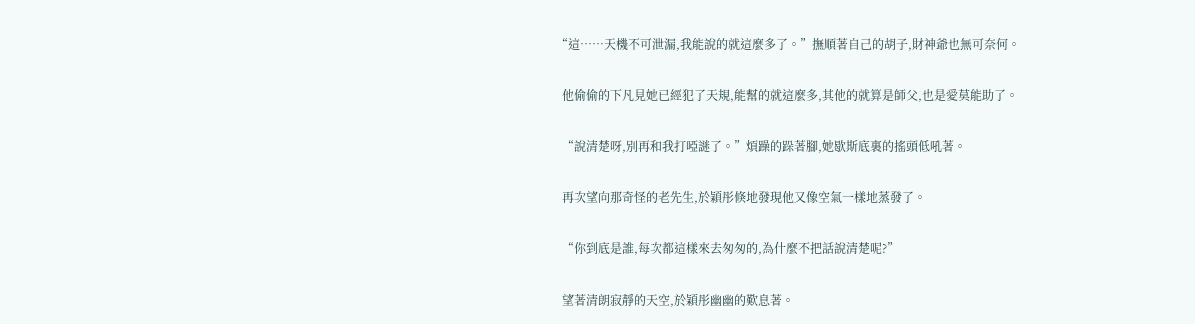“這……天機不可泄漏,我能說的就這麼多了。”撫順著自己的胡子,財神爺也無可奈何。

  他偷偷的下凡見她已經犯了天規,能幫的就這麼多,其他的就算是師父,也是愛莫能助了。

  “說清楚呀,別再和我打啞謎了。”煩躁的跺著腳,她歇斯底裏的搖頭低吼著。

  再次望向那奇怪的老先生,於穎彤倏地發現他又像空氣一樣地蒸發了。

  “你到底是誰,每次都這樣來去匆匆的,為什麼不把話說清楚呢?”

  望著清朗寂靜的天空,於穎彤幽幽的歎息著。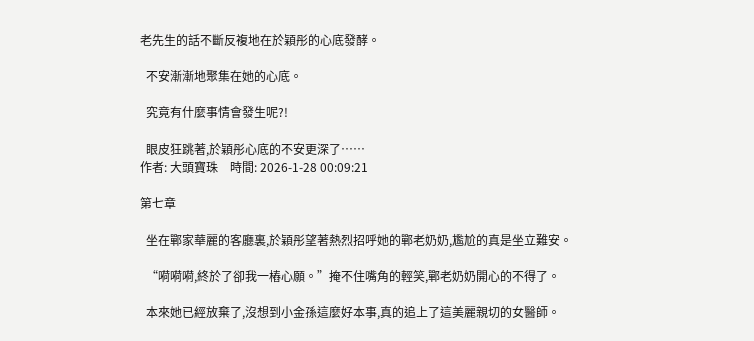老先生的話不斷反複地在於穎彤的心底發酵。

  不安漸漸地聚集在她的心底。

  究竟有什麼事情會發生呢?!

  眼皮狂跳著,於穎彤心底的不安更深了……
作者: 大頭寶珠    時間: 2026-1-28 00:09:21

第七章

  坐在鄲家華麗的客廳裏,於穎彤望著熱烈招呼她的鄲老奶奶,尷尬的真是坐立難安。

  “嗬嗬嗬,終於了卻我一樁心願。”掩不住嘴角的輕笑,鄲老奶奶開心的不得了。

  本來她已經放棄了,沒想到小金孫這麼好本事,真的追上了這美麗親切的女醫師。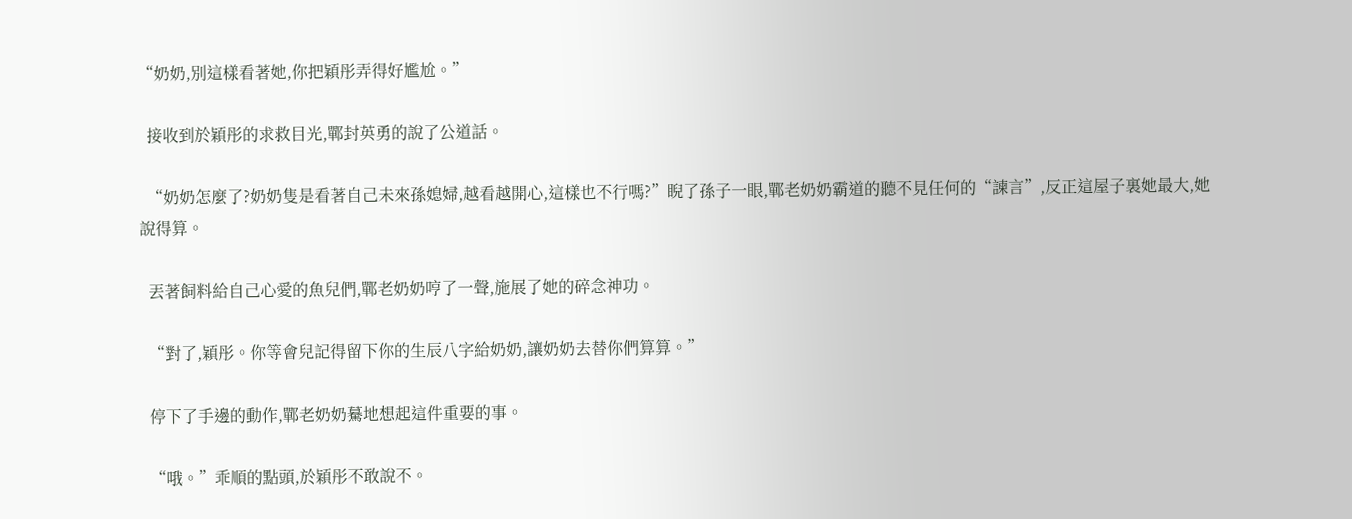“奶奶,別這樣看著她,你把穎彤弄得好尷尬。”

  接收到於穎彤的求救目光,鄲封英勇的說了公道話。

  “奶奶怎麼了?奶奶隻是看著自己未來孫媳婦,越看越開心,這樣也不行嗎?”睨了孫子一眼,鄲老奶奶霸道的聽不見任何的“諫言”,反正這屋子裏她最大,她說得算。

  丟著飼料給自己心愛的魚兒們,鄲老奶奶哼了一聲,施展了她的碎念神功。

  “對了,穎彤。你等會兒記得留下你的生辰八字給奶奶,讓奶奶去替你們算算。”

  停下了手邊的動作,鄲老奶奶驀地想起這件重要的事。

  “哦。”乖順的點頭,於穎彤不敢說不。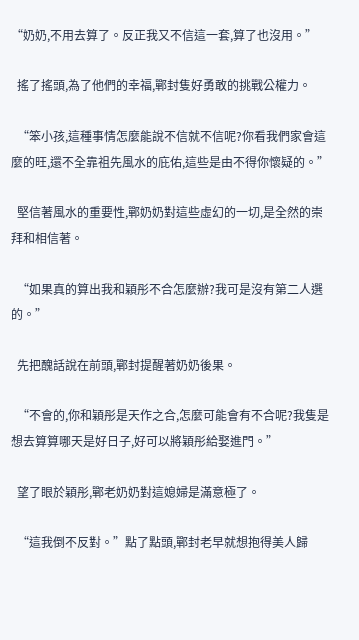“奶奶,不用去算了。反正我又不信這一套,算了也沒用。”

  搖了搖頭,為了他們的幸福,鄲封隻好勇敢的挑戰公權力。

  “笨小孩,這種事情怎麼能說不信就不信呢?你看我們家會這麼的旺,還不全靠祖先風水的庇佑,這些是由不得你懷疑的。”

  堅信著風水的重要性,鄲奶奶對這些虛幻的一切,是全然的崇拜和相信著。

  “如果真的算出我和穎彤不合怎麼辦?我可是沒有第二人選的。”

  先把醜話說在前頭,鄲封提醒著奶奶後果。

  “不會的,你和穎彤是天作之合,怎麼可能會有不合呢?我隻是想去算算哪天是好日子,好可以將穎彤給娶進門。”

  望了眼於穎彤,鄲老奶奶對這媳婦是滿意極了。

  “這我倒不反對。”點了點頭,鄲封老早就想抱得美人歸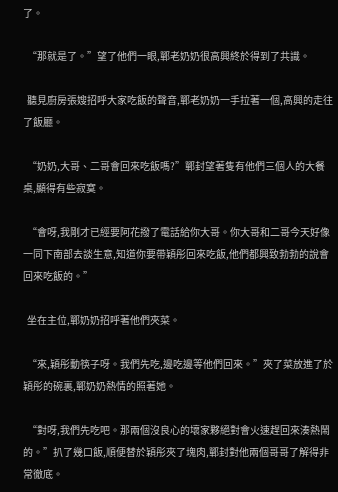了。

  “那就是了。”望了他們一眼,鄲老奶奶很高興終於得到了共識。

  聽見廚房張嫂招呼大家吃飯的聲音,鄲老奶奶一手拉著一個,高興的走往了飯廳。

  “奶奶,大哥、二哥會回來吃飯嗎?”鄲封望著隻有他們三個人的大餐桌,顯得有些寂寞。

  “會呀,我剛才已經要阿花撥了電話給你大哥。你大哥和二哥今天好像一同下南部去談生意,知道你要帶穎彤回來吃飯,他們都興致勃勃的說會回來吃飯的。”

  坐在主位,鄲奶奶招呼著他們夾菜。

  “來,穎彤動筷子呀。我們先吃,邊吃邊等他們回來。”夾了菜放進了於穎彤的碗裏,鄲奶奶熱情的照著她。

  “對呀,我們先吃吧。那兩個沒良心的壞家夥絕對會火速趕回來湊熱鬧的。”扒了幾口飯,順便替於穎彤夾了塊肉,鄲封對他兩個哥哥了解得非常徹底。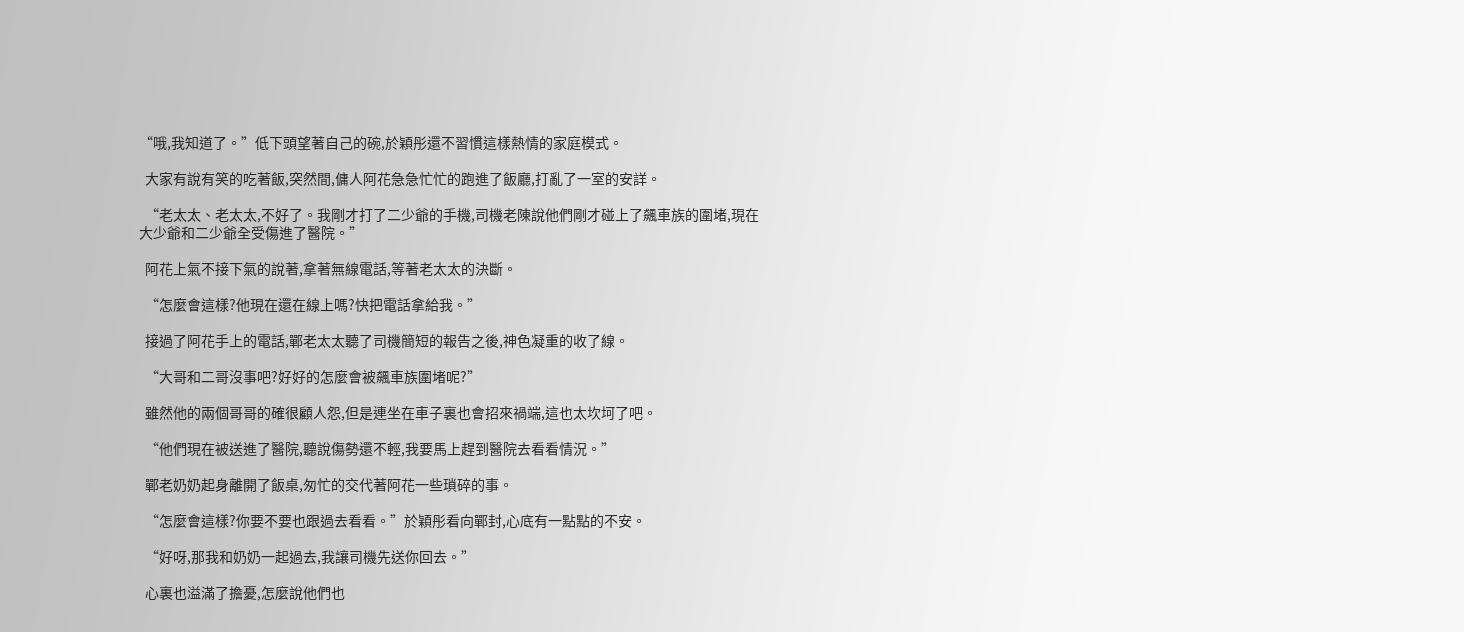“哦,我知道了。”低下頭望著自己的碗,於穎彤還不習慣這樣熱情的家庭模式。

  大家有說有笑的吃著飯,突然間,傭人阿花急急忙忙的跑進了飯廳,打亂了一室的安詳。

  “老太太、老太太,不好了。我剛才打了二少爺的手機,司機老陳說他們剛才碰上了飆車族的圍堵,現在大少爺和二少爺全受傷進了醫院。”

  阿花上氣不接下氣的說著,拿著無線電話,等著老太太的決斷。

  “怎麼會這樣?他現在還在線上嗎?快把電話拿給我。”

  接過了阿花手上的電話,鄲老太太聽了司機簡短的報告之後,神色凝重的收了線。

  “大哥和二哥沒事吧?好好的怎麼會被飆車族圍堵呢?”

  雖然他的兩個哥哥的確很顧人怨,但是連坐在車子裏也會招來禍端,這也太坎坷了吧。

  “他們現在被送進了醫院,聽說傷勢還不輕,我要馬上趕到醫院去看看情況。”

  鄲老奶奶起身離開了飯桌,匆忙的交代著阿花一些瑣碎的事。

  “怎麼會這樣?你要不要也跟過去看看。”於穎彤看向鄲封,心底有一點點的不安。

  “好呀,那我和奶奶一起過去,我讓司機先送你回去。”

  心裏也溢滿了擔憂,怎麼說他們也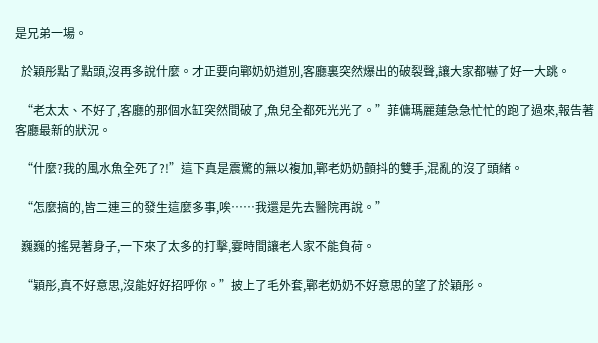是兄弟一場。

  於穎彤點了點頭,沒再多說什麼。才正要向鄲奶奶道別,客廳裏突然爆出的破裂聲,讓大家都嚇了好一大跳。

  “老太太、不好了,客廳的那個水缸突然間破了,魚兒全都死光光了。”菲傭瑪麗蓮急急忙忙的跑了過來,報告著客廳最新的狀況。

  “什麼?我的風水魚全死了?!”這下真是震驚的無以複加,鄲老奶奶顫抖的雙手,混亂的沒了頭緒。

  “怎麼搞的,皆二連三的發生這麼多事,唉……我還是先去醫院再說。”

  巍巍的搖晃著身子,一下來了太多的打擊,霎時間讓老人家不能負荷。

  “穎彤,真不好意思,沒能好好招呼你。”披上了毛外套,鄲老奶奶不好意思的望了於穎彤。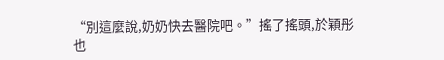“別這麼說,奶奶快去醫院吧。”搖了搖頭,於穎彤也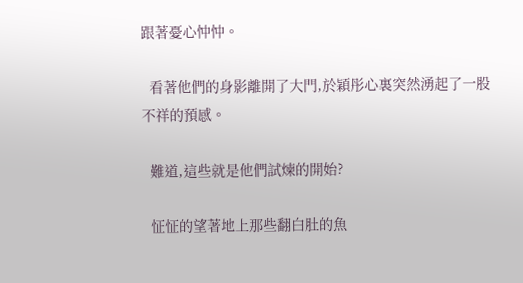跟著憂心忡忡。

  看著他們的身影離開了大門,於穎彤心裏突然湧起了一股不祥的預感。

  難道,這些就是他們試煉的開始?

  怔怔的望著地上那些翻白肚的魚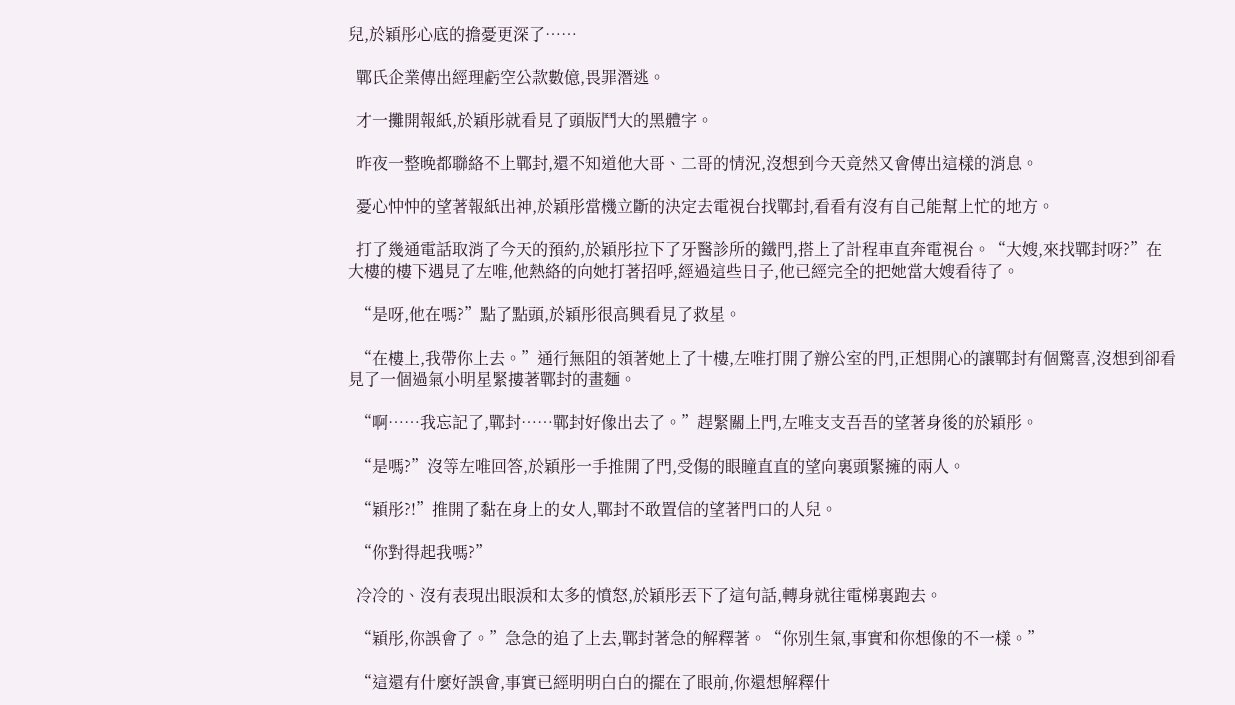兒,於穎彤心底的擔憂更深了……

  鄲氏企業傳出經理虧空公款數億,畏罪潛逃。

  才一攤開報紙,於穎彤就看見了頭版鬥大的黑體字。

  昨夜一整晚都聯絡不上鄲封,還不知道他大哥、二哥的情況,沒想到今天竟然又會傳出這樣的消息。

  憂心忡忡的望著報紙出神,於穎彤當機立斷的決定去電視台找鄲封,看看有沒有自己能幫上忙的地方。

  打了幾通電話取消了今天的預約,於穎彤拉下了牙醫診所的鐵門,搭上了計程車直奔電視台。“大嫂,來找鄲封呀?”在大樓的樓下遇見了左唯,他熱絡的向她打著招呼,經過這些日子,他已經完全的把她當大嫂看待了。

  “是呀,他在嗎?”點了點頭,於穎彤很高興看見了救星。

  “在樓上,我帶你上去。”通行無阻的領著她上了十樓,左唯打開了辦公室的門,正想開心的讓鄲封有個驚喜,沒想到卻看見了一個過氣小明星緊摟著鄲封的畫麵。

  “啊……我忘記了,鄲封……鄲封好像出去了。”趕緊關上門,左唯支支吾吾的望著身後的於穎彤。

  “是嗎?”沒等左唯回答,於穎彤一手推開了門,受傷的眼瞳直直的望向裏頭緊擁的兩人。

  “穎彤?!”推開了黏在身上的女人,鄲封不敢置信的望著門口的人兒。

  “你對得起我嗎?”

  冷冷的、沒有表現出眼淚和太多的憤怒,於穎彤丟下了這句話,轉身就往電梯裏跑去。

  “穎彤,你誤會了。”急急的追了上去,鄲封著急的解釋著。“你別生氣,事實和你想像的不一樣。”

  “這還有什麼好誤會,事實已經明明白白的擺在了眼前,你還想解釋什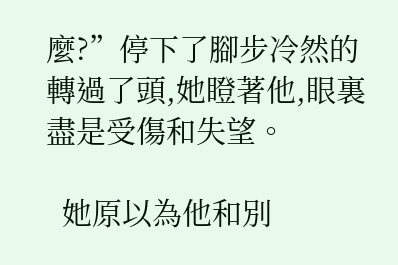麼?”停下了腳步冷然的轉過了頭,她瞪著他,眼裏盡是受傷和失望。

  她原以為他和別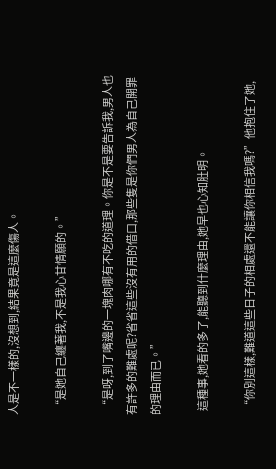人是不一樣的,沒想到,結果竟是這麼傷人。

  “是她自己纏著我,不是我心甘情願的。”

  “是呀,到了嘴邊的一塊肉哪有不吃的道理。你是不是要告訴我,男人也有許多的難處呢?省省這些沒有用的借口,那些隻是你們男人為自己開罪的理由而已。”

  這種事,她看的多了,能聽到什麼理由,她早也心知肚明。

  “你別這樣,難道這些日子的相處還不能讓你相信我嗎?”他抱住了她,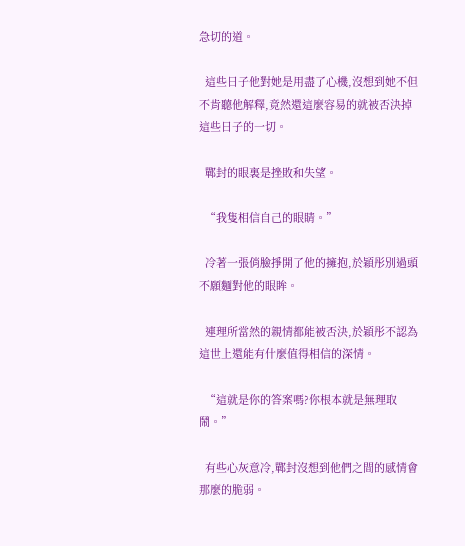急切的道。

  這些日子他對她是用盡了心機,沒想到她不但不肯聽他解釋,竟然還這麼容易的就被否決掉這些日子的一切。

  鄲封的眼裏是挫敗和失望。

  “我隻相信自己的眼睛。”

  冷著一張俏臉掙開了他的擁抱,於穎彤別過頭不願麵對他的眼眸。

  連理所當然的親情都能被否決,於穎彤不認為這世上還能有什麼值得相信的深情。

  “這就是你的答案嗎?你根本就是無理取鬧。”

  有些心灰意冷,鄲封沒想到他們之間的感情會那麼的脆弱。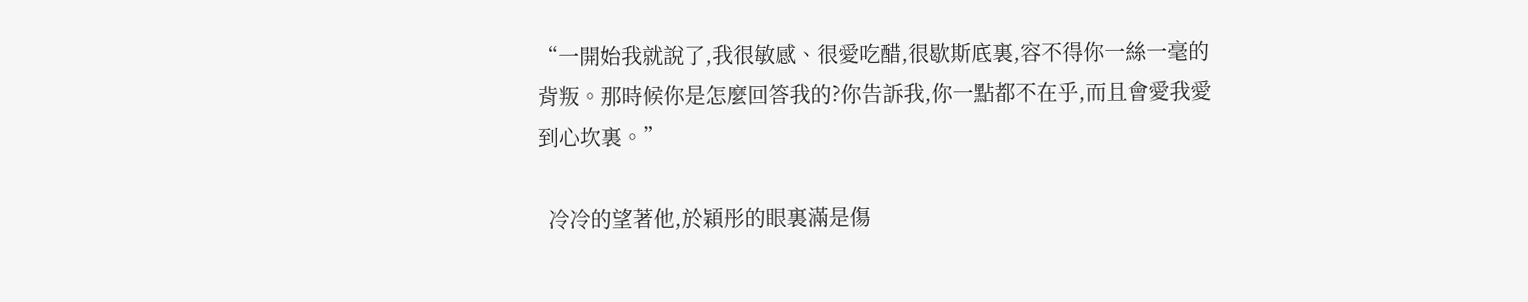“一開始我就說了,我很敏感、很愛吃醋,很歇斯底裏,容不得你一絲一毫的背叛。那時候你是怎麼回答我的?你告訴我,你一點都不在乎,而且會愛我愛到心坎裏。”

  冷冷的望著他,於穎彤的眼裏滿是傷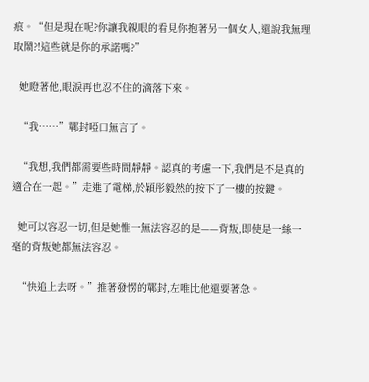痕。“但是現在呢?你讓我親眼的看見你抱著另一個女人,還說我無理取鬧?!這些就是你的承諾嗎?”

  她瞪著他,眼淚再也忍不住的滴落下來。

  “我……”鄲封啞口無言了。

  “我想,我們都需要些時間靜靜。認真的考慮一下,我們是不是真的適合在一起。”走進了電梯,於穎彤毅然的按下了一樓的按鍵。

  她可以容忍一切,但是她惟一無法容忍的是——背叛,即使是一絲一毫的背叛她都無法容忍。

  “快追上去呀。”推著發愣的鄲封,左唯比他還要著急。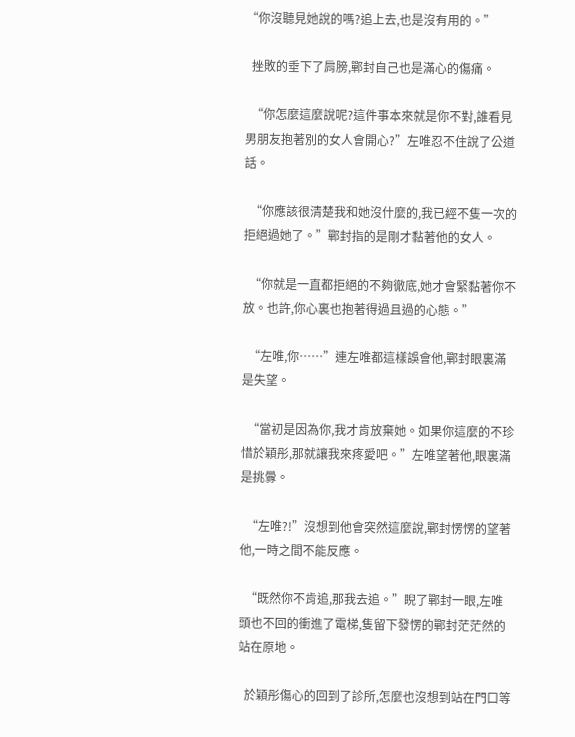“你沒聽見她說的嗎?追上去,也是沒有用的。”

  挫敗的垂下了肩膀,鄲封自己也是滿心的傷痛。

  “你怎麼這麼說呢?這件事本來就是你不對,誰看見男朋友抱著別的女人會開心?”左唯忍不住說了公道話。

  “你應該很清楚我和她沒什麼的,我已經不隻一次的拒絕過她了。”鄲封指的是剛才黏著他的女人。

  “你就是一直都拒絕的不夠徹底,她才會緊黏著你不放。也許,你心裏也抱著得過且過的心態。”

  “左唯,你……”連左唯都這樣誤會他,鄲封眼裏滿是失望。

  “當初是因為你,我才肯放棄她。如果你這麼的不珍惜於穎彤,那就讓我來疼愛吧。”左唯望著他,眼裏滿是挑釁。

  “左唯?!”沒想到他會突然這麼說,鄲封愣愣的望著他,一時之間不能反應。

  “既然你不肯追,那我去追。”睨了鄲封一眼,左唯頭也不回的衝進了電梯,隻留下發愣的鄲封茫茫然的站在原地。

  於穎彤傷心的回到了診所,怎麼也沒想到站在門口等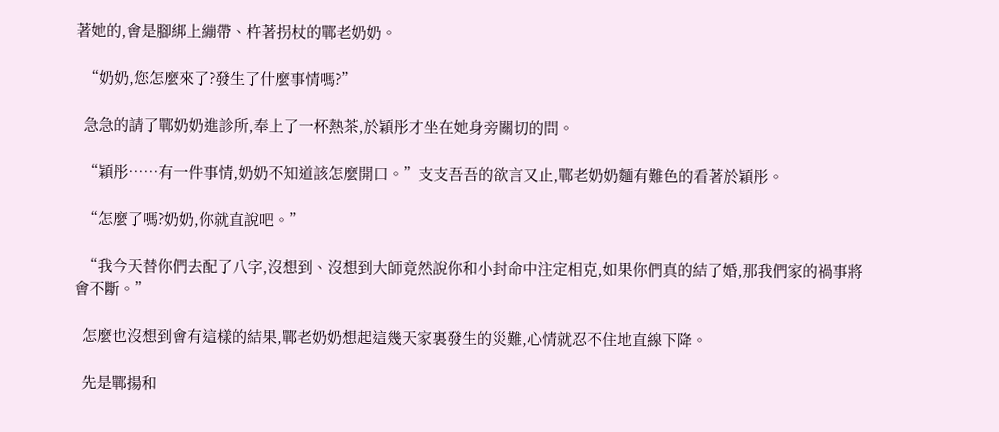著她的,會是腳綁上繃帶、杵著拐杖的鄲老奶奶。

  “奶奶,您怎麼來了?發生了什麼事情嗎?”

  急急的請了鄲奶奶進診所,奉上了一杯熱茶,於穎彤才坐在她身旁關切的問。

  “穎彤……有一件事情,奶奶不知道該怎麼開口。”支支吾吾的欲言又止,鄲老奶奶麵有難色的看著於穎彤。

  “怎麼了嗎?奶奶,你就直說吧。”

  “我今天替你們去配了八字,沒想到、沒想到大師竟然說你和小封命中注定相克,如果你們真的結了婚,那我們家的禍事將會不斷。”

  怎麼也沒想到會有這樣的結果,鄲老奶奶想起這幾天家裏發生的災難,心情就忍不住地直線下降。

  先是鄲揚和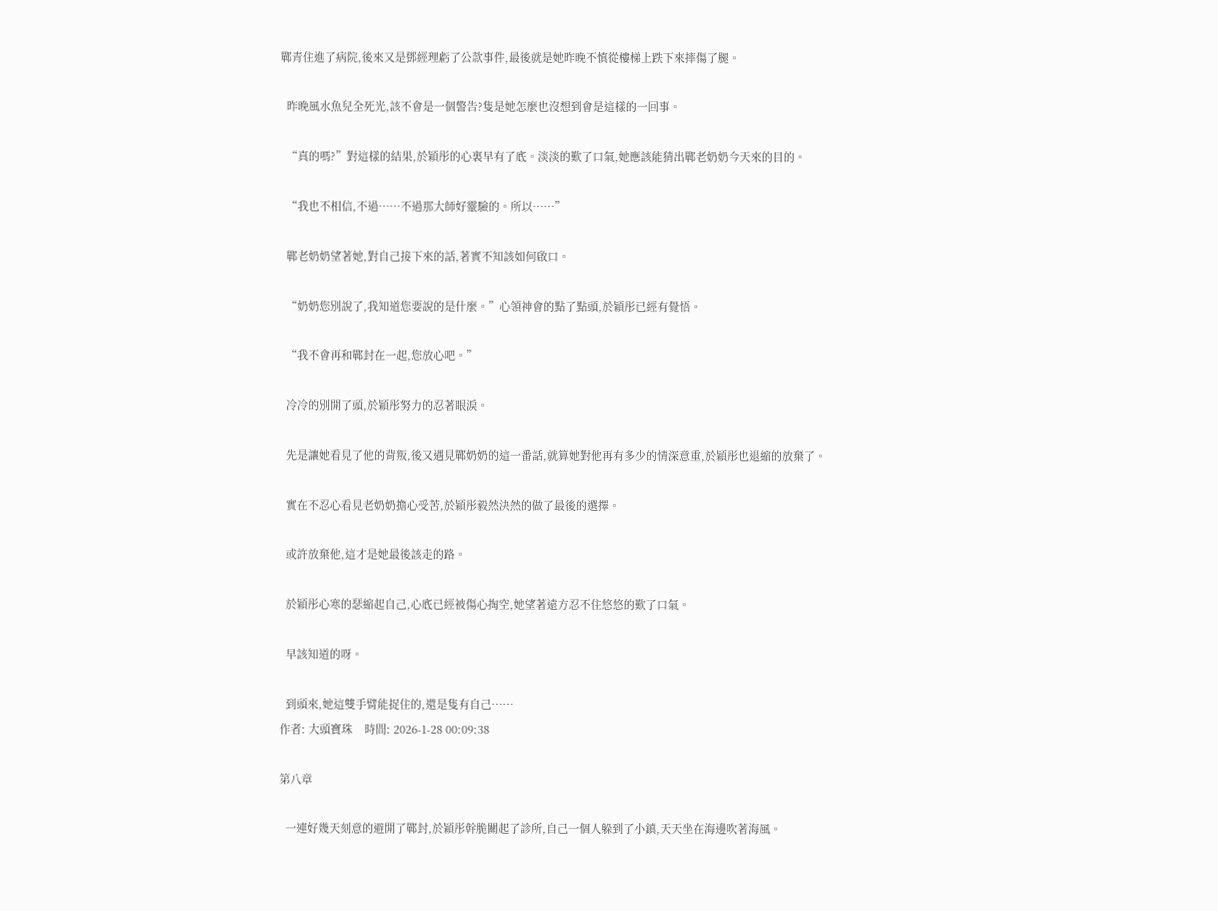鄲青住進了病院,後來又是鄧經理虧了公款事件,最後就是她昨晚不慎從樓梯上跌下來摔傷了腿。

  昨晚風水魚兒全死光,該不會是一個警告?隻是她怎麼也沒想到會是這樣的一回事。

  “真的嗎?”對這樣的結果,於穎彤的心裏早有了底。淡淡的歎了口氣,她應該能猜出鄲老奶奶今天來的目的。

  “我也不相信,不過……不過那大師好靈驗的。所以……”

  鄲老奶奶望著她,對自己接下來的話,著實不知該如何啟口。

  “奶奶您別說了,我知道您要說的是什麼。”心領神會的點了點頭,於穎彤已經有覺悟。

  “我不會再和鄲封在一起,您放心吧。”

  冷冷的別開了頭,於穎彤努力的忍著眼淚。

  先是讓她看見了他的背叛,後又遇見鄲奶奶的這一番話,就算她對他再有多少的情深意重,於穎彤也退縮的放棄了。

  實在不忍心看見老奶奶擔心受苦,於穎彤毅然決然的做了最後的選擇。

  或許放棄他,這才是她最後該走的路。

  於穎彤心寒的瑟縮起自己,心底已經被傷心掏空,她望著遠方忍不住悠悠的歎了口氣。

  早該知道的呀。

  到頭來,她這雙手臂能捉住的,還是隻有自己……
作者: 大頭寶珠    時間: 2026-1-28 00:09:38

第八章

  一連好幾天刻意的避開了鄲封,於穎彤幹脆關起了診所,自己一個人躲到了小鎮,天天坐在海邊吹著海風。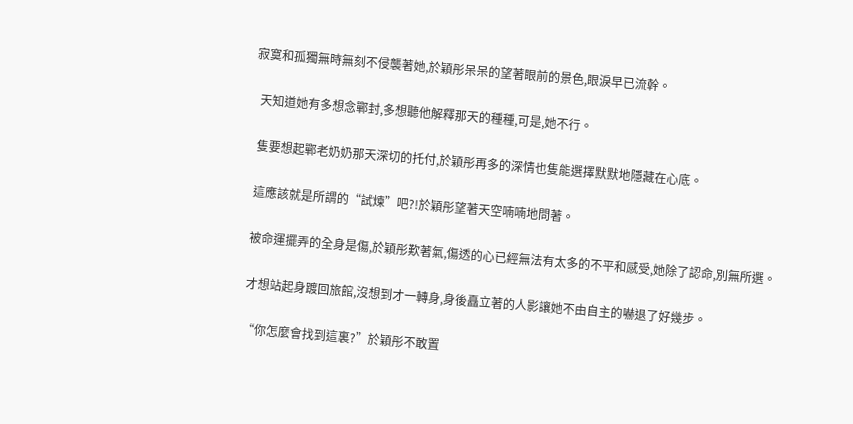寂寞和孤獨無時無刻不侵襲著她,於穎彤呆呆的望著眼前的景色,眼淚早已流幹。

  天知道她有多想念鄲封,多想聽他解釋那天的種種,可是,她不行。

  隻要想起鄲老奶奶那天深切的托付,於穎彤再多的深情也隻能選擇默默地隱藏在心底。

  這應該就是所謂的“試煉”吧?!於穎彤望著天空喃喃地問著。

  被命運擺弄的全身是傷,於穎彤歎著氣,傷透的心已經無法有太多的不平和感受,她除了認命,別無所選。

  才想站起身踱回旅館,沒想到才一轉身,身後矗立著的人影讓她不由自主的嚇退了好幾步。

  “你怎麼會找到這裏?”於穎彤不敢置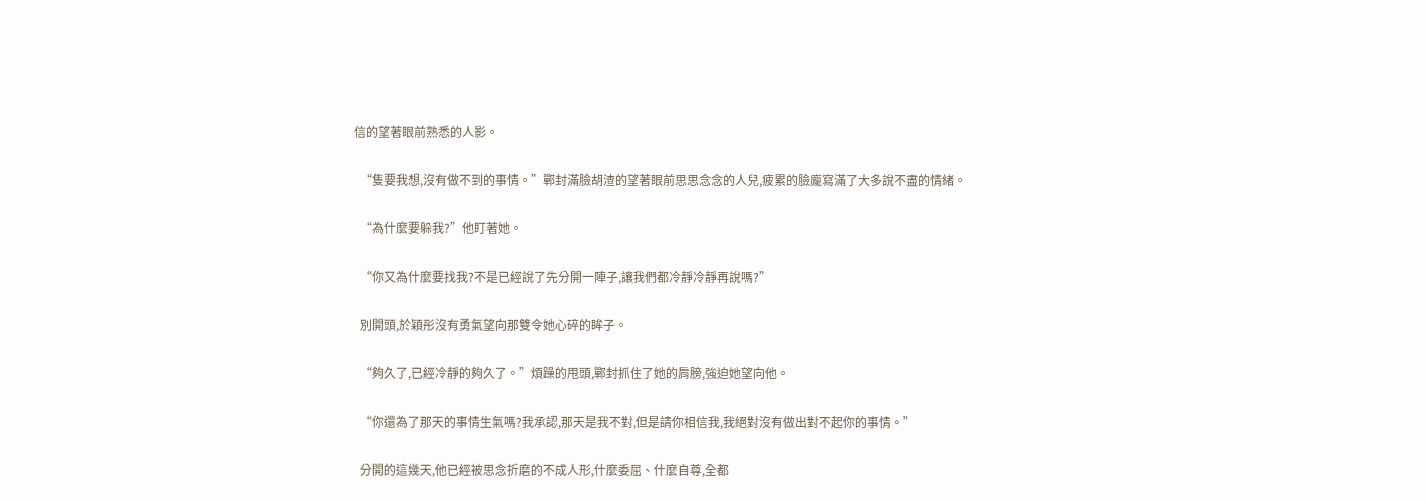信的望著眼前熟悉的人影。

  “隻要我想,沒有做不到的事情。”鄲封滿臉胡渣的望著眼前思思念念的人兒,疲累的臉龐寫滿了大多說不盡的情緒。

  “為什麼要躲我?”他盯著她。

  “你又為什麼要找我?不是已經說了先分開一陣子,讓我們都冷靜冷靜再說嗎?”

  別開頭,於穎彤沒有勇氣望向那雙令她心碎的眸子。

  “夠久了,已經冷靜的夠久了。”煩躁的甩頭,鄲封抓住了她的肩膀,強迫她望向他。

  “你還為了那天的事情生氣嗎?我承認,那天是我不對,但是請你相信我,我絕對沒有做出對不起你的事情。”

  分開的這幾天,他已經被思念折磨的不成人形,什麼委屈、什麼自尊,全都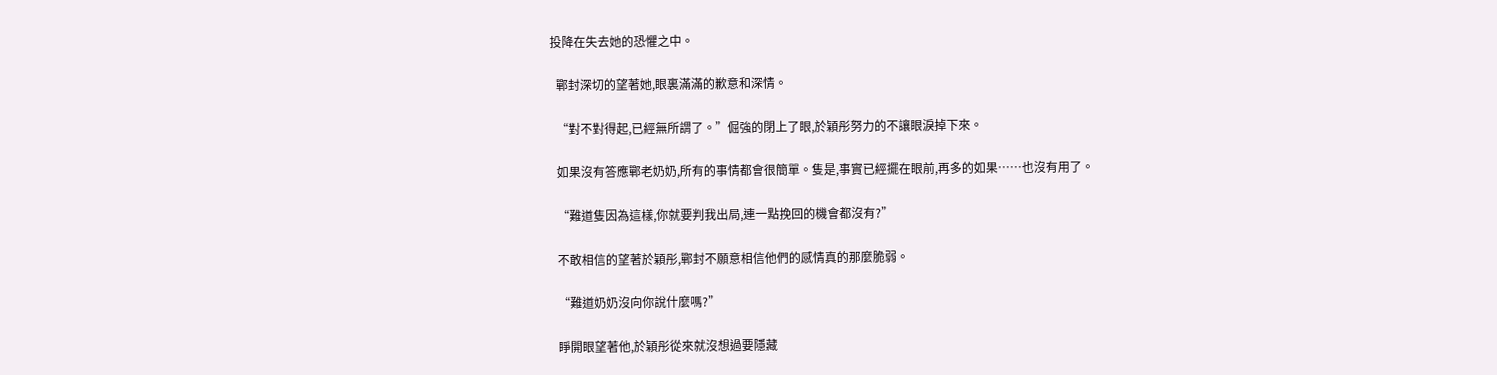投降在失去她的恐懼之中。

  鄲封深切的望著她,眼裏滿滿的歉意和深情。

  “對不對得起,已經無所謂了。”倔強的閉上了眼,於穎彤努力的不讓眼淚掉下來。

  如果沒有答應鄲老奶奶,所有的事情都會很簡單。隻是,事實已經擺在眼前,再多的如果……也沒有用了。

  “難道隻因為這樣,你就要判我出局,連一點挽回的機會都沒有?”

  不敢相信的望著於穎彤,鄲封不願意相信他們的感情真的那麼脆弱。

  “難道奶奶沒向你說什麼嗎?”

  睜開眼望著他,於穎彤從來就沒想過要隱藏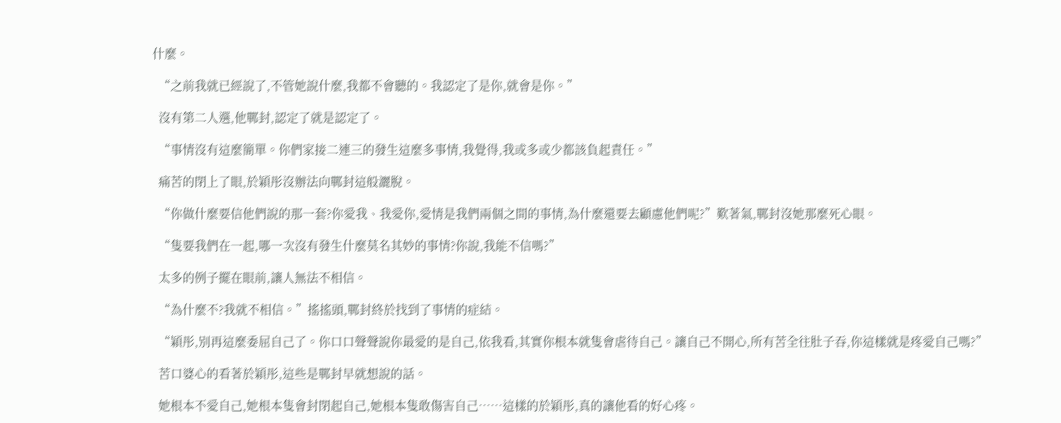什麼。

  “之前我就已經說了,不管她說什麼,我都不會聽的。我認定了是你,就會是你。”

  沒有第二人選,他鄲封,認定了就是認定了。

  “事情沒有這麼簡單。你們家接二連三的發生這麼多事情,我覺得,我或多或少都該負起責任。”

  痛苦的閉上了眼,於穎彤沒辦法向鄲封這般灑脫。

  “你做什麼要信他們說的那一套?你愛我、我愛你,愛情是我們兩個之間的事情,為什麼還要去顧慮他們呢?”歎著氣,鄲封沒她那麼死心眼。

  “隻要我們在一起,哪一次沒有發生什麼莫名其妙的事情?你說,我能不信嗎?”

  太多的例子擺在眼前,讓人無法不相信。

  “為什麼不?我就不相信。”搖搖頭,鄲封終於找到了事情的症結。

  “穎彤,別再這麼委屈自己了。你口口聲聲說你最愛的是自己,依我看,其實你根本就隻會虐待自己。讓自己不開心,所有苦全往肚子吞,你這樣就是疼愛自己嗎?”

  苦口婆心的看著於穎彤,這些是鄲封早就想說的話。

  她根本不愛自己,她根本隻會封閉起自己,她根本隻敢傷害自己……這樣的於穎彤,真的讓他看的好心疼。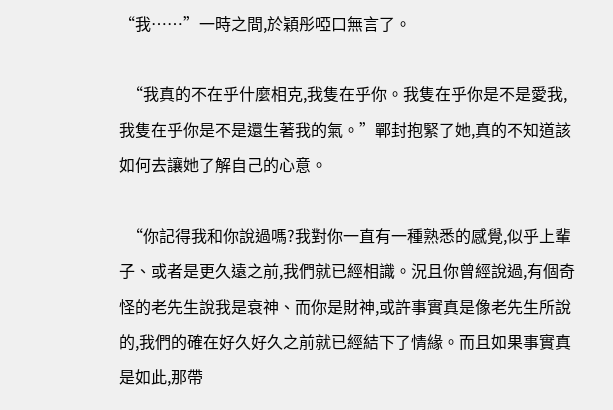“我……”一時之間,於穎彤啞口無言了。

  “我真的不在乎什麼相克,我隻在乎你。我隻在乎你是不是愛我,我隻在乎你是不是還生著我的氣。”鄲封抱緊了她,真的不知道該如何去讓她了解自己的心意。

  “你記得我和你說過嗎?我對你一直有一種熟悉的感覺,似乎上輩子、或者是更久遠之前,我們就已經相識。況且你曾經說過,有個奇怪的老先生說我是衰神、而你是財神,或許事實真是像老先生所說的,我們的確在好久好久之前就已經結下了情緣。而且如果事實真是如此,那帶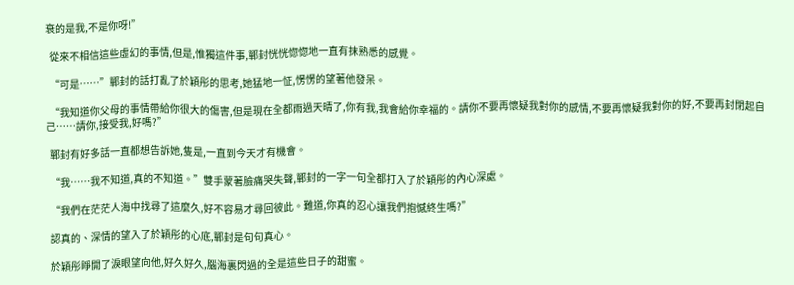衰的是我,不是你呀!”

  從來不相信這些虛幻的事情,但是,惟獨這件事,鄲封恍恍惚惚地一直有抹熟悉的感覺。

  “可是……”鄲封的話打亂了於穎彤的思考,她猛地一怔,愣愣的望著他發呆。

  “我知道你父母的事情帶給你很大的傷害,但是現在全都雨過天晴了,你有我,我會給你幸福的。請你不要再懷疑我對你的感情,不要再懷疑我對你的好,不要再封閉起自己……請你,接受我,好嗎?”

  鄲封有好多話一直都想告訴她,隻是,一直到今天才有機會。

  “我……我不知道,真的不知道。”雙手蒙著臉痛哭失聲,鄲封的一字一句全都打入了於穎彤的內心深處。

  “我們在茫茫人海中找尋了這麼久,好不容易才尋回彼此。難道,你真的忍心讓我們抱憾終生嗎?”

  認真的、深情的望入了於穎彤的心底,鄲封是句句真心。

  於穎彤睜開了淚眼望向他,好久好久,腦海裏閃過的全是這些日子的甜蜜。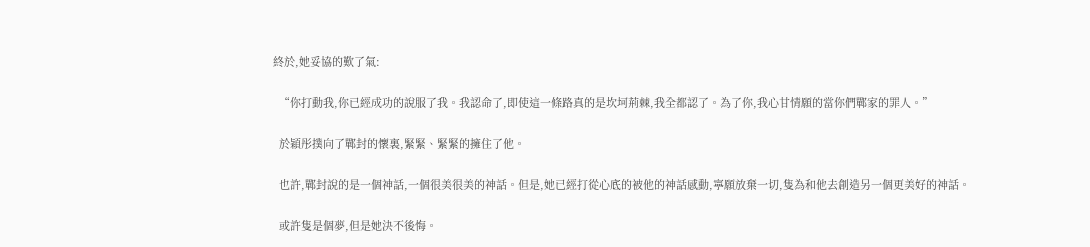終於,她妥協的歎了氣:

  “你打動我,你已經成功的說服了我。我認命了,即使這一條路真的是坎坷荊棘,我全都認了。為了你,我心甘情願的當你們鄲家的罪人。”

  於穎彤撲向了鄲封的懷裏,緊緊、緊緊的擁住了他。

  也許,鄲封說的是一個神話,一個很美很美的神話。但是,她已經打從心底的被他的神話感動,寧願放棄一切,隻為和他去創造另一個更美好的神話。

  或許隻是個夢,但是她決不後悔。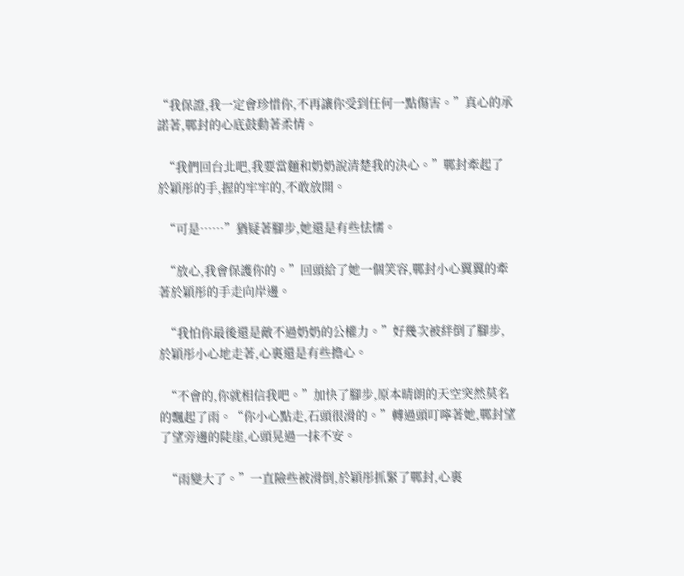“我保證,我一定會珍惜你,不再讓你受到任何一點傷害。”真心的承諾著,鄲封的心底鼓動著柔情。

  “我們回台北吧,我要當麵和奶奶說清楚我的決心。”鄲封牽起了於穎彤的手,握的牢牢的,不敢放開。

  “可是……”猶疑著腳步,她還是有些怯懦。

  “放心,我會保護你的。”回頭給了她一個笑容,鄲封小心翼翼的牽著於穎彤的手走向岸邊。

  “我怕你最後還是敵不過奶奶的公權力。”好幾次被絆倒了腳步,於穎彤小心地走著,心裏還是有些擔心。

  “不會的,你就相信我吧。”加快了腳步,原本晴朗的天空突然莫名的飄起了雨。“你小心點走,石頭很滑的。”轉過頭叮嚀著她,鄲封望了望旁邊的陡崖,心頭晃過一抹不安。

  “雨變大了。”一直險些被滑倒,於穎彤抓緊了鄲封,心裏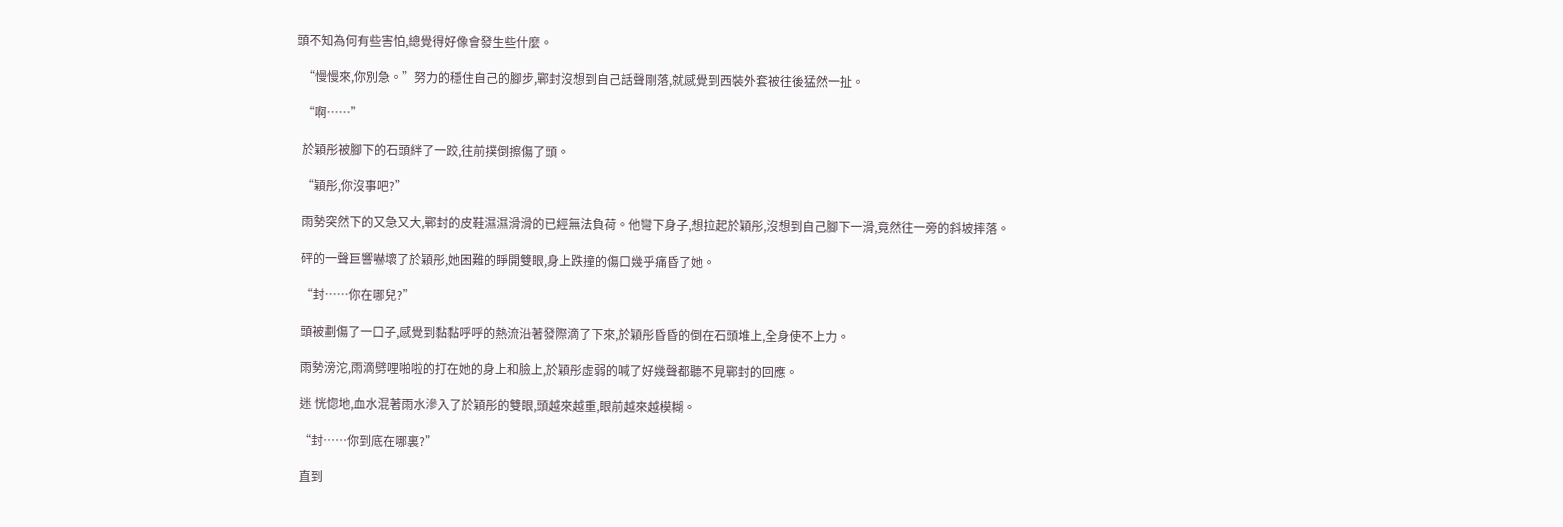頭不知為何有些害怕,總覺得好像會發生些什麼。

  “慢慢來,你別急。”努力的穩住自己的腳步,鄲封沒想到自己話聲剛落,就感覺到西裝外套被往後猛然一扯。

  “啊……”

  於穎彤被腳下的石頭絆了一跤,往前撲倒擦傷了頭。

  “穎彤,你沒事吧?”

  雨勢突然下的又急又大,鄲封的皮鞋濕濕滑滑的已經無法負荷。他彎下身子,想拉起於穎彤,沒想到自己腳下一滑,竟然往一旁的斜坡摔落。

  砰的一聲巨響嚇壞了於穎彤,她困難的睜開雙眼,身上跌撞的傷口幾乎痛昏了她。

  “封……你在哪兒?”

  頭被劃傷了一口子,感覺到黏黏呼呼的熱流沿著發際滴了下來,於穎彤昏昏的倒在石頭堆上,全身使不上力。

  雨勢滂沱,雨滴劈哩啪啦的打在她的身上和臉上,於穎彤虛弱的喊了好幾聲都聽不見鄲封的回應。

  迷 恍惚地,血水混著雨水滲入了於穎彤的雙眼,頭越來越重,眼前越來越模糊。

  “封……你到底在哪裏?”

  直到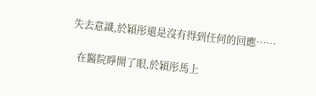失去意識,於穎彤還是沒有得到任何的回應……

  在醫院睜開了眼,於穎彤馬上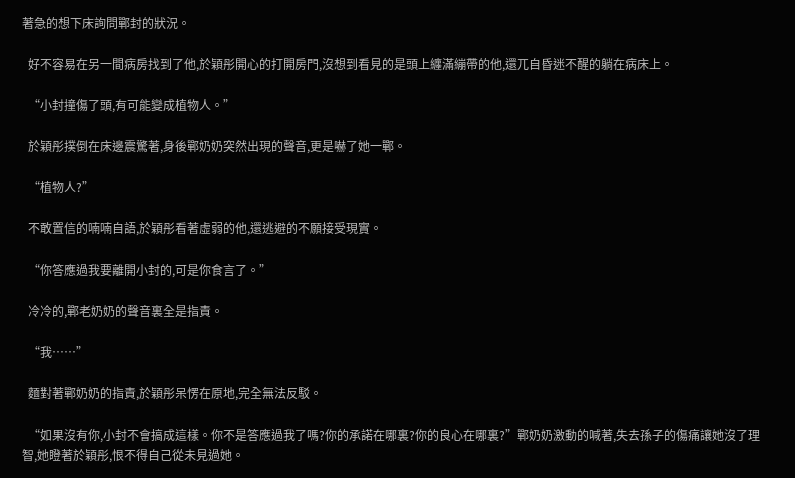著急的想下床詢問鄲封的狀況。

  好不容易在另一間病房找到了他,於穎彤開心的打開房門,沒想到看見的是頭上纏滿繃帶的他,還兀自昏迷不醒的躺在病床上。

  “小封撞傷了頭,有可能變成植物人。”

  於穎彤撲倒在床邊震驚著,身後鄲奶奶突然出現的聲音,更是嚇了她一鄲。

  “植物人?”

  不敢置信的喃喃自語,於穎彤看著虛弱的他,還逃避的不願接受現實。

  “你答應過我要離開小封的,可是你食言了。”

  冷冷的,鄲老奶奶的聲音裏全是指責。

  “我……”

  麵對著鄲奶奶的指責,於穎彤呆愣在原地,完全無法反駁。

  “如果沒有你,小封不會搞成這樣。你不是答應過我了嗎?你的承諾在哪裏?你的良心在哪裏?”鄲奶奶激動的喊著,失去孫子的傷痛讓她沒了理智,她瞪著於穎彤,恨不得自己從未見過她。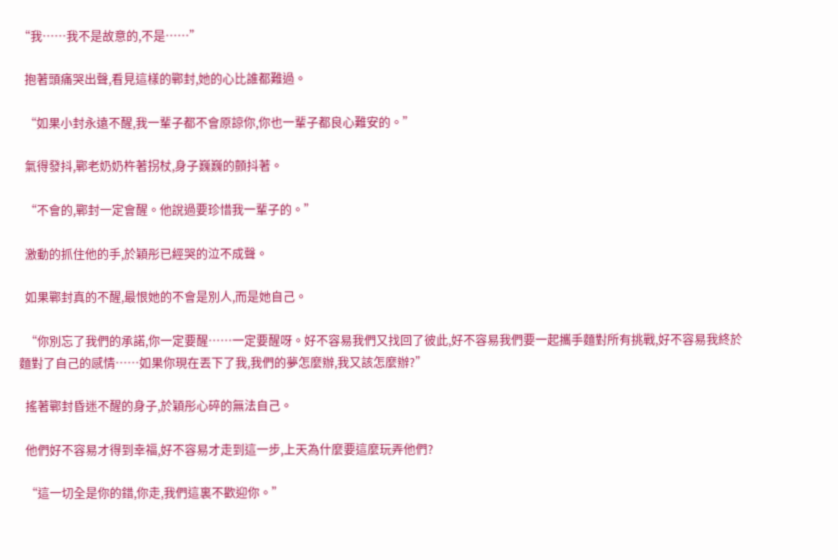“我……我不是故意的,不是……”

  抱著頭痛哭出聲,看見這樣的鄲封,她的心比誰都難過。

  “如果小封永遠不醒,我一輩子都不會原諒你,你也一輩子都良心難安的。”

  氣得發抖,鄲老奶奶杵著拐杖,身子巍巍的顫抖著。

  “不會的,鄲封一定會醒。他說過要珍惜我一輩子的。”

  激動的抓住他的手,於穎彤已經哭的泣不成聲。

  如果鄲封真的不醒,最恨她的不會是別人,而是她自己。

  “你別忘了我們的承諾,你一定要醒……一定要醒呀。好不容易我們又找回了彼此,好不容易我們要一起攜手麵對所有挑戰,好不容易我終於麵對了自己的感情……如果你現在丟下了我,我們的夢怎麼辦,我又該怎麼辦?”

  搖著鄲封昏迷不醒的身子,於穎彤心碎的無法自己。

  他們好不容易才得到幸福,好不容易才走到這一步,上天為什麼要這麼玩弄他們?

  “這一切全是你的錯,你走,我們這裏不歡迎你。”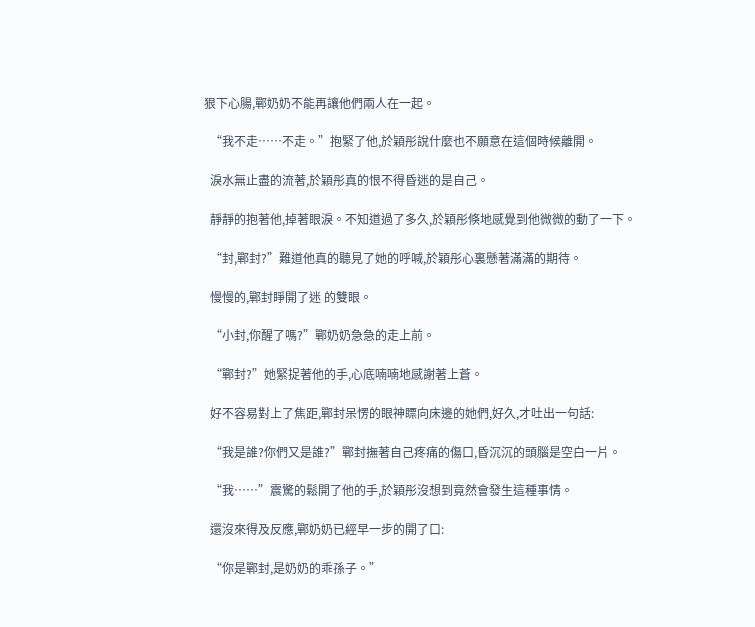狠下心腸,鄲奶奶不能再讓他們兩人在一起。

  “我不走……不走。”抱緊了他,於穎彤說什麼也不願意在這個時候離開。

  淚水無止盡的流著,於穎彤真的恨不得昏迷的是自己。

  靜靜的抱著他,掉著眼淚。不知道過了多久,於穎彤倏地感覺到他微微的動了一下。

  “封,鄲封?”難道他真的聽見了她的呼喊,於穎彤心裏懸著滿滿的期待。

  慢慢的,鄲封睜開了迷 的雙眼。

  “小封,你醒了嗎?”鄲奶奶急急的走上前。

  “鄲封?”她緊捉著他的手,心底喃喃地感謝著上蒼。

  好不容易對上了焦距,鄲封呆愣的眼神瞟向床邊的她們,好久,才吐出一句話:

  “我是誰?你們又是誰?”鄲封撫著自己疼痛的傷口,昏沉沉的頭腦是空白一片。

  “我……”震驚的鬆開了他的手,於穎彤沒想到竟然會發生這種事情。

  還沒來得及反應,鄲奶奶已經早一步的開了口:

  “你是鄲封,是奶奶的乖孫子。”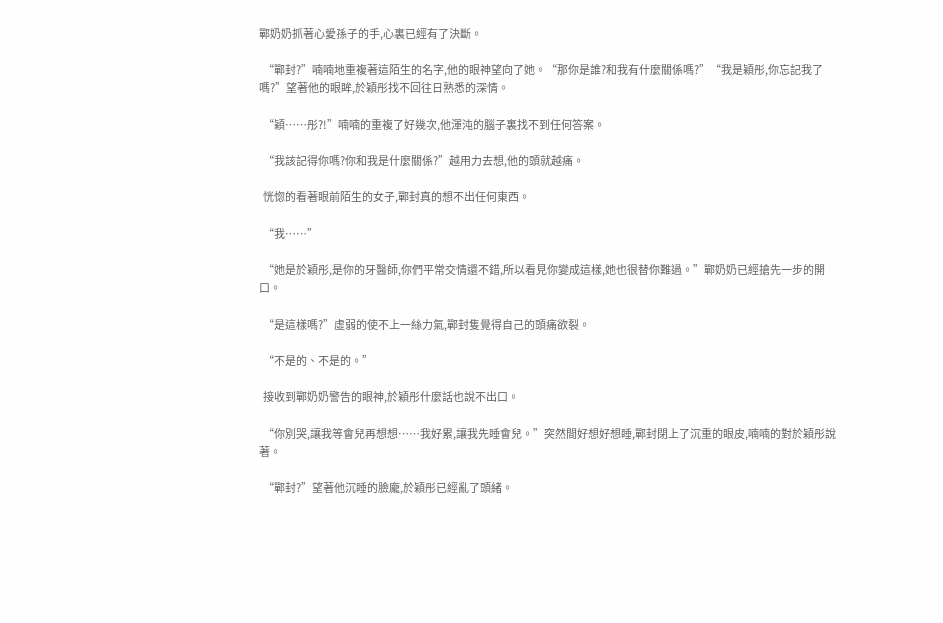鄲奶奶抓著心愛孫子的手,心裏已經有了決斷。

  “鄲封?”喃喃地重複著這陌生的名字,他的眼神望向了她。“那你是誰?和我有什麼關係嗎?”“我是穎彤,你忘記我了嗎?”望著他的眼眸,於穎彤找不回往日熟悉的深情。

  “穎……彤?!”喃喃的重複了好幾次,他渾沌的腦子裏找不到任何答案。

  “我該記得你嗎?你和我是什麼關係?”越用力去想,他的頭就越痛。

  恍惚的看著眼前陌生的女子,鄲封真的想不出任何東西。

  “我……”

  “她是於穎彤,是你的牙醫師,你們平常交情還不錯,所以看見你變成這樣,她也很替你難過。”鄲奶奶已經搶先一步的開口。

  “是這樣嗎?”虛弱的使不上一絲力氣,鄲封隻覺得自己的頭痛欲裂。

  “不是的、不是的。”

  接收到鄲奶奶警告的眼神,於穎彤什麼話也說不出口。

  “你別哭,讓我等會兒再想想……我好累,讓我先睡會兒。”突然間好想好想睡,鄲封閉上了沉重的眼皮,喃喃的對於穎彤說著。

  “鄲封?”望著他沉睡的臉龐,於穎彤已經亂了頭緒。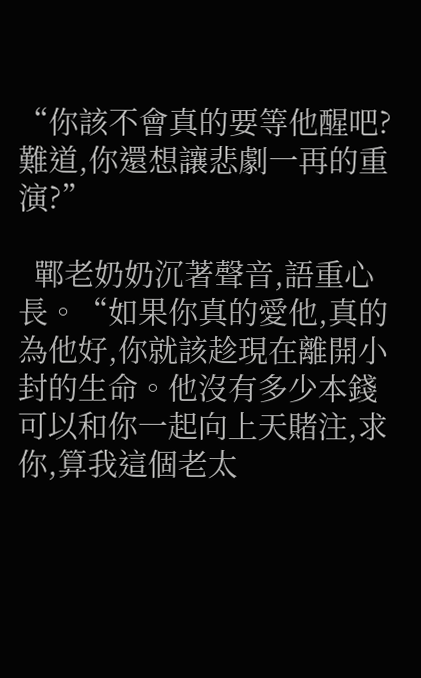“你該不會真的要等他醒吧?難道,你還想讓悲劇一再的重演?”

  鄲老奶奶沉著聲音,語重心長。“如果你真的愛他,真的為他好,你就該趁現在離開小封的生命。他沒有多少本錢可以和你一起向上天賭注,求你,算我這個老太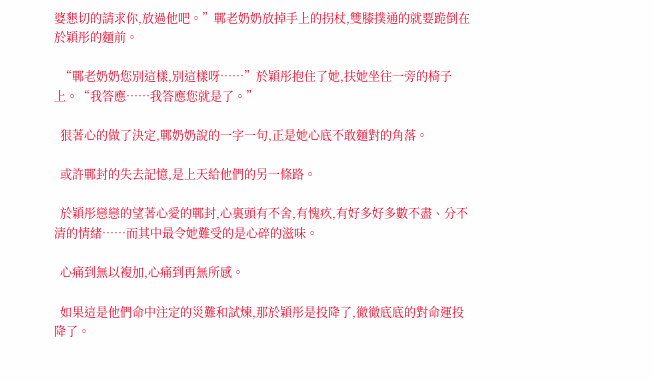婆懇切的請求你,放過他吧。”鄲老奶奶放掉手上的拐杖,雙膝撲通的就要跪倒在於穎彤的麵前。

  “鄲老奶奶您別這樣,別這樣呀……”於穎彤抱住了她,扶她坐往一旁的椅子上。“我答應……我答應您就是了。”

  狠著心的做了決定,鄲奶奶說的一字一句,正是她心底不敢麵對的角落。

  或許鄲封的失去記憶,是上天給他們的另一條路。

  於穎彤戀戀的望著心愛的鄲封,心裏頭有不舍,有愧疚,有好多好多數不盡、分不清的情緒……而其中最令她難受的是心碎的滋味。

  心痛到無以複加,心痛到再無所感。

  如果這是他們命中注定的災難和試煉,那於穎彤是投降了,徹徹底底的對命運投降了。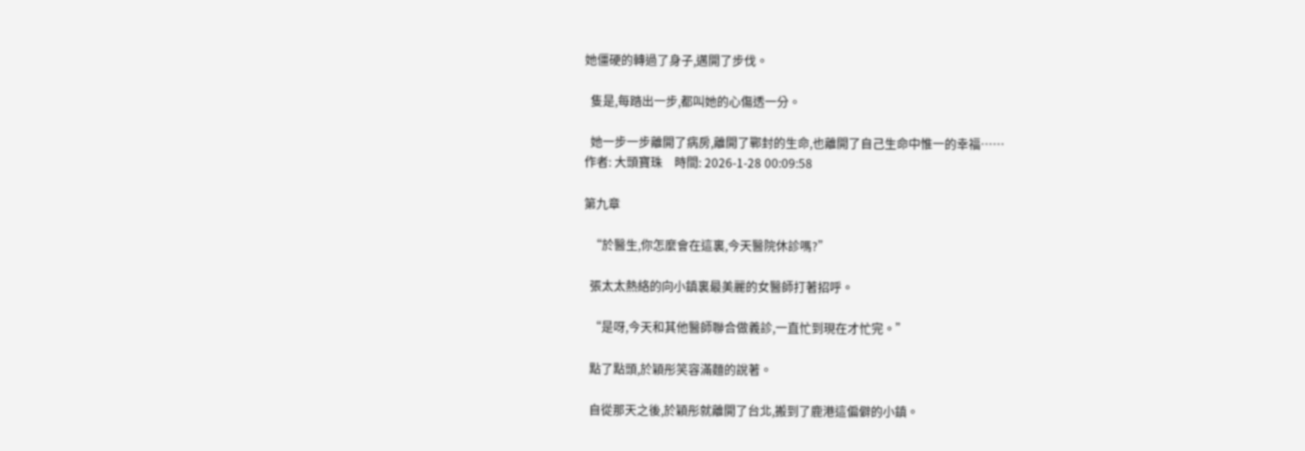她僵硬的轉過了身子,邁開了步伐。

  隻是,每踏出一步,都叫她的心傷透一分。

  她一步一步離開了病房,離開了鄲封的生命,也離開了自己生命中惟一的幸福……
作者: 大頭寶珠    時間: 2026-1-28 00:09:58

第九章

  “於醫生,你怎麼會在這裏,今天醫院休診嗎?”

  張太太熱絡的向小鎮裏最美麗的女醫師打著招呼。

  “是呀,今天和其他醫師聯合做義診,一直忙到現在才忙完。”

  點了點頭,於穎彤笑容滿麵的說著。

  自從那天之後,於穎彤就離開了台北,搬到了鹿港這偏僻的小鎮。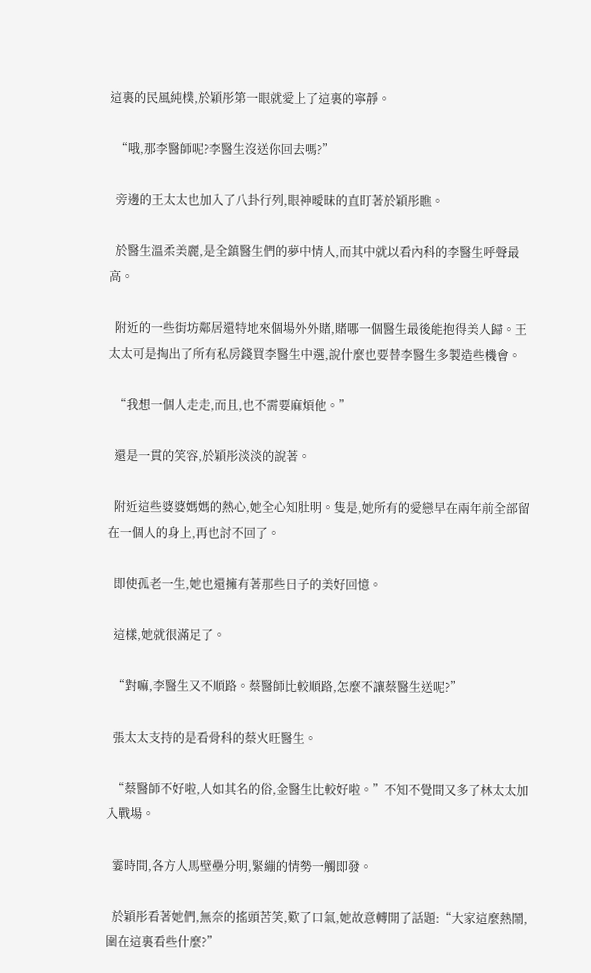這裏的民風純樸,於穎彤第一眼就愛上了這裏的寧靜。

  “哦,那李醫師呢?李醫生沒送你回去嗎?”

  旁邊的王太太也加入了八卦行列,眼神曖昧的直盯著於穎彤瞧。

  於醫生溫柔美麗,是全鎮醫生們的夢中情人,而其中就以看內科的李醫生呼聲最高。

  附近的一些街坊鄰居還特地來個場外外賭,賭哪一個醫生最後能抱得美人歸。王太太可是掏出了所有私房錢買李醫生中選,說什麼也要替李醫生多製造些機會。

  “我想一個人走走,而且,也不需要麻煩他。”

  還是一貫的笑容,於穎彤淡淡的說著。

  附近這些婆婆媽媽的熱心,她全心知肚明。隻是,她所有的愛戀早在兩年前全部留在一個人的身上,再也討不回了。

  即使孤老一生,她也還擁有著那些日子的美好回憶。

  這樣,她就很滿足了。

  “對嘛,李醫生又不順路。蔡醫師比較順路,怎麼不讓蔡醫生送呢?”

  張太太支持的是看骨科的蔡火旺醫生。

  “蔡醫師不好啦,人如其名的俗,金醫生比較好啦。”不知不覺間又多了林太太加入戰場。

  霎時間,各方人馬壁壘分明,緊繃的情勢一觸即發。

  於穎彤看著她們,無奈的搖頭苦笑,歎了口氣,她故意轉開了話題:“大家這麼熱鬧,圍在這裏看些什麼?”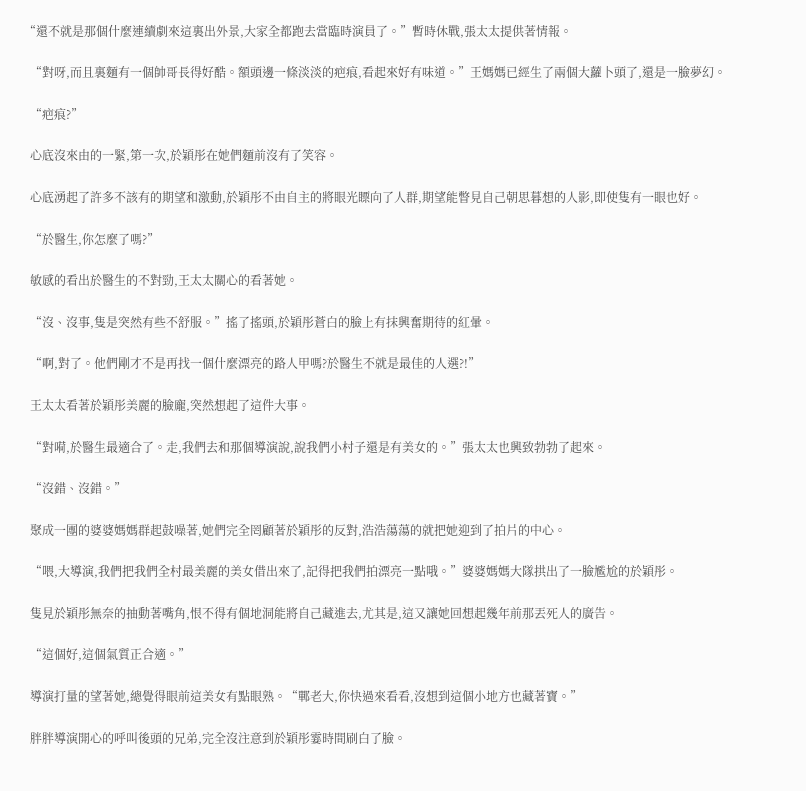“還不就是那個什麼連續劇來這裏出外景,大家全都跑去當臨時演員了。”暫時休戰,張太太提供著情報。

  “對呀,而且裏麵有一個帥哥長得好酷。額頭邊一條淡淡的疤痕,看起來好有味道。”王媽媽已經生了兩個大蘿卜頭了,還是一臉夢幻。

  “疤痕?”

  心底沒來由的一緊,第一次,於穎彤在她們麵前沒有了笑容。

  心底湧起了許多不該有的期望和激動,於穎彤不由自主的將眼光瞟向了人群,期望能瞥見自己朝思暮想的人影,即使隻有一眼也好。

  “於醫生,你怎麼了嗎?”

  敏感的看出於醫生的不對勁,王太太關心的看著她。

  “沒、沒事,隻是突然有些不舒服。”搖了搖頭,於穎彤蒼白的臉上有抹興奮期待的紅暈。

  “啊,對了。他們剛才不是再找一個什麼漂亮的路人甲嗎?於醫生不就是最佳的人選?!”

  王太太看著於穎彤美麗的臉龐,突然想起了這件大事。

  “對嗬,於醫生最適合了。走,我們去和那個導演說,說我們小村子還是有美女的。”張太太也興致勃勃了起來。

  “沒錯、沒錯。”

  聚成一團的婆婆媽媽群起鼓噪著,她們完全罔顧著於穎彤的反對,浩浩蕩蕩的就把她迎到了拍片的中心。

  “喂,大導演,我們把我們全村最美麗的美女借出來了,記得把我們拍漂亮一點哦。”婆婆媽媽大隊拱出了一臉尷尬的於穎彤。

  隻見於穎彤無奈的抽動著嘴角,恨不得有個地洞能將自己藏進去,尤其是,這又讓她回想起幾年前那丟死人的廣告。

  “這個好,這個氣質正合適。”

  導演打量的望著她,總覺得眼前這美女有點眼熟。“鄲老大,你快過來看看,沒想到這個小地方也藏著寶。”

  胖胖導演開心的呼叫後頭的兄弟,完全沒注意到於穎彤霎時間刷白了臉。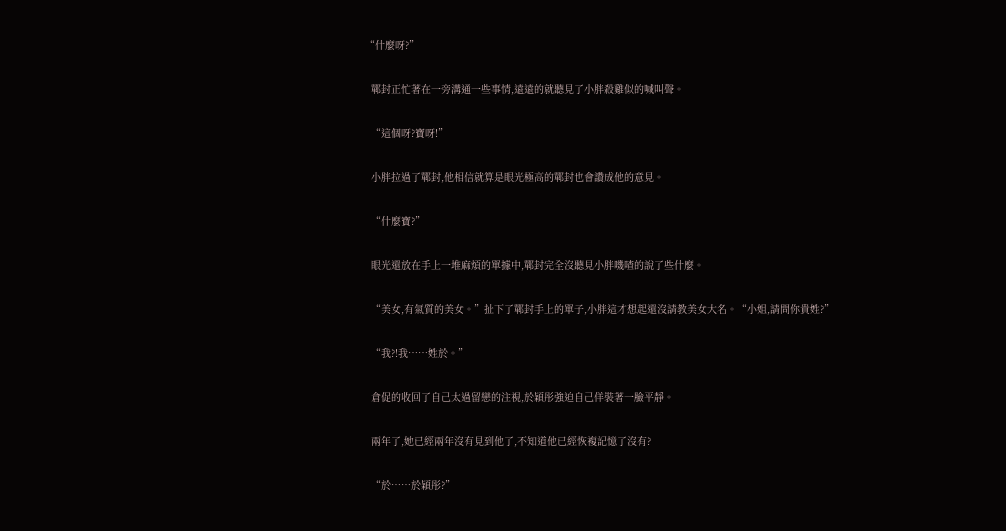“什麼呀?”

  鄲封正忙著在一旁溝通一些事情,遠遠的就聽見了小胖殺雞似的喊叫聲。

  “這個呀?寶呀!”

  小胖拉過了鄲封,他相信就算是眼光極高的鄲封也會讚成他的意見。

  “什麼寶?”

  眼光還放在手上一堆麻煩的單據中,鄲封完全沒聽見小胖嘰喳的說了些什麼。

  “美女,有氣質的美女。”扯下了鄲封手上的單子,小胖這才想起還沒請教美女大名。“小姐,請問你貴姓?”

  “我?!我……姓於。”

  倉促的收回了自己太過留戀的注視,於穎彤強迫自己佯裝著一臉平靜。

  兩年了,她已經兩年沒有見到他了,不知道他已經恢複記憶了沒有?

  “於……於穎彤?”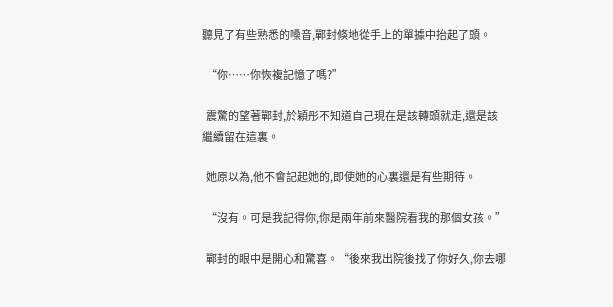聽見了有些熟悉的嗓音,鄲封倏地從手上的單據中抬起了頭。

  “你……你恢複記憶了嗎?”

  震驚的望著鄲封,於穎彤不知道自己現在是該轉頭就走,還是該繼續留在這裏。

  她原以為,他不會記起她的,即使她的心裏還是有些期待。

  “沒有。可是我記得你,你是兩年前來醫院看我的那個女孩。”

  鄲封的眼中是開心和驚喜。“後來我出院後找了你好久,你去哪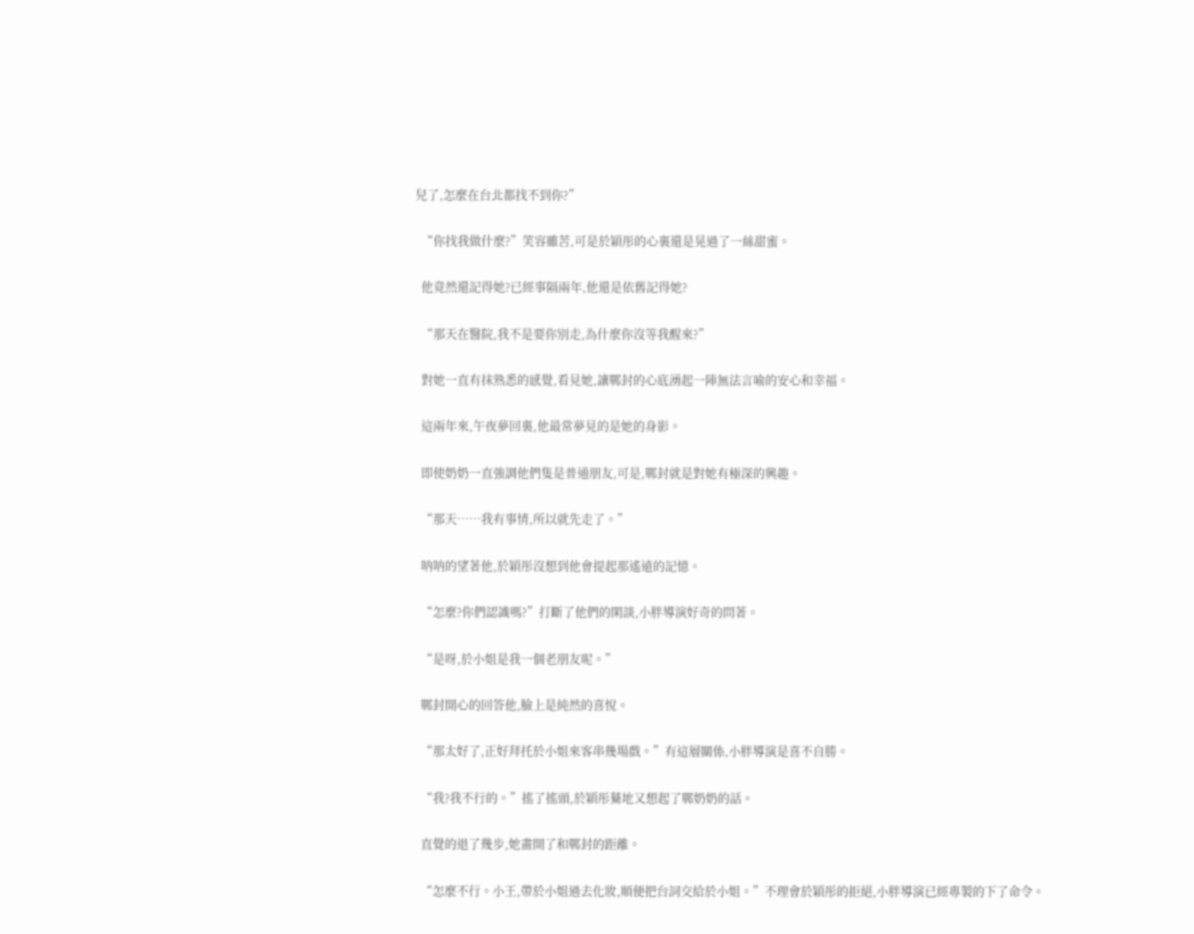兒了,怎麼在台北都找不到你?”

  “你找我做什麼?”笑容雖苦,可是於穎彤的心裏還是晃過了一絲甜蜜。

  他竟然還記得她?已經事隔兩年,他還是依舊記得她?

  “那天在醫院,我不是要你別走,為什麼你沒等我醒來?”

  對她一直有抹熟悉的感覺,看見她,讓鄲封的心底湧起一陣無法言喻的安心和幸福。

  這兩年來,午夜夢回裏,他最常夢見的是她的身影。

  即使奶奶一直強調他們隻是普通朋友,可是,鄲封就是對她有極深的興趣。

  “那天……我有事情,所以就先走了。”

  呐呐的望著他,於穎彤沒想到他會提起那遙遠的記憶。

  “怎麼?你們認識嗎?”打斷了他們的閑談,小胖導演好奇的問著。

  “是呀,於小姐是我一個老朋友呢。”

  鄲封開心的回答他,臉上是純然的喜悅。

  “那太好了,正好拜托於小姐來客串幾場戲。”有這層關係,小胖導演是喜不自勝。

  “我?我不行的。”搖了搖頭,於穎彤驀地又想起了鄲奶奶的話。

  直覺的退了幾步,她畫開了和鄲封的距離。

  “怎麼不行。小王,帶於小姐過去化妝,順便把台詞交給於小姐。”不理會於穎彤的拒絕,小胖導演已經專製的下了命令。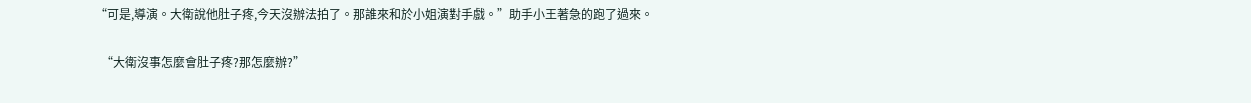“可是,導演。大衛說他肚子疼,今天沒辦法拍了。那誰來和於小姐演對手戲。”助手小王著急的跑了過來。

  “大衛沒事怎麼會肚子疼?那怎麼辦?”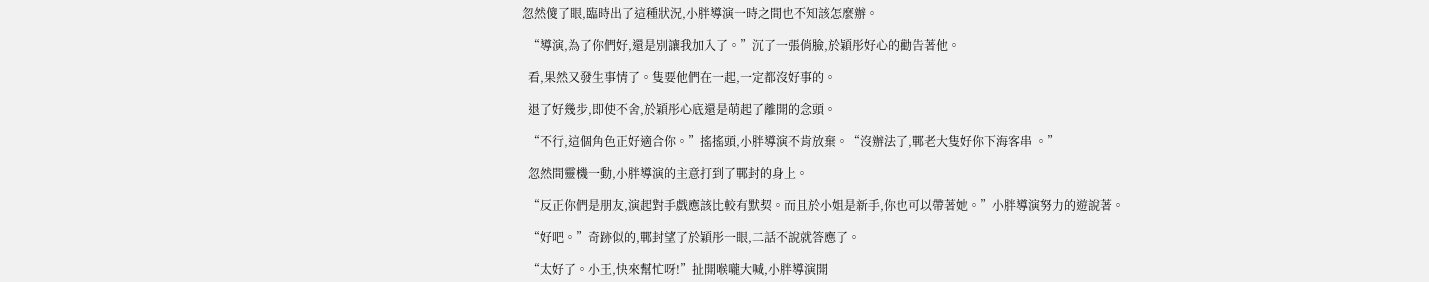忽然傻了眼,臨時出了這種狀況,小胖導演一時之間也不知該怎麼辦。

  “導演,為了你們好,還是別讓我加入了。”沉了一張俏臉,於穎彤好心的勸告著他。

  看,果然又發生事情了。隻要他們在一起,一定都沒好事的。

  退了好幾步,即使不舍,於穎彤心底還是萌起了離開的念頭。

  “不行,這個角色正好適合你。”搖搖頭,小胖導演不肯放棄。“沒辦法了,鄲老大隻好你下海客串 。”

  忽然間靈機一動,小胖導演的主意打到了鄲封的身上。

  “反正你們是朋友,演起對手戲應該比較有默契。而且於小姐是新手,你也可以帶著她。”小胖導演努力的遊說著。

  “好吧。”奇跡似的,鄲封望了於穎彤一眼,二話不說就答應了。

  “太好了。小王,快來幫忙呀!”扯開喉嚨大喊,小胖導演開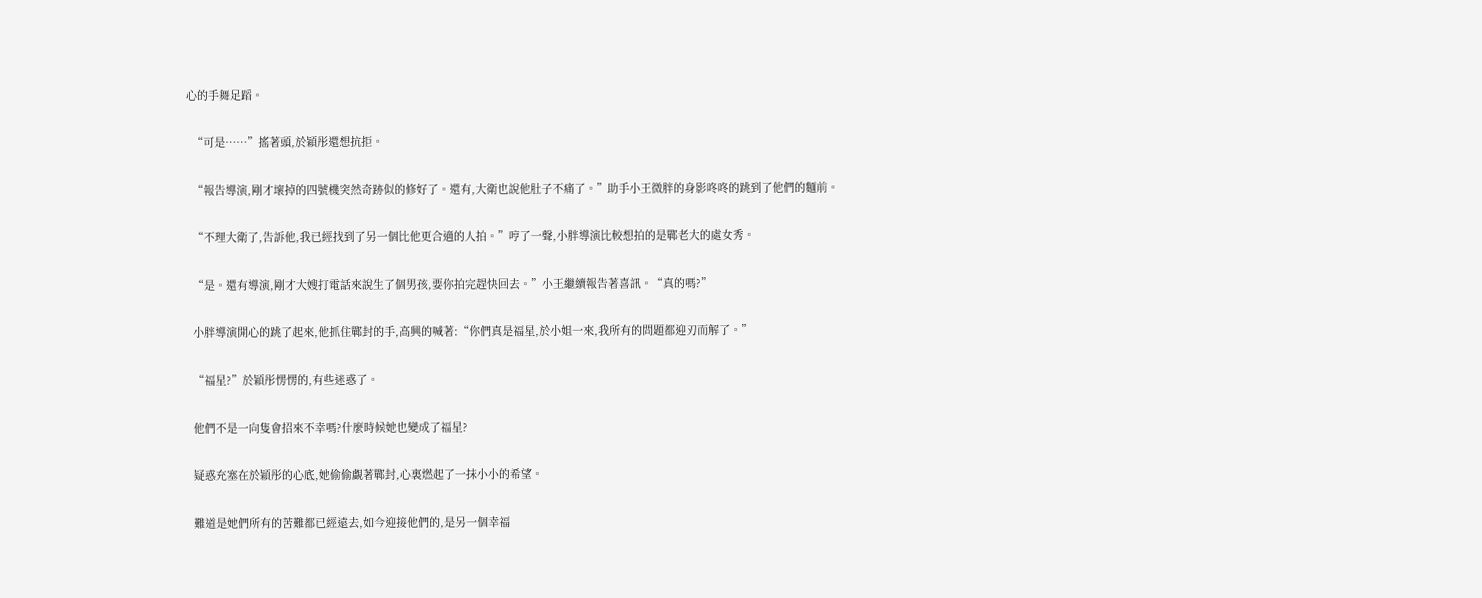心的手舞足蹈。

  “可是……”搖著頭,於穎彤還想抗拒。

  “報告導演,剛才壞掉的四號機突然奇跡似的修好了。還有,大衛也說他肚子不痛了。”助手小王微胖的身影咚咚的跳到了他們的麵前。

  “不理大衛了,告訴他,我已經找到了另一個比他更合適的人拍。”哼了一聲,小胖導演比較想拍的是鄲老大的處女秀。

  “是。還有導演,剛才大嫂打電話來說生了個男孩,要你拍完趕快回去。”小王繼續報告著喜訊。“真的嗎?”

  小胖導演開心的跳了起來,他抓住鄲封的手,高興的喊著:“你們真是福星,於小姐一來,我所有的問題都迎刃而解了。”

  “福星?”於穎彤愣愣的,有些迷惑了。

  他們不是一向隻會招來不幸嗎?什麼時候她也變成了福星?

  疑惑充塞在於穎彤的心底,她偷偷覷著鄲封,心裏燃起了一抹小小的希望。

  難道是她們所有的苦難都已經遠去,如今迎接他們的,是另一個幸福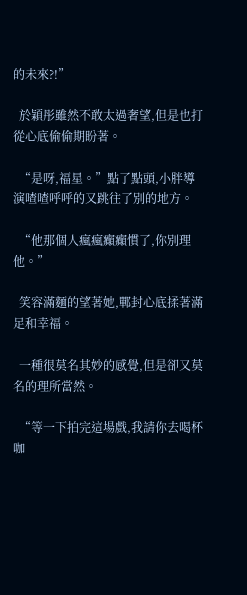的未來?!”

  於穎彤雖然不敢太過奢望,但是也打從心底偷偷期盼著。

  “是呀,福星。”點了點頭,小胖導演喳喳呼呼的又跳往了別的地方。

  “他那個人瘋瘋癲癲慣了,你別理他。”

  笑容滿麵的望著她,鄲封心底揉著滿足和幸福。

  一種很莫名其妙的感覺,但是卻又莫名的理所當然。

  “等一下拍完這場戲,我請你去喝杯咖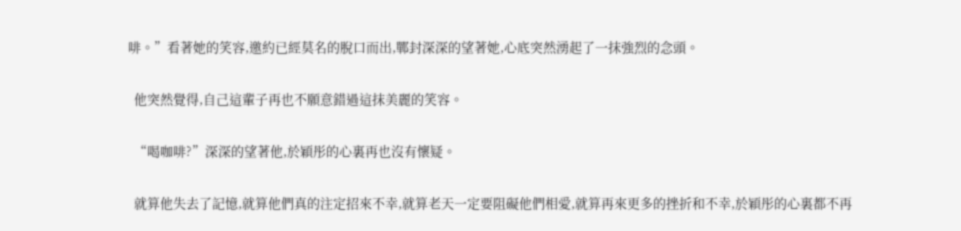啡。”看著她的笑容,邀約已經莫名的脫口而出,鄲封深深的望著她,心底突然湧起了一抹強烈的念頭。

  他突然覺得,自己這輩子再也不願意錯過這抹美麗的笑容。

  “喝咖啡?”深深的望著他,於穎彤的心裏再也沒有懷疑。

  就算他失去了記憶,就算他們真的注定招來不幸,就算老天一定要阻礙他們相愛,就算再來更多的挫折和不幸,於穎彤的心裏都不再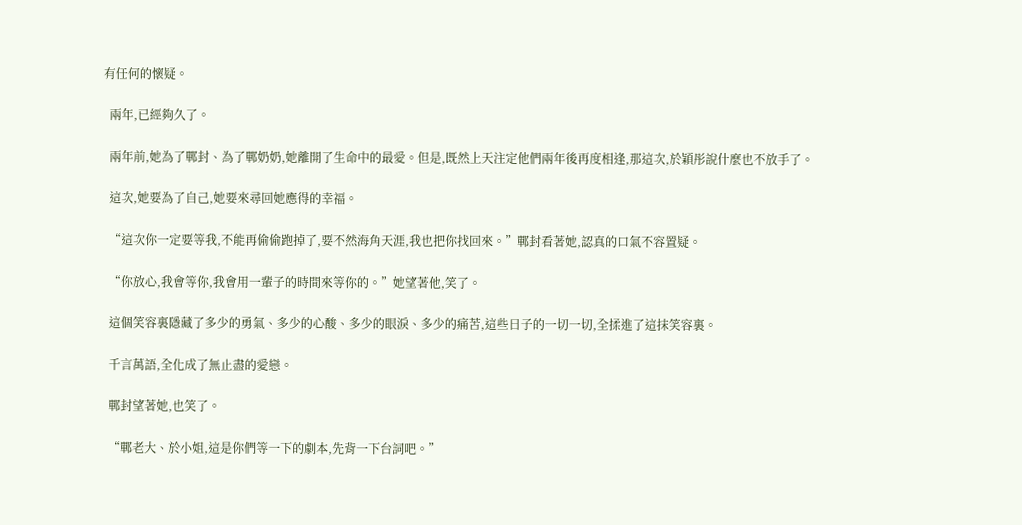有任何的懷疑。

  兩年,已經夠久了。

  兩年前,她為了鄲封、為了鄲奶奶,她離開了生命中的最愛。但是,既然上天注定他們兩年後再度相逢,那這次,於穎彤說什麼也不放手了。

  這次,她要為了自己,她要來尋回她應得的幸福。

  “這次你一定要等我,不能再偷偷跑掉了,要不然海角天涯,我也把你找回來。”鄲封看著她,認真的口氣不容置疑。

  “你放心,我會等你,我會用一輩子的時間來等你的。”她望著他,笑了。

  這個笑容裏隱藏了多少的勇氣、多少的心酸、多少的眼淚、多少的痛苦,這些日子的一切一切,全揉進了這抹笑容裏。

  千言萬語,全化成了無止盡的愛戀。

  鄲封望著她,也笑了。

  “鄲老大、於小姐,這是你們等一下的劇本,先背一下台詞吧。”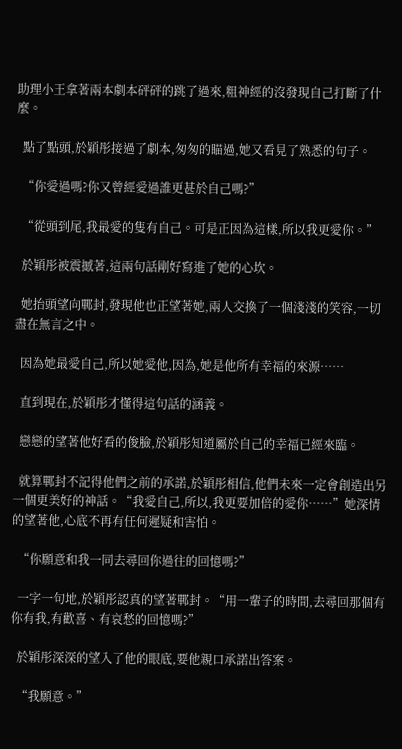助理小王拿著兩本劇本砰砰的跳了過來,粗神經的沒發現自己打斷了什麼。

  點了點頭,於穎彤接過了劇本,匆匆的瞄過,她又看見了熟悉的句子。

  “你愛過嗎?你又曾經愛過誰更甚於自己嗎?”

  “從頭到尾,我最愛的隻有自己。可是正因為這樣,所以我更愛你。”

  於穎彤被震撼著,這兩句話剛好寫進了她的心坎。

  她抬頭望向鄲封,發現他也正望著她,兩人交換了一個淺淺的笑容,一切盡在無言之中。

  因為她最愛自己,所以她愛他,因為,她是他所有幸福的來源……

  直到現在,於穎彤才懂得這句話的涵義。

  戀戀的望著他好看的俊臉,於穎彤知道屬於自己的幸福已經來臨。

  就算鄲封不記得他們之前的承諾,於穎彤相信,他們未來一定會創造出另一個更美好的神話。“我愛自己,所以,我更要加倍的愛你……”她深情的望著他,心底不再有任何遲疑和害怕。

  “你願意和我一同去尋回你過往的回憶嗎?”

  一字一句地,於穎彤認真的望著鄲封。“用一輩子的時間,去尋回那個有你有我,有歡喜、有哀愁的回憶嗎?”

  於穎彤深深的望入了他的眼底,要他親口承諾出答案。

  “我願意。”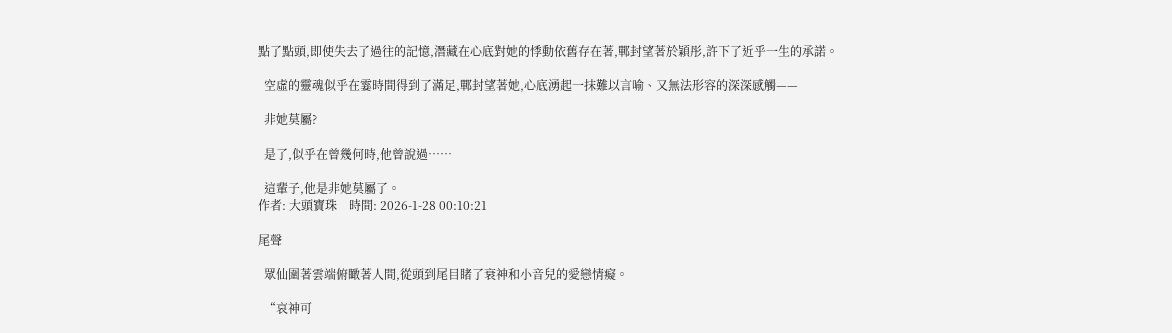點了點頭,即使失去了過往的記憶,潛藏在心底對她的悸動依舊存在著,鄲封望著於穎彤,許下了近乎一生的承諾。

  空虛的靈魂似乎在霎時間得到了滿足,鄲封望著她,心底湧起一抹難以言喻、又無法形容的深深感觸——

  非她莫屬?

  是了,似乎在曾幾何時,他曾說過……

  這輩子,他是非她莫屬了。
作者: 大頭寶珠    時間: 2026-1-28 00:10:21

尾聲

  眾仙圍著雲端俯瞰著人間,從頭到尾目睹了衰神和小音兒的愛戀情癡。

  “哀神可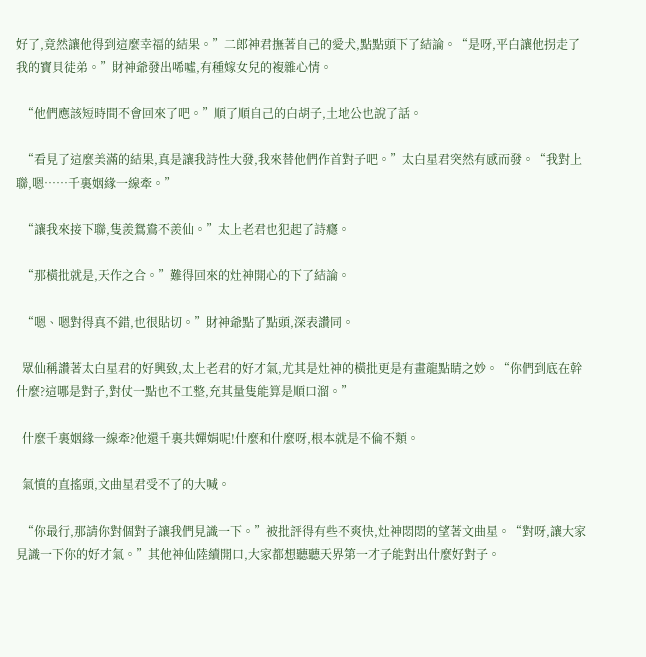好了,竟然讓他得到這麼幸福的結果。”二郎神君撫著自己的愛犬,點點頭下了結論。“是呀,平白讓他拐走了我的寶貝徒弟。”財神爺發出唏噓,有種嫁女兒的複雜心情。

  “他們應該短時間不會回來了吧。”順了順自己的白胡子,土地公也說了話。

  “看見了這麼美滿的結果,真是讓我詩性大發,我來替他們作首對子吧。”太白星君突然有感而發。“我對上聯,嗯……千裏姻緣一線牽。”

  “讓我來接下聯,隻羨鴛鴦不羨仙。”太上老君也犯起了詩癮。

  “那橫批就是,天作之合。”難得回來的灶神開心的下了結論。

  “嗯、嗯對得真不錯,也很貼切。”財神爺點了點頭,深表讚同。

  眾仙稱讚著太白星君的好興致,太上老君的好才氣,尤其是灶神的橫批更是有畫龍點睛之妙。“你們到底在幹什麼?這哪是對子,對仗一點也不工整,充其量隻能算是順口溜。”

  什麼千裏姻緣一線牽?他還千裏共嬋娟呢!什麼和什麼呀,根本就是不倫不類。

  氣憤的直搖頭,文曲星君受不了的大喊。

  “你最行,那請你對個對子讓我們見識一下。”被批評得有些不爽快,灶神悶悶的望著文曲星。“對呀,讓大家見識一下你的好才氣。”其他神仙陸續開口,大家都想聽聽天界第一才子能對出什麼好對子。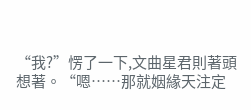“我?”愣了一下,文曲星君則著頭想著。“嗯……那就姻緣天注定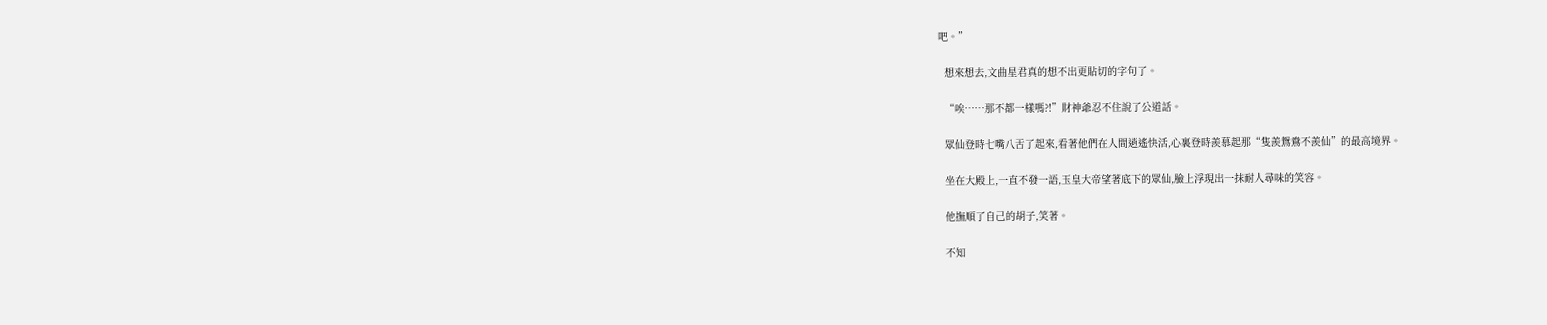吧。”

  想來想去,文曲星君真的想不出更貼切的字句了。

  “唉……那不都一樣嗎?!”財神爺忍不住說了公道話。

  眾仙登時七嘴八舌了起來,看著他們在人間逍遙快活,心裏登時羨慕起那“隻羨鴛鴦不羨仙”的最高境界。

  坐在大殿上,一直不發一語,玉皇大帝望著底下的眾仙,臉上浮現出一抹耐人尋味的笑容。

  他撫順了自己的胡子,笑著。

  不知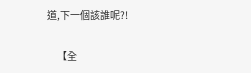道,下一個該誰呢?!

     【全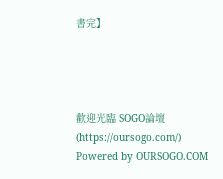書完】




歡迎光臨 SOGO論壇 (https://oursogo.com/) Powered by OURSOGO.COM